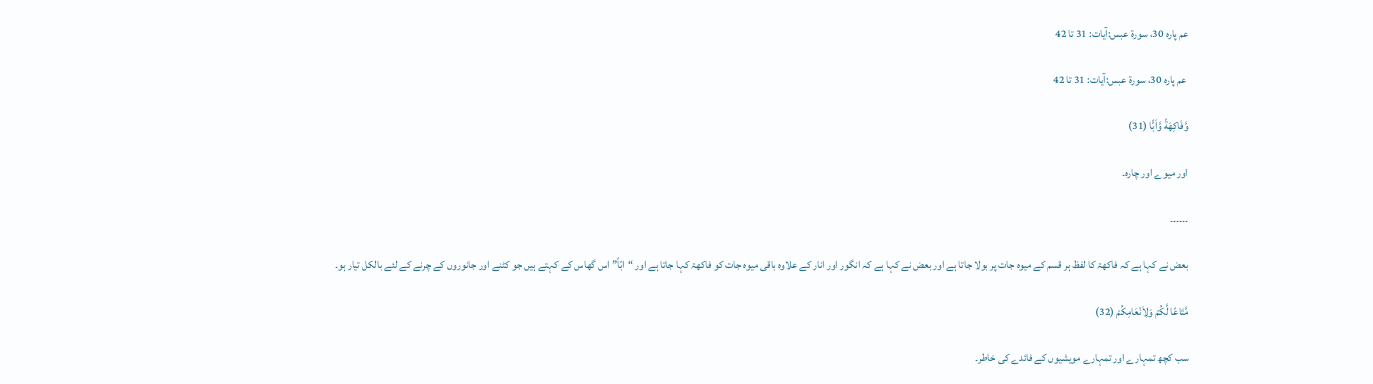عم پارہ 30، سورۃ عبس:آیات: 31 تا 42

 عم پارہ 30، سورۃ عبس:آیات: 31 تا 42

وَّفَاكِهَةً وَّاَبًّا (31)

اور میوے اور چارہ۔

۔۔۔۔۔۔

بعض نے کہا ہے کہ فاکھۃ کا لفظ ہر قسم کے میوہ جات پر بولا جاتا ہے اور بعض نے کہا ہے کہ انگور اور انار کے علاوہ باقی میوہ جات کو فاکھۃ کہا جاتا ہے اور “ابّاً” اس گھاس کے کہتے ہیں جو کٹنے اور جانوروں کے چرنے کے لئے بالکل تیار ہو۔

مَّتَاعًا لَّكُمْ وَلِاَنْعَامِكُمْ (32)

سب کچھ تمہارے اور تمہارے مویشیوں کے فائدے کی خاطر۔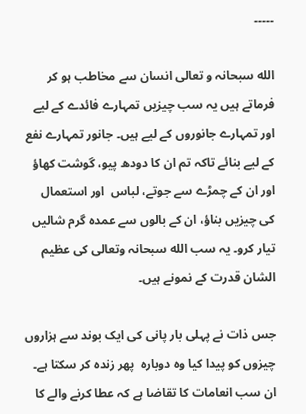۔۔۔۔۔

الله سبحانہ و تعالی انسان سے مخاطب ہو کر فرماتے ہیں یہ سب چیزیں تمہارے فائدے کے لیے اور تمہارے جانوروں کے لیے ہیں۔ جانور تمہارے نفع کے لیے بنائے تاکہ تم ان کا دودھ پیو، گوشت کھاؤ اور ان کے چمڑے سے جوتے، لباس  اور استعمال کی چیزیں بناؤ، ان کے بالوں سے عمدہ گرم شالیں تیار کرو۔ یہ سب الله سبحانہ وتعالی کی عظیم الشان قدرت کے نمونے ہیں۔

جس ذات نے پہلی بار پانی کی ایک بوند سے ہزاروں چیزوں کو پیدا کیا وہ دوبارہ  پھر زندہ کر سکتا ہے۔ ان سب انعامات کا تقاضا ہے کہ عطا کرنے والے کا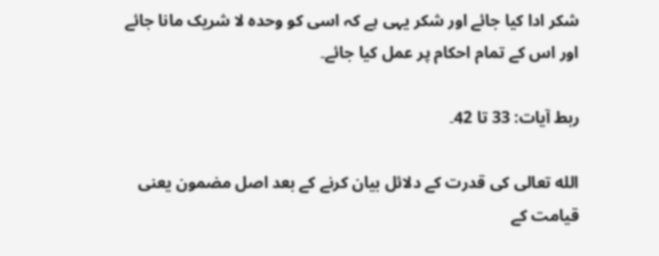شکر ادا کیا جائے اور شکر یہی ہے کہ اسی کو وحدہ لا شریک مانا جائے اور اس کے تمام احکام پر عمل کیا جائے۔

ربط آیات: 33 تا 42۔

الله تعالی کی قدرت کے دلائل بیان کرنے کے بعد اصل مضمون یعنی قیامت کے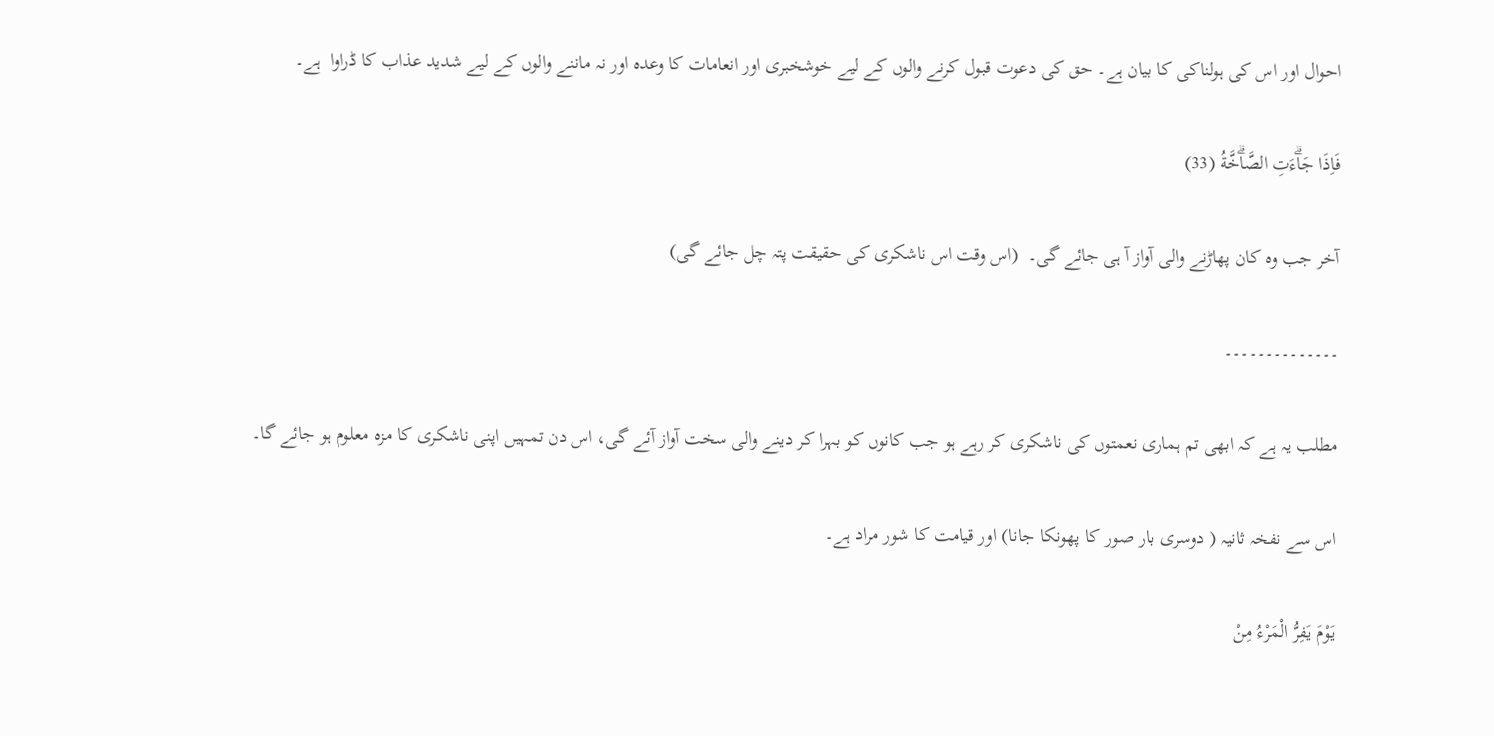احوال اور اس کی ہولناکی کا بیان ہے۔ حق کی دعوت قبول کرنے والوں کے لیے خوشخبری اور انعامات کا وعدہ اور نہ ماننے والوں کے لیے شدید عذاب کا ڈراوا  ہے۔

فَاِذَا جَاۗءَتِ الصَّاۗخَّةُ (33)

آخر جب وہ کان پھاڑنے والی آواز آ ہی جائے گی۔  (اس وقت اس ناشکری کی حقیقت پتہ چل جائے گی)

۔۔۔۔۔۔۔۔۔۔۔۔۔۔

مطلب یہ ہے کہ ابھی تم ہماری نعمتوں کی ناشکری کر رہے ہو جب کانوں کو بہرا کر دینے والی سخت آواز آئے گی، اس دن تمہیں اپنی ناشکری کا مزہ معلوم ہو جائے گا۔

اس سے نفخہ ثانیہ ( دوسری بار صور کا پھونکا جانا) اور قیامت کا شور مراد ہے۔

يَوْمَ يَفِرُّ الْمَرْءُ مِنْ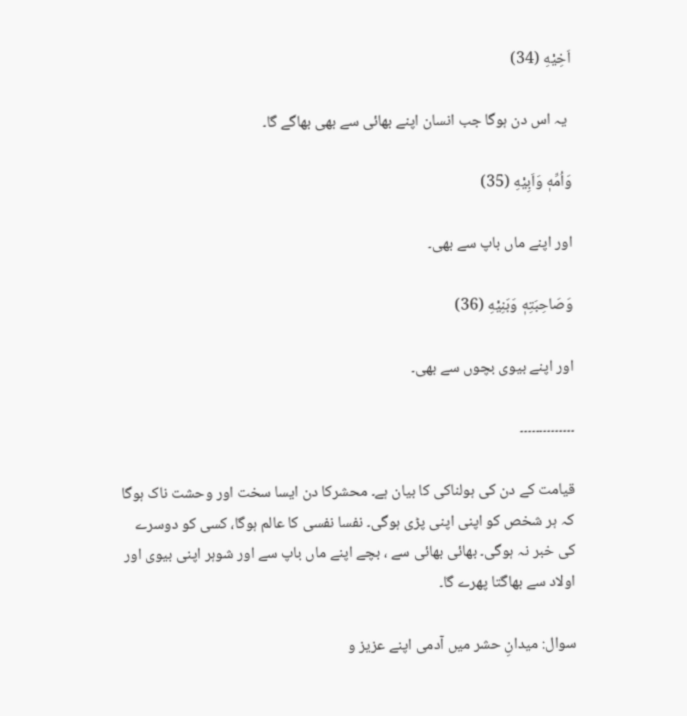اَخِيْهِ (34)

 یہ اس دن ہوگا جب انسان اپنے بھائی سے بھی بھاگے گا۔

وَاُمِّهٖ وَاَبِيْهِ (35)

اور اپنے ماں باپ سے بھی۔

وَصَاحِبَتِهٖ وَبَنِيْهِ (36)

اور اپنے بیوی بچوں سے بھی۔

۔۔۔۔۔۔۔۔۔۔۔۔۔۔

قیامت کے دن کی ہولناکی کا بیان ہے۔ محشرکا دن ایسا سخت اور وحشت ناک ہوگا کہ ہر شخص کو اپنی اپنی پڑی ہوگی۔ نفسا نفسی کا عالم ہوگا، کسی کو دوسرے کی خبر نہ ہوگی۔ بھائی بھائی سے ، بچے اپنے ماں باپ سے اور شوہر اپنی بیوی اور اولاد سے بھاگتا پھرے گا۔

سوال: میدانِ حشر میں آدمی اپنے عزیز و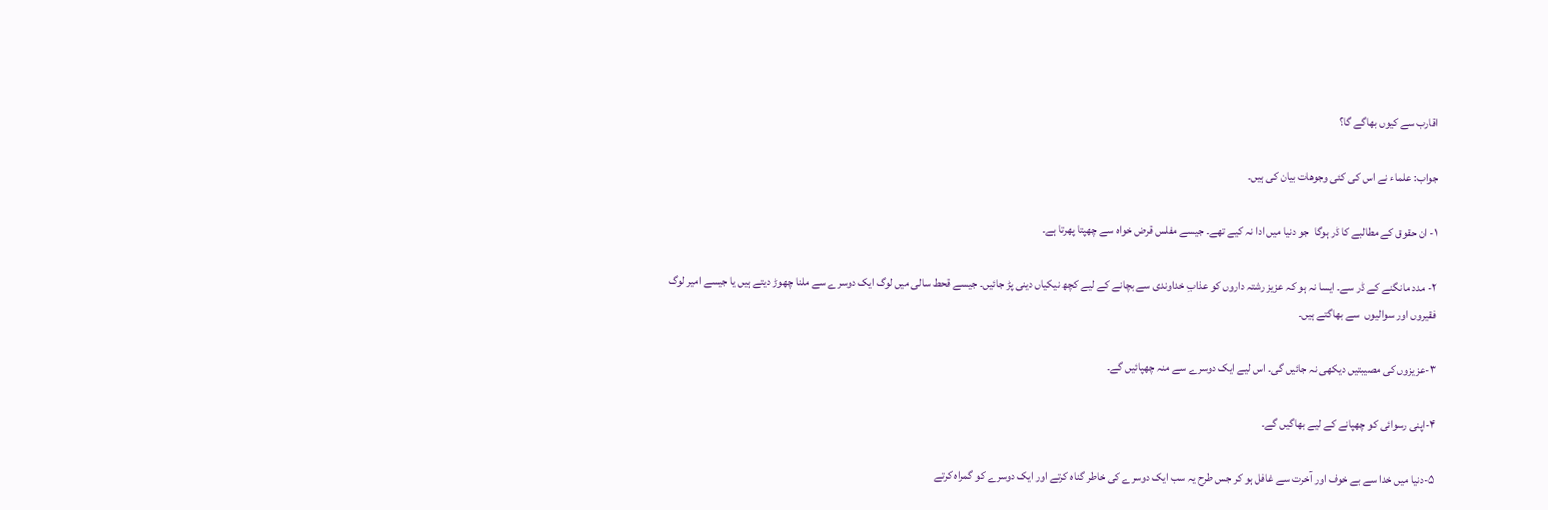اقارب سے کیوں بھاگے گا؟

جواب: علماء نے اس کی کئی وجوھات بیان کی ہیں۔

۱- ان حقوق کے مطالبے کا ڈر ہوگا  جو دنیا میں ادا نہ کیے تھے۔ جیسے مفلس قرض خواہ سے چھپتا پھرتا ہے۔

۲- مدد مانگنے کے ڈر سے۔ ایسا نہ ہو کہ عزیز رشتہ داروں کو عذابِ خداوندی سے بچانے کے لیے کچھ نیکیاں دینی پڑ جائیں۔ جیسے قحط سالی میں لوگ ایک دوسرے سے ملنا چھوڑ دیتے ہیں یا جیسے امیر لوگ فقیروں اور سوالیوں  سے بھاگتے ہیں۔

۳-عزیزوں کی مصیبتیں دیکھی نہ جائیں گی۔ اس لیے ایک دوسرے سے منہ چھپائیں گے۔

۴-اپنی رسوائی کو چھپانے کے لیے بھاگیں گے۔

۵-دنیا میں خدا سے بے خوف اور آخرت سے غافل ہو کر جس طرح یہ سب ایک دوسرے کی خاطر گناہ کرتے اور ایک دوسرے کو گمراہ کرتے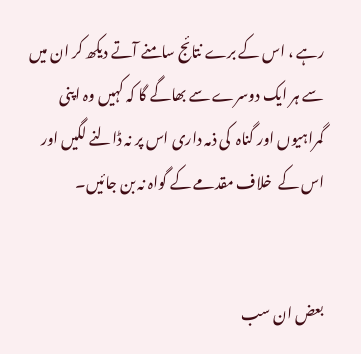رہے ، اس کے برے نتائج سامنے آتے دیکھ کر ان میں سے ہر ایک دوسرے سے بھاگے گا کہ کہیں وہ اپنی گمراہیوں اور گناہ  کی ذمہ داری اس پر نہ ڈالنے لگیں اور اس کے  خلاف مقدمے کے گواہ نہ بن جائیں۔


بعض ان سب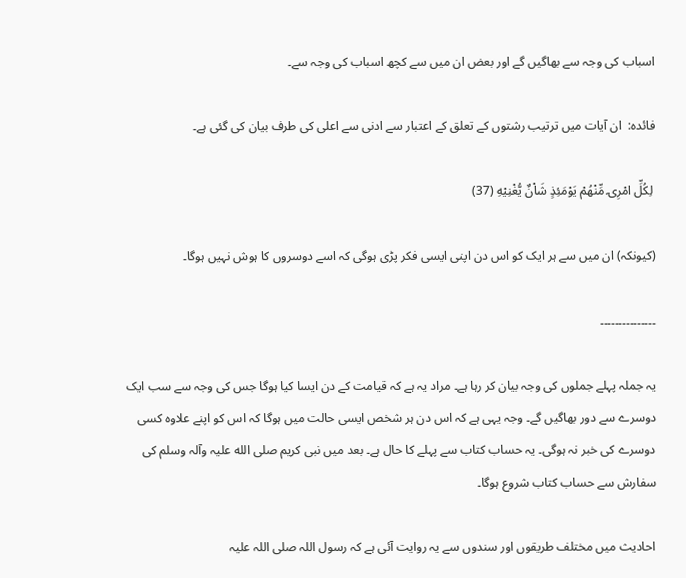اسباب کی وجہ سے بھاگیں گے اور بعض ان میں سے کچھ اسباب کی وجہ سے۔

فائدہ:  ان آیات میں ترتیب رشتوں کے تعلق کے اعتبار سے ادنی سے اعلی کی طرف بیان کی گئی ہے۔

 لِكُلِّ امْرِۍ مِّنْهُمْ يَوْمَئِذٍ شَاْنٌ يُّغْنِيْهِ (37)

(کیونکہ) ان میں سے ہر ایک کو اس دن اپنی ایسی فکر پڑی ہوگی کہ اسے دوسروں کا ہوش نہیں ہوگا۔

۔۔۔۔۔۔۔۔۔۔۔۔۔۔۔

یہ جملہ پہلے جملوں کی وجہ بیان کر رہا ہے۔ مراد یہ ہے کہ قیامت کے دن ایسا کیا ہوگا جس کی وجہ سے سب ایک دوسرے سے دور بھاگیں گے۔ وجہ یہی ہے کہ اس دن ہر شخص ایسی حالت میں ہوگا کہ اس کو اپنے علاوہ کسی دوسرے کی خبر نہ ہوگی۔ یہ حساب کتاب سے پہلے کا حال ہے۔ بعد میں نبی کریم صلی الله علیہ وآلہ وسلم کی سفارش سے حساب کتاب شروع ہوگا۔

احادیث میں مختلف طریقوں اور سندوں سے یہ روایت آئی ہے کہ رسول اللہ صلی اللہ علیہ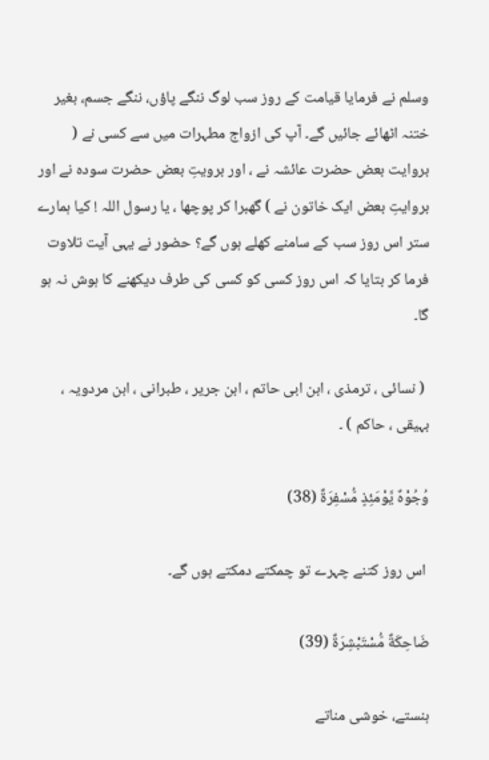وسلم نے فرمایا قیامت کے روز سب لوگ ننگے پاؤں، ننگے جسم، بغیر ختنہ اٹھائے جائیں گے۔ آپ کی ازواج مطہرات میں سے کسی نے ( بروایت بعض حضرت عائشہ نے ، اور برویتِ بعض حضرت سودہ نے اور بروایتِ بعض ایک خاتون نے ) گھبرا کر پوچھا ، یا رسول اللہ ! کیا ہمارے ستر اس روز سب کے سامنے کھلے ہوں گے؟ حضور نے یہی آیت تلاوت فرما کر بتایا کہ اس روز کسی کو کسی کی طرف دیکھنے کا ہوش نہ ہو گا۔

 ( نسائی ، ترمذی ، ابن ابی حاتم ، ابن جریر ، طبرانی ، ابن مردویہ ، بہیقی ، حاکم ) ۔

وُجُوْهٌ يَّوْمَئِذٍ مُّسْفِرَةٌ (38)

 اس روز کتنے چہرے تو چمکتے دمکتے ہوں گے۔

ضَاحِكَةٌ مُّسْتَبْشِرَةٌ (39)

ہنستے، خوشی مناتے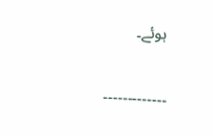ہوئے۔

۔۔۔۔۔۔۔۔۔۔۔۔۔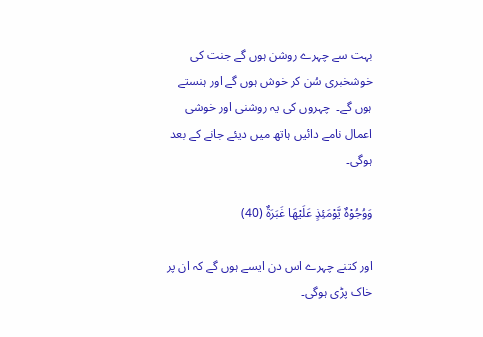بہت سے چہرے روشن ہوں گے جنت کی خوشخبری سُن کر خوش ہوں گے اور ہنستے ہوں گے۔  چہروں کی یہ روشنی اور خوشی اعمال نامے دائیں ہاتھ میں دیئے جانے کے بعد ہوگی۔

وَوُجُوْهٌ يَّوْمَئِذٍ عَلَيْهَا غَبَرَةٌ (40)

اور کتنے چہرے اس دن ایسے ہوں گے کہ ان پر خاک پڑی ہوگی۔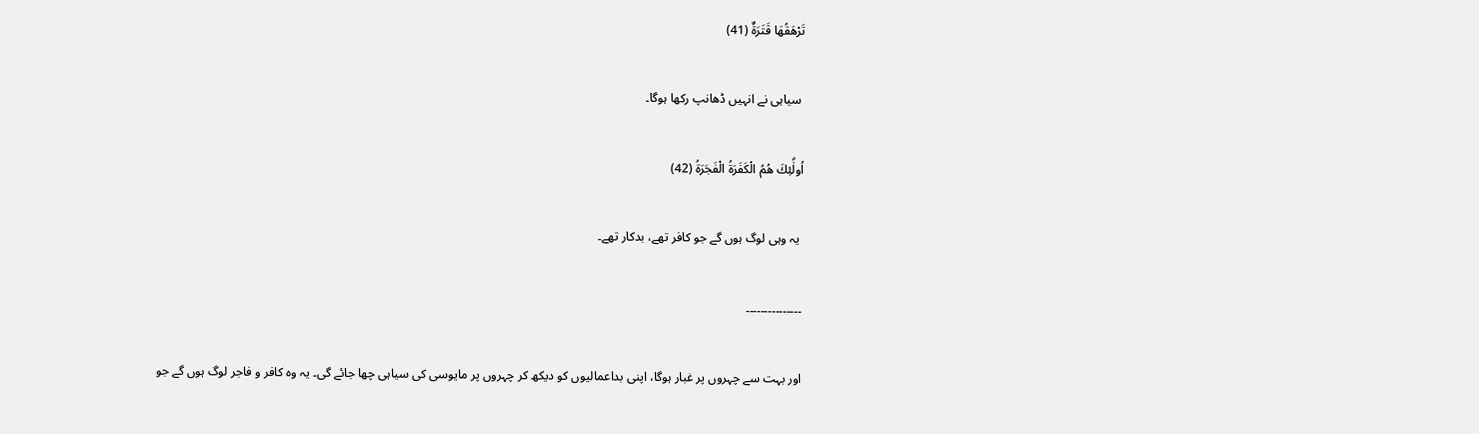تَرْهَقُهَا قَتَرَةٌ (41)

 سیاہی نے انہیں ڈھانپ رکھا ہوگا۔

اُولٰۗئِكَ هُمُ الْكَفَرَةُ الْفَجَرَةُ (42)

 یہ وہی لوگ ہوں گے جو کافر تھے، بدکار تھے۔

۔۔۔۔۔۔۔۔۔۔۔۔۔۔۔

اور بہت سے چہروں پر غبار ہوگا، اپنی بداعمالیوں کو دیکھ کر چہروں پر مایوسی کی سیاہی چھا جائے گی۔ یہ وہ کافر و فاجر لوگ ہوں گے جو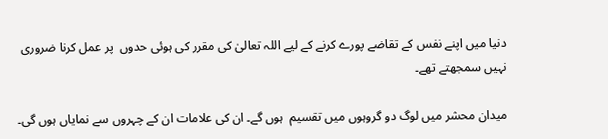دنیا میں اپنے نفس کے تقاضے پورے کرنے کے لیے اللہ تعالیٰ کی مقرر کی ہوئی حدوں  پر عمل کرنا ضروری نہیں سمجھتے تھے۔

میدان محشر میں لوگ دو گروہوں میں تقسیم  ہوں گے۔ ان کی علامات ان کے چہروں سے نمایاں ہوں گی۔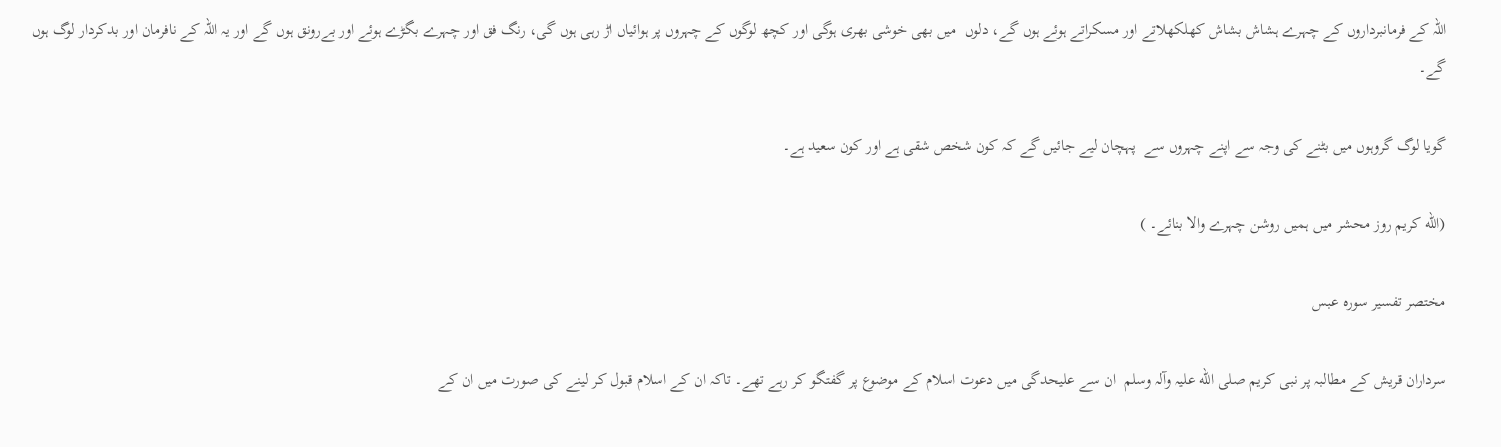اللہ کے فرمانبرداروں کے چہرے ہشاش بشاش کھلکھلاتے اور مسکراتے ہوئے ہوں گے، دلوں  میں بھی خوشی بھری ہوگی اور کچھ لوگوں کے چہروں پر ہوائیاں اڑ رہی ہوں گی، رنگ فق اور چہرے بگڑے ہوئے اور بےرونق ہوں گے اور یہ اللہ کے نافرمان اور بدکردار لوگ ہوں گے۔

گویا لوگ گروہوں میں بٹنے کی وجہ سے اپنے چہروں سے  پہچان لیے جائیں گے کہ کون شخص شقی ہے اور کون سعید ہے۔

(الله کریم روز محشر میں ہمیں روشن چہرے والا بنائے۔ )

مختصر تفسیر سورہ عبس

سرداران قریش کے مطالبہ پر نبی کریم صلی الله علیہ وآلہ وسلم  ان سے علیحدگی میں دعوت اسلام کے موضوع پر گفتگو کر رہے تھے۔ تاکہ ان کے اسلام قبول کر لینے کی صورت میں ان کے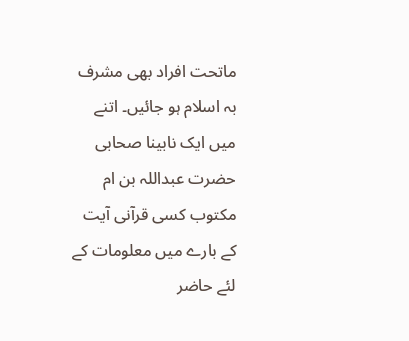ماتحت افراد بھی مشرف بہ اسلام ہو جائیں۔ اتنے میں ایک نابینا صحابی حضرت عبداللہ بن ام مکتوب کسی قرآنی آیت کے بارے میں معلومات کے لئے حاضر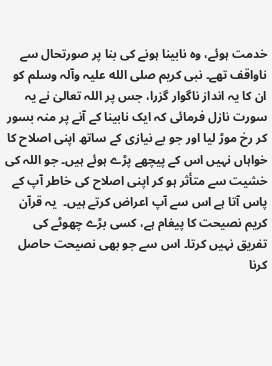خدمت ہوئے، وہ نابینا ہونے کی بنا پر صورتحال سے ناواقف تھے۔ نبی کریم صلی الله علیہ وآلہ وسلم کو ان کا یہ انداز ناگوار گزرا، جس پر اللہ تعالیٰ نے یہ سورت نازل فرمائی کہ ایک نابینا کے آنے پر منہ بسور کر رخ موڑ لیا اور جو بے نیازی کے ساتھ اپنی اصلاح کا خواہاں نہیں اس کے پیچھے پڑے ہوئے ہیں۔ جو اللہ کی خشیت سے متأثر ہو کر اپنی اصلاح کی خاطر آپ کے پاس آتا ہے اس سے آپ اعراض کرتے ہیں۔  یہ قرآن کریم نصیحت کا پیغام ہے، کسی بڑے چھوٹے کی تفریق نہیں کرتا۔ اس سے جو بھی نصیحت حاصل کرنا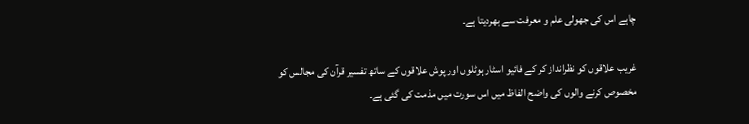چاہے اس کی جھولی علم و معرفت سے بھردیتا ہے۔

غریب علاقوں کو نظرانداز کر کے فائیو اسٹار ہوٹلوں اور پوش علاقوں کے ساتھ تفسیر قرآن کی مجالس کو مخصوص کرنے والوں کی واضح الفاظ میں اس سورت میں مذمت کی گئی ہے۔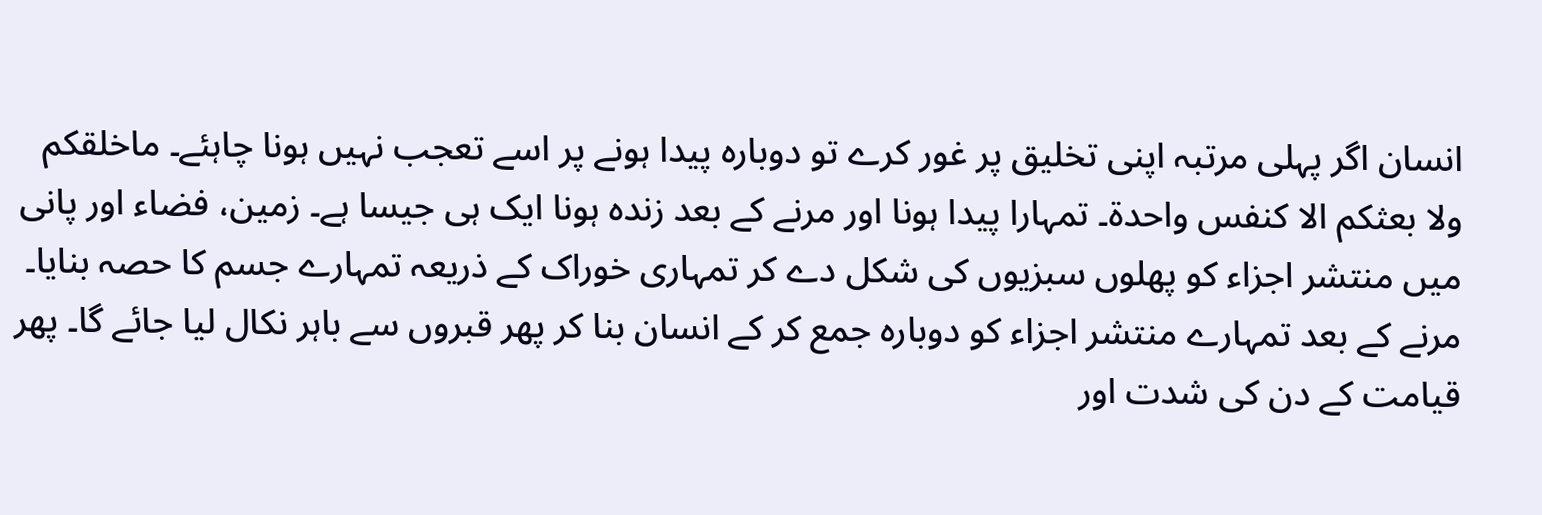انسان اگر پہلی مرتبہ اپنی تخلیق پر غور کرے تو دوبارہ پیدا ہونے پر اسے تعجب نہیں ہونا چاہئے۔ ماخلقکم ولا بعثکم الا کنفس واحدۃ۔ تمہارا پیدا ہونا اور مرنے کے بعد زندہ ہونا ایک ہی جیسا ہے۔ زمین، فضاء اور پانی میں منتشر اجزاء کو پھلوں سبزیوں کی شکل دے کر تمہاری خوراک کے ذریعہ تمہارے جسم کا حصہ بنایا۔ مرنے کے بعد تمہارے منتشر اجزاء کو دوبارہ جمع کر کے انسان بنا کر پھر قبروں سے باہر نکال لیا جائے گا۔ پھر قیامت کے دن کی شدت اور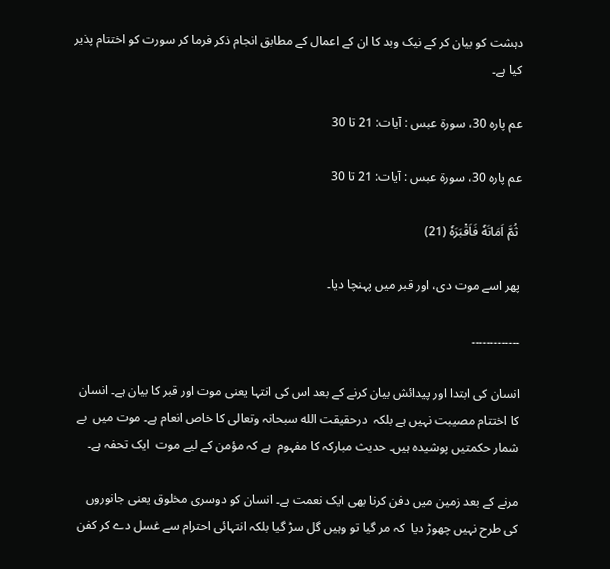دہشت کو بیان کر کے نیک وبد کا ان کے اعمال کے مطابق انجام ذکر فرما کر سورت کو اختتام پذیر کیا ہے۔

عم پارہ 30، سورۃ عبس : آیات: 21 تا 30

عم پارہ 30، سورۃ عبس : آیات: 21 تا 30

 ثُمَّ اَمَاتَهٗ فَاَقْبَرَهٗ (21)

پھر اسے موت دی، اور قبر میں پہنچا دیا۔

۔۔۔۔۔۔۔۔۔۔۔۔۔

انسان کی ابتدا اور پیدائش بیان کرنے کے بعد اس کی انتہا یعنی موت اور قبر کا بیان ہے۔ انسان کا اختتام مصیبت نہیں ہے بلکہ  درحقیقت الله سبحانہ وتعالی کا خاص انعام ہے۔ موت میں  بے شمار حکمتیں پوشیدہ ہیں۔ حدیث مبارکہ کا مفہوم  ہے کہ مؤمن کے لیے موت  ایک تحفہ ہے۔

مرنے کے بعد زمین میں دفن کرنا بھی ایک نعمت ہے۔ انسان کو دوسری مخلوق یعنی جانوروں کی طرح نہیں چھوڑ دیا  کہ مر گیا تو وہیں گل سڑ گیا بلکہ انتہائی احترام سے غسل دے کر کفن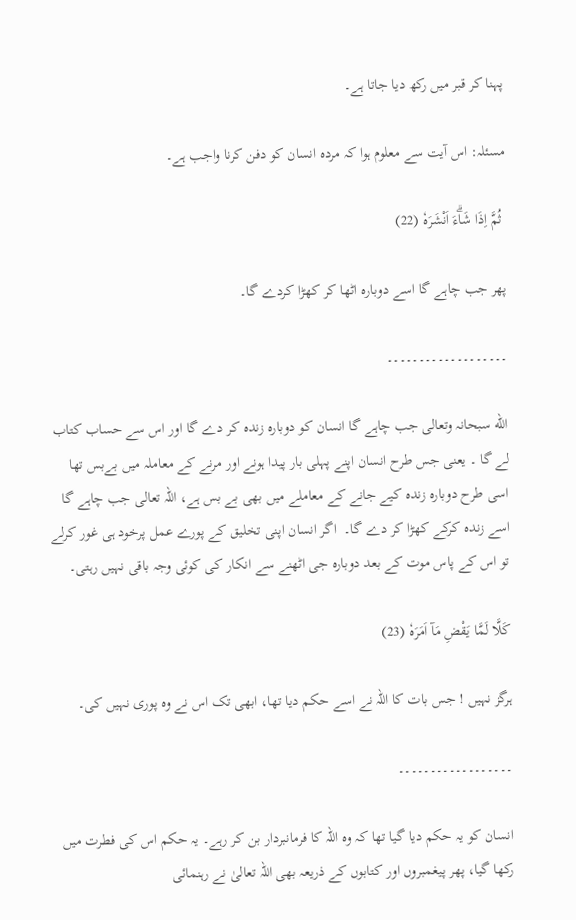پہنا کر قبر میں رکھ دیا جاتا ہے۔

مسئلہ: اس آیت سے معلوم ہوا کہ مردہ انسان کو دفن کرنا واجب ہے۔

 ثُمَّ اِذَا شَاۗءَ اَنْشَرَهٗ (22)

پھر جب چاہے گا اسے دوبارہ اٹھا کر کھڑا کردے گا۔

۔۔۔۔۔۔۔۔۔۔۔۔۔۔۔۔۔۔۔

الله سبحانہ وتعالی جب چاہے گا انسان کو دوبارہ زندہ کر دے گا اور اس سے حساب کتاب لے گا ۔ یعنی جس طرح انسان اپنے پہلی بار پیدا ہونے اور مرنے کے معاملہ میں بےبس تھا اسی طرح دوبارہ زندہ کیے جانے کے معاملے میں بھی بے بس ہے، اللہ تعالی جب چاہے گا اسے زندہ کرکے کھڑا کر دے گا۔  اگر انسان اپنی تخلیق کے پورے عمل پرخود ہی غور کرلے تو اس کے پاس موت کے بعد دوبارہ جی اٹھنے سے انکار کی کوئی وجہ باقی نہیں رہتی۔

كَلَّا لَمَّا يَقْضِ مَآ اَمَرَهٗ (23)

ہرگز نہیں ! جس بات کا اللہ نے اسے حکم دیا تھا، ابھی تک اس نے وہ پوری نہیں کی۔

۔۔۔۔۔۔۔۔۔۔۔۔۔۔۔۔۔۔

انسان کو یہ حکم دیا گیا تھا کہ وہ اللہ کا فرمانبردار بن کر رہے۔ یہ حکم اس کی فطرت میں رکھا گیا، پھر پیغمبروں اور کتابوں کے ذریعہ بھی اللہ تعالیٰ نے رہنمائی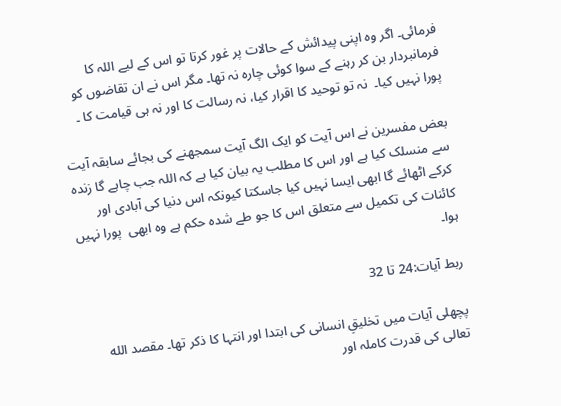فرمائی۔ اگر وہ اپنی پیدائش کے حالات پر غور کرتا تو اس کے لیے اللہ کا فرمانبردار بن کر رہنے کے سوا کوئی چارہ نہ تھا۔ مگر اس نے ان تقاضوں کو پورا نہیں کیا۔  نہ تو توحید کا اقرار کیا، نہ رسالت کا اور نہ ہی قیامت کا ۔

بعض مفسرین نے اس آیت کو ایک الگ آیت سمجھنے کی بجائے سابقہ آیت سے منسلک کیا ہے اور اس کا مطلب یہ بیان کیا ہے کہ اللہ جب چاہے گا زندہ کرکے اٹھائے گا ابھی ایسا نہیں کیا جاسکتا کیونکہ اس دنیا کی آبادی اور کائنات کی تکمیل سے متعلق اس کا جو طے شدہ حکم ہے وہ ابھی  پورا نہیں ہوا۔

ربط آیات:24 تا 32

پچھلی آیات میں تخلیقِ انسانی کی ابتدا اور انتہا کا ذکر تھا۔ مقصد الله تعالی کی قدرت کاملہ اور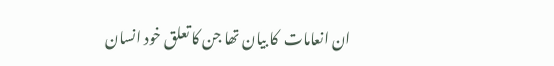ان انعامات  کا بیان تھا جن کا تعلق خود انسان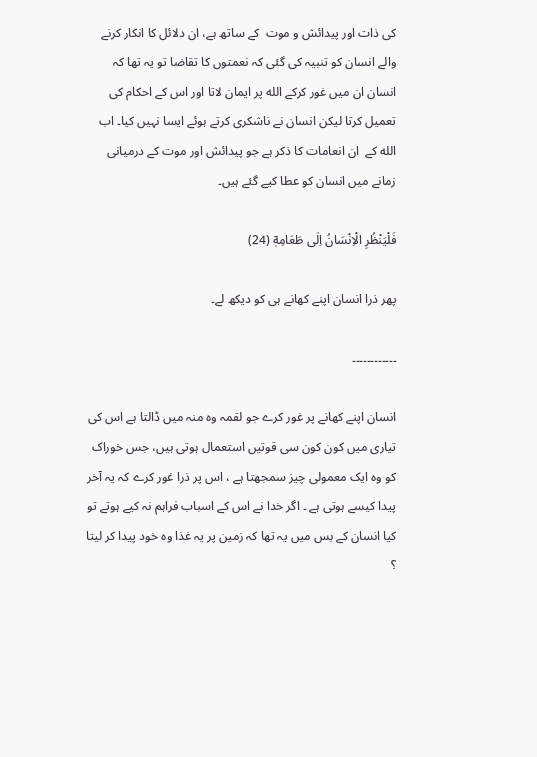کی ذات اور پیدائش و موت  کے ساتھ ہے، ان دلائل کا انکار کرنے والے انسان کو تنبیہ کی گئی کہ نعمتوں کا تقاضا تو یہ تھا کہ انسان ان میں غور کرکے الله پر ایمان لاتا اور اس کے احکام کی تعمیل کرتا لیکن انسان نے ناشکری کرتے ہوئے ایسا نہیں کیا۔ اب الله کے  ان انعامات کا ذکر ہے جو پیدائش اور موت کے درمیانی زمانے میں انسان کو عطا کیے گئے ہیں۔

فَلْيَنْظُرِ الْاِنْسَانُ اِلٰى طَعَامِهٖٓ (24)

پھر ذرا انسان اپنے کھانے ہی کو دیکھ لے۔

۔۔۔۔۔۔۔۔۔۔۔۔

انسان اپنے کھانے پر غور کرے جو لقمہ وہ منہ میں ڈالتا ہے اس کی تیاری میں کون کون سی قوتیں استعمال ہوتی ہیں، جس خوراک کو وہ ایک معمولی چیز سمجھتا ہے ، اس پر ذرا غور کرے کہ یہ آخر پیدا کیسے ہوتی ہے ۔ اگر خدا نے اس کے اسباب فراہم نہ کیے ہوتے تو کیا انسان کے بس میں یہ تھا کہ زمین پر یہ غذا وہ خود پیدا کر لیتا ؟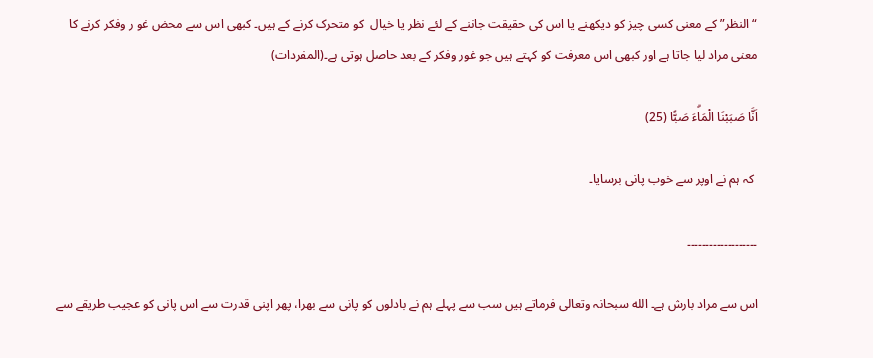“النظر” کے معنی کسی چیز کو دیکھنے یا اس کی حقیقت جاننے کے لئے نظر یا خیال  کو متحرک کرنے کے ہیں۔ کبھی اس سے محض غو ر وفکر کرنے کا معنی مراد لیا جاتا ہے اور کبھی اس معرفت کو کہتے ہیں جو غور وفکر کے بعد حاصل ہوتی ہے۔(المفردات)

اَنَّا صَبَبْنَا الْمَاۗءَ صَبًّا (25)

 کہ ہم نے اوپر سے خوب پانی برسایا۔

۔۔۔۔۔۔۔۔۔۔۔۔۔۔۔۔۔۔۔

اس سے مراد بارش ہے۔ الله سبحانہ وتعالی فرماتے ہیں سب سے پہلے ہم نے بادلوں کو پانی سے بھرا، پھر اپنی قدرت سے اس پانی کو عجیب طریقے سے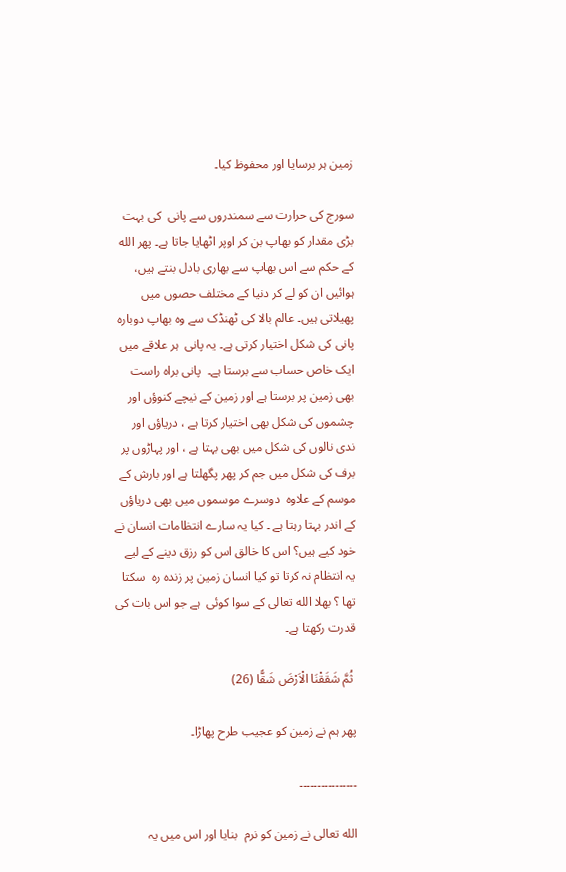زمین ہر برسایا اور محفوظ کیا۔

سورج کی حرارت سے سمندروں سے پانی  کی بہت بڑی مقدار کو بھاپ بن کر اوپر اٹھایا جاتا ہے۔ پھر الله کے حکم سے اس بھاپ سے بھاری بادل بنتے ہیں، ہوائیں ان کو لے کر دنیا کے مختلف حصوں میں پھیلاتی ہیں۔ عالم بالا کی ٹھنڈک سے وہ بھاپ دوبارہ پانی کی شکل اختیار کرتی ہے۔ یہ پانی  ہر علاقے میں ایک خاص حساب سے برستا ہے۔  پانی براہ راست بھی زمین پر برستا ہے اور زمین کے نیچے کنوؤں اور چشموں کی شکل بھی اختیار کرتا ہے ، دریاؤں اور ندی نالوں کی شکل میں بھی بہتا ہے ، اور پہاڑوں پر برف کی شکل میں جم کر پھر پگھلتا ہے اور بارش کے موسم کے علاوہ  دوسرے موسموں میں بھی دریاؤں کے اندر بہتا رہتا ہے ۔ کیا یہ سارے انتظامات انسان نے خود کیے ہیں؟ اس کا خالق اس کو رزق دینے کے لیے یہ انتظام نہ کرتا تو کیا انسان زمین پر زندہ رہ  سکتا تھا ؟ بھلا الله تعالی کے سوا کوئی  ہے جو اس بات کی قدرت رکھتا ہے۔

 ثُمَّ شَقَقْنَا الْاَرْضَ شَقًّا (26)

پھر ہم نے زمین کو عجیب طرح پھاڑا۔

۔۔۔۔۔۔۔۔۔۔۔۔۔۔۔۔

الله تعالی نے زمین کو نرم  بنایا اور اس میں یہ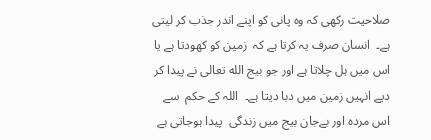صلاحیت رکھی کہ وہ پانی کو اپنے اندر جذب کر لیتی ہے۔  انسان صرف یہ کرتا ہے کہ  زمین کو کھودتا ہے یا اس میں ہل چلاتا ہے اور جو بیج الله تعالی نے پیدا کر دیے انہیں زمین میں دبا دیتا ہے۔  اللہ کے حکم  سے اس مردہ اور بےجان بیج میں زندگی  پیدا ہوجاتی ہے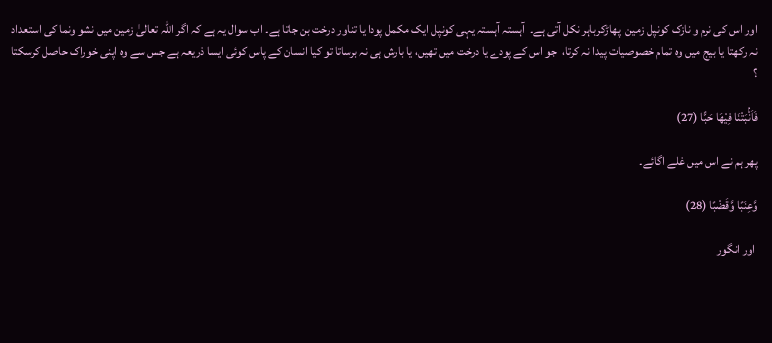اور اس کی نرم و نازک کونپل زمین  پھاڑکرباہر نکل آتی ہے۔  آہستہ آہستہ یہی کونپل ایک مکمل پودا یا تناور درخت بن جاتا ہے۔ اب سوال یہ ہے کہ اگر اللہ تعالیٰ زمین میں نشو ونما کی استعداد نہ رکھتا یا بیج میں وہ تمام خصوصیات پیدا نہ کرتا،  جو اس کے پودے یا درخت میں تھیں، یا بارش ہی نہ برساتا تو کیا انسان کے پاس کوئی ایسا ذریعہ ہے جس سے وہ اپنی خوراک حاصل کرسکتا ؟

فَاَنْۢبَتْنَا فِيْهَا حَبًّا (27)

پھر ہم نے اس میں غلے اگائے۔

وَّعِنَبًا وَّقَضْبًا (28)

 اور انگور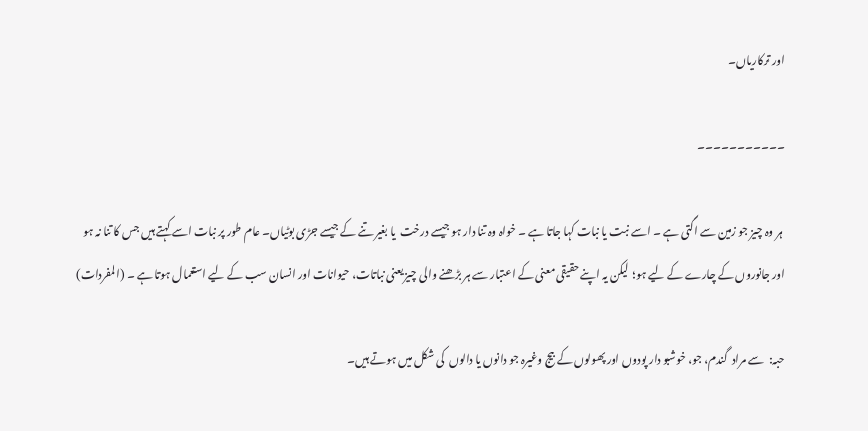اور ترکاریاں۔

۔۔۔۔۔۔۔۔۔۔۔

 ہر وہ چیز جو زمین سے اگتی ہے ۔ اسے نبت یا نبات کہا جاتا ہے ۔ خواہ وہ تنا دار ہو جیسے درخت  یا بغیر تنے کے جیسے جڑی بوٹیاں۔ عام طور پر نبات اسے کہتے ہیں جس کا تنا نہ ہو اور جانوروں کے چارے کے لیے ہو؛  لیکن یہ اپنے حقیقی معنی کے اعتبار سے ہر بڑھنے والی چیز یعنی نباتات، حیوانات اور انسان سب کے لیے استعمال ہوتا ہے ۔ (المفردات)

حبہ:  سے مراد  گندم، جو، خوشبو دار پودوں اور پھولوں کے بیج وغیرہ جو دانوں یا دالوں  کی شکل میں ہوتے ہیں۔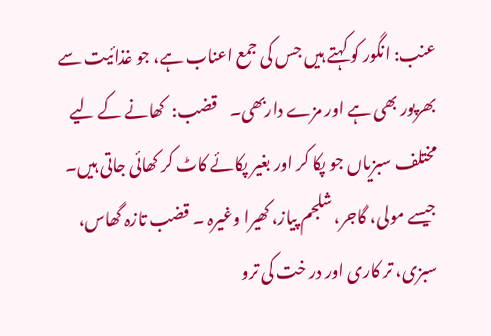عنب: انگور کو کہتے ہیں جس کی جمع اعناب ہے، جو غذائیت سے بھرپور بھی ہے اور مزے داربھی۔    قضب:  کھانے کے لیے مختلف سبزیاں جو پکا کر اور بغیر پکائے کاٹ کر کھائی جاتی ہیں۔ جیسے مولی، گاجر، شلجم پیاز، کھیرا وغیرہ ۔ قضب تازہ گھاس، سبزی، تر کاری اور در خت کی ترو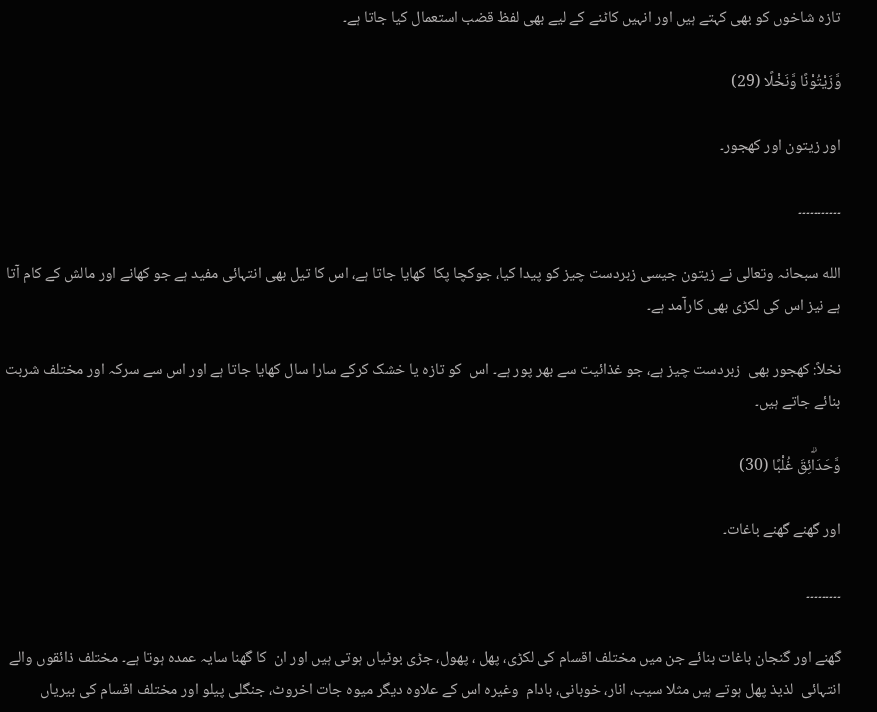تازہ شاخوں کو بھی کہتے ہیں اور انہیں کاٹنے کے لیے بھی لفظ قضب استعمال کیا جاتا ہے۔

وَّزَيْتُوْنًا وَّنَخْلًا (29)

اور زیتون اور کھجور۔

۔۔۔۔۔۔۔۔۔۔۔

الله سبحانہ وتعالی نے زیتون جیسی زبردست چیز کو پیدا کیا، جوکچا پکا  کھایا جاتا ہے، اس کا تیل بھی انتہائی مفید ہے جو کھانے اور مالش کے کام آتا ہے نیز اس کی لکڑی بھی کارآمد ہے۔

نخلاً: کھجور بھی  زبردست چیز ہے، جو غذائیت سے بھر پور ہے۔ اس  کو تازہ یا خشک کرکے سارا سال کھایا جاتا ہے اور اس سے سرکہ اور مختلف شربت بنائے جاتے ہیں۔

وَّحَدَاۗئِقَ غُلْبًا (30)

اور گھنے گھنے باغات۔

۔۔۔۔۔۔۔۔۔

گھنے اور گنجان باغات بنائے جن میں مختلف اقسام کی لکڑی، پھل ، پھول، جڑی بوٹیاں ہوتی ہیں اور ان  کا گھنا سایہ عمدہ ہوتا ہے۔ مختلف ذائقوں والے انتہائی  لذیذ پھل ہوتے ہیں مثلا سیب، انار، خوبانی، بادام  وغیرہ اس کے علاوہ دیگر میوہ جات اخروٹ، جنگلی پیلو اور مختلف اقسام کی بیریاں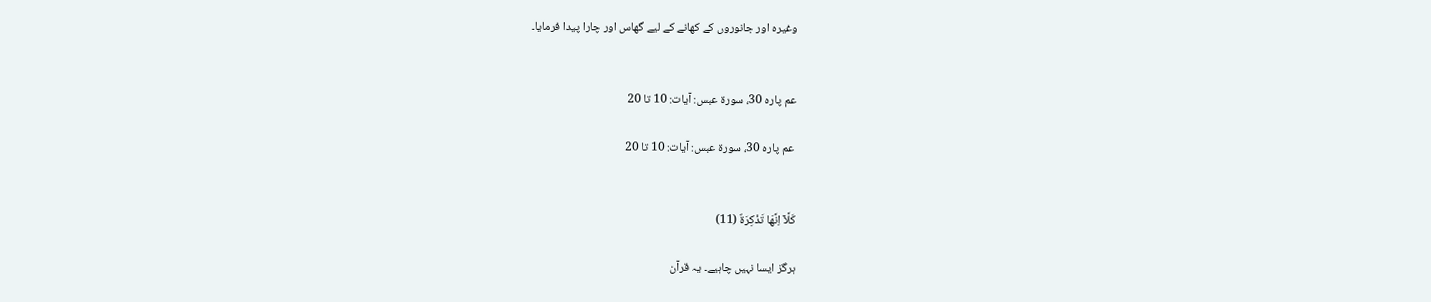وغیرہ اور جانوروں کے کھانے کے لیے گھاس اور چارا پیدا فرمایا۔


عم پارہ 30، سورۃ عبس: آیات: 10 تا 20

 عم پارہ 30، سورۃ عبس: آیات: 10 تا 20


كَلَّآ اِنَّهَا تَذْكِرَةٌ (11)

ہرگز ایسا نہیں چاہیے۔ یہ قرآن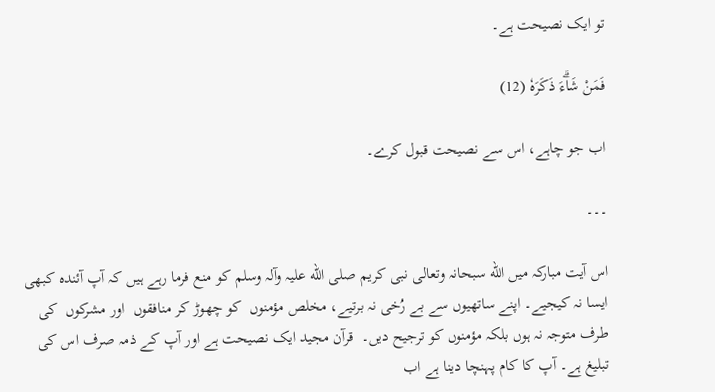تو ایک نصیحت ہے۔

فَمَنْ شَاۗءَ ذَكَرَهٗ (12)

اب جو چاہے، اس سے نصیحت قبول کرے۔

۔۔۔

اس آیت مبارکہ میں الله سبحانہ وتعالی نبی کریم صلی الله علیہ وآلہ وسلم کو منع فرما رہے ہیں کہ آپ آئندہ کبھی ایسا نہ کیجیے۔ اپنے ساتھیوں سے بے رُخی نہ برتیے، مخلص مؤمنوں  کو چھوڑ کر منافقوں  اور مشرکوں  کی طرف متوجہ نہ ہوں بلکہ مؤمنوں کو ترجیح دیں۔  قرآن مجید ایک نصیحت ہے اور آپ کے ذمہ صرف اس کی تبلیغ ہے۔ آپ کا کام پہنچا دینا ہے اب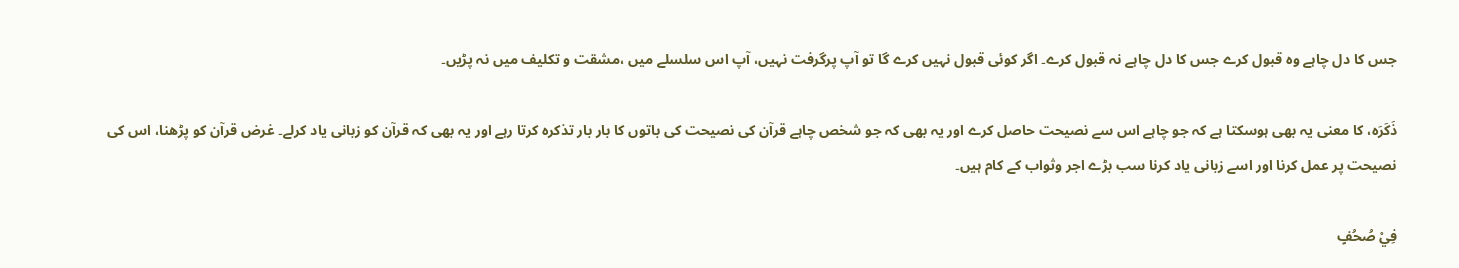جس کا دل چاہے وہ قبول کرے جس کا دل چاہے نہ قبول کرے۔ اگر کوئی قبول نہیں کرے گا تو آپ پرگرفت نہیں، آپ اس سلسلے میں ،مشقت و تکلیف میں نہ پڑیں۔

ذَکَرَہ، کا معنی یہ بھی ہوسکتا ہے کہ جو چاہے اس سے نصیحت حاصل کرے اور یہ بھی کہ جو شخص چاہے قرآن کی نصیحت کی باتوں کا بار بار تذکرہ کرتا رہے اور یہ بھی کہ قرآن کو زبانی یاد کرلے۔ غرض قرآن کو پڑھنا، اس کی نصیحت پر عمل کرنا اور اسے زبانی یاد کرنا سب بڑے اجر وثواب کے کام ہیں۔

فِيْ صُحُفٍ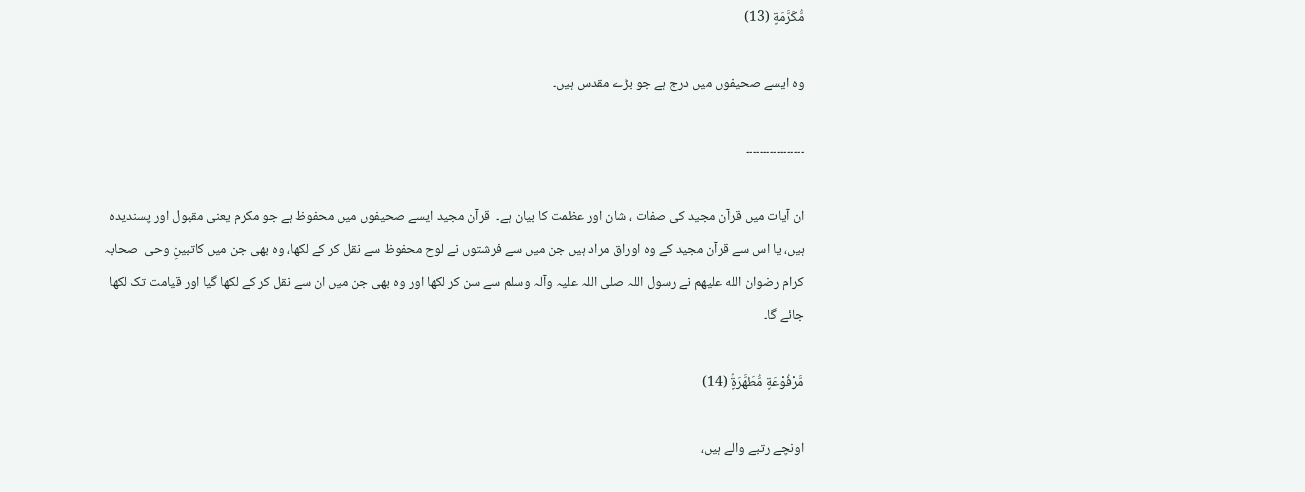مُّكَرَّمَةٍ (13)

وہ ایسے صحیفوں میں درج ہے جو بڑے مقدس ہیں۔

۔۔۔۔۔۔۔۔۔۔۔۔۔۔۔۔۔

ان آیات میں قرآن مجید کی صفات ، شان اور عظمت کا بیان ہے۔  قرآن مجید ایسے صحیفوں میں محفوظ ہے جو مکرم یعنی مقبول اور پسندیدہ ہیں، یا اس سے قرآن مجید کے وہ اوراق مراد ہیں جن میں سے فرشتوں نے لوح محفوظ سے نقل کر کے لکھا، وہ بھی جن میں کاتبینِ وحی  صحابہ کرام رضوان الله علیھم نے رسول اللہ صلی اللہ علیہ وآلہ وسلم سے سن کر لکھا اور وہ بھی جن میں ان سے نقل کر کے لکھا گیا اور قیامت تک لکھا جائے گا۔

مَّرْفُوْعَةٍ مُّطَهَّرَةٍۢ (14)

اونچے رتبے والے ہیں،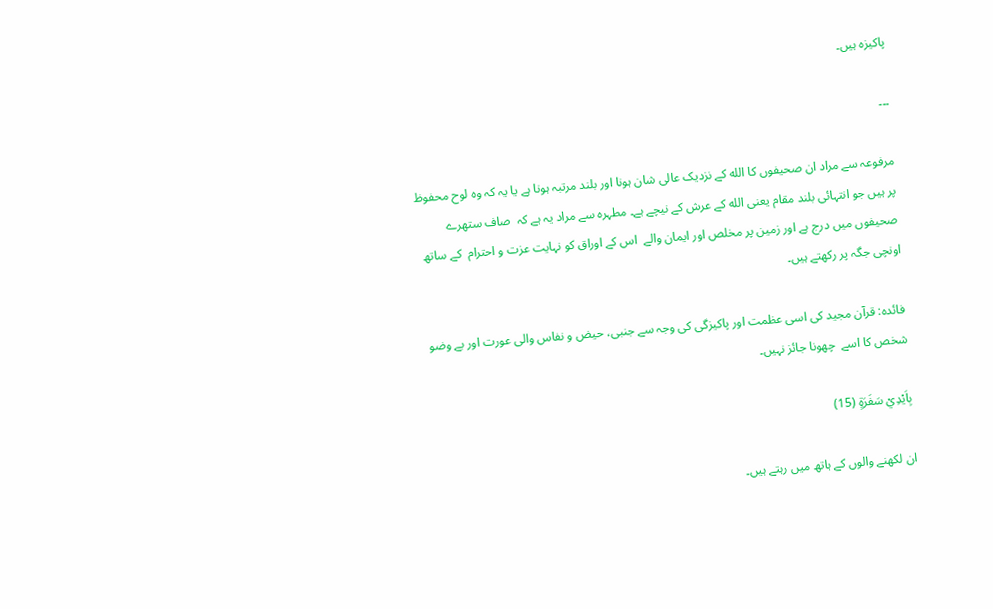پاکیزہ ہیں۔

۔۔۔

مرفوعہ سے مراد ان صحیفوں کا الله کے نزدیک عالی شان ہونا اور بلند مرتبہ ہونا ہے یا یہ کہ وہ لوح محفوظ پر ہیں جو انتہائی بلند مقام یعنی الله کے عرش کے نیچے ہے۔ مطہرہ سے مراد یہ ہے کہ  صاف ستھرے صحیفوں میں درج ہے اور زمین پر مخلص اور ایمان والے  اس کے اوراق کو نہایت عزت و احترام  کے ساتھ اونچی جگہ پر رکھتے ہیں۔

فائدہ: قرآن مجید کی اسی عظمت اور پاکیزگی کی وجہ سے جنبی، حیض و نفاس والی عورت اور بے وضو شخص کا اسے  چھونا جائز نہیں۔

بِاَيْدِيْ سَفَرَةٍ (15)

ان لکھنے والوں کے ہاتھ میں رہتے ہیں۔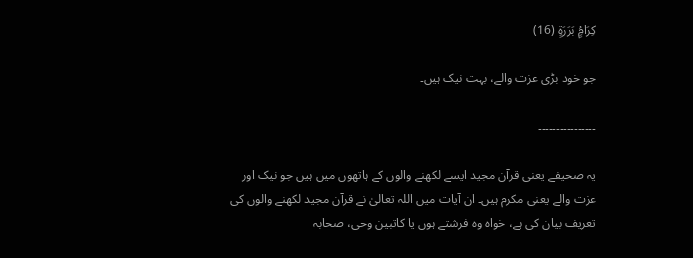كِرَامٍۢ بَرَرَةٍ (16)

جو خود بڑی عزت والے، بہت نیک ہیں۔

۔۔۔۔۔۔۔۔۔۔۔۔۔۔۔۔

یہ صحیفے یعنی قرآن مجید ایسے لکھنے والوں کے ہاتھوں میں ہیں جو نیک اور عزت والے یعنی مکرم ہیں۔ ان آیات میں اللہ تعالیٰ نے قرآن مجید لکھنے والوں کی تعریف بیان کی ہے، خواہ وہ فرشتے ہوں یا کاتبین وحی، صحابہ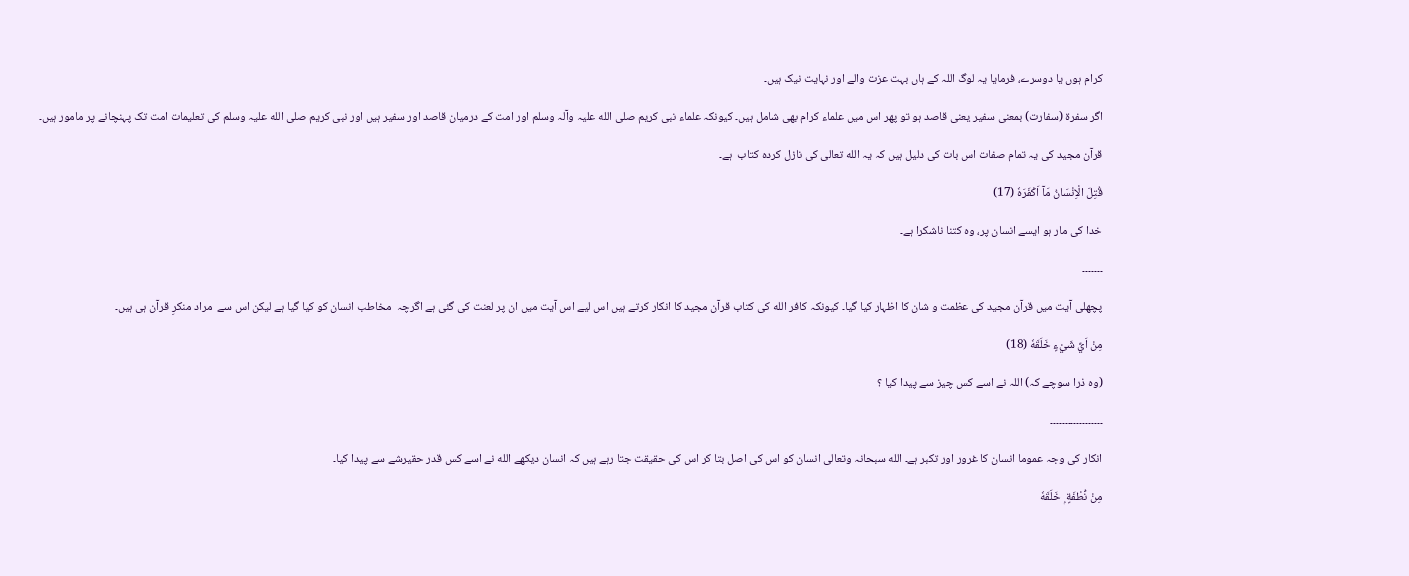کرام ہوں یا دوسرے، فرمایا یہ لوگ اللہ کے ہاں بہت عزت والے اور نہایت نیک ہیں۔

اگر سفرة (سفارت) بمعنی سفیر یعنی قاصد ہو تو پھر اس میں علماء کرام بھی شامل ہیں۔ کیونکہ علماء نبی کریم صلی الله علیہ وآلہ وسلم اور امت کے درمیان قاصد اور سفیر ہیں اور نبی کریم صلی الله علیہ وسلم کی تعلیمات امت تک پہنچانے پر مامور ہیں۔

قرآن مجید کی یہ تمام صفات اس بات کی دلیل ہیں کہ یہ الله تعالی کی نازل کردہ کتاب  ہے۔

قُتِلَ الْاِنْسَانُ مَآ اَكْفَرَهٗ (17)

خدا کی مار ہو ایسے انسان پر، وہ کتنا ناشکرا ہے۔

۔۔۔۔۔۔۔

پچھلی آیت میں قرآن مجید کی عظمت و شان کا اظہار کیا گیا۔ کیونکہ کافر الله کی کتاب قرآن مجید کا انکار کرتے ہیں اس لیے اس آیت میں ان پر لعنت کی گئی ہے اگرچہ  مخاطب انسان کو کیا گیا ہے لیکن اس سے  مراد منکرِ قرآن ہی ہیں۔

مِنْ اَيِّ شَيْءٍ خَلَقَهٗ (18)

(وہ ذرا سوچے کہ) اللہ نے اسے کس چیز سے پیدا کیا ؟

۔۔۔۔۔۔۔۔۔۔۔۔۔۔۔۔۔۔

انکار کی وجہ عموما انسان کا غرور اور تکبر ہے۔ الله سبحانہ وتعالی انسان کو اس کی اصل بتا کر اس کی حقیقت جتا رہے ہیں کہ انسان دیکھے الله نے اسے کس قدر حقیرشے سے پیدا کیا۔

مِنْ نُّطْفَةٍ ۭ خَلَقَهٗ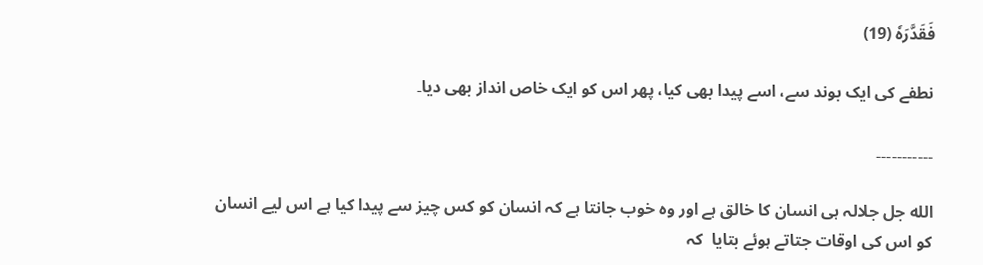فَقَدَّرَهٗ (19)

نطفے کی ایک بوند سے، اسے پیدا بھی کیا، پھر اس کو ایک خاص انداز بھی دیا۔

۔۔۔۔۔۔۔۔۔۔۔

الله جل جلالہ ہی انسان کا خالق ہے اور وہ خوب جانتا ہے کہ انسان کو کس چیز سے پیدا کیا ہے اس لیے انسان کو اس کی اوقات جتاتے ہوئے بتایا  کہ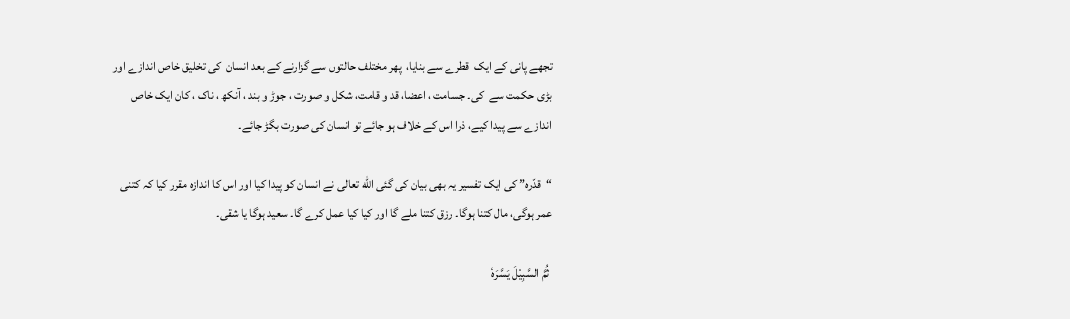تجھے پانی کے ایک  قطرے سے بنایا،  پھر مختلف حالتوں سے گزارنے کے بعد انسان  کی تخلیق خاص اندازے اور بڑی حکمت سے  کی۔ جسامت ، اعضا، قد و قامت، شکل و صورت ، جوڑ و بند ، آنکھ ، ناک ، کان ایک خاص اندازے سے پیدا کیے، ذرا اس کے خلاف ہو جائے تو انسان کی صورت بگڑ جائے۔

“قدّرہ” کی ایک تفسیر یہ بھی بیان کی گئی الله تعالی نے انسان کو پیدا کیا اور اس کا اندازہ مقرر کیا کہ کتنی عمر ہوگی، مال کتنا ہوگا۔ رزق کتنا ملے گا اور کیا کیا عمل کرے گا۔ سعید ہوگا یا شقی۔

 ثُمَّ السَّبِيْلَ يَسَّرَهٗ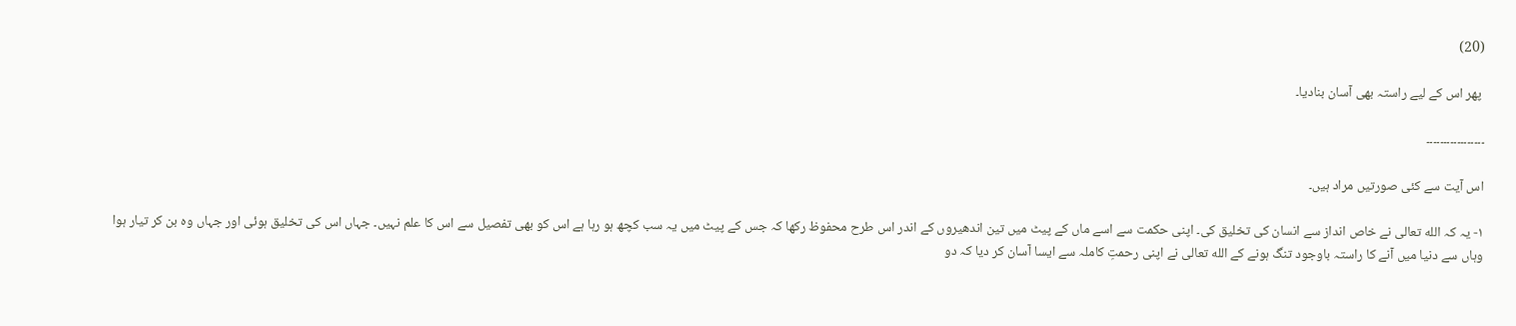(20)

 پھر اس کے لیے راستہ بھی آسان بنادیا۔

۔۔۔۔۔۔۔۔۔۔۔۔۔۔۔۔۔

اس آیت سے کئی صورتیں مراد ہیں۔

۱- یہ کہ الله تعالی نے خاص انداز سے انسان کی تخلیق کی۔ اپنی حکمت سے اسے ماں کے پیٹ میں تین اندھیروں کے اندر اس طرح محفوظ رکھا کہ جس کے پیٹ میں یہ سب کچھ ہو رہا ہے اس کو بھی تفصیل سے اس کا علم نہیں۔ جہاں اس کی تخلیق ہوئی اور جہاں وہ بن کر تیار ہوا وہاں سے دنیا میں آنے کا راستہ باوجود تنگ ہونے کے الله تعالی نے اپنی رحمتِ کاملہ سے ایسا آسان کر دیا کہ دو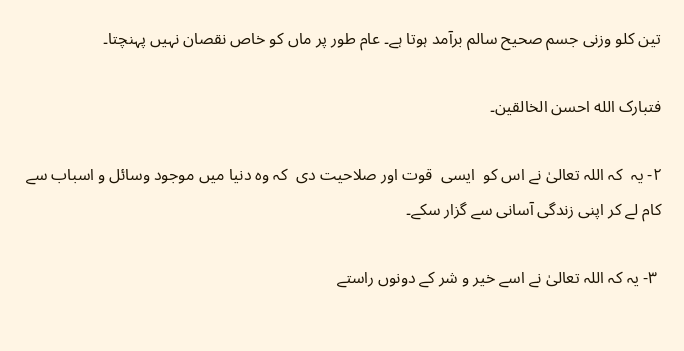تین کلو وزنی جسم صحیح سالم برآمد ہوتا ہے۔ عام طور پر ماں کو خاص نقصان نہیں پہنچتا۔

فتبارک الله احسن الخالقین۔

۲- یہ  کہ اللہ تعالیٰ نے اس کو  ایسی  قوت اور صلاحیت دی  کہ وہ دنیا میں موجود وسائل و اسباب سے کام لے کر اپنی زندگی آسانی سے گزار سکے۔

 ۳- یہ کہ اللہ تعالیٰ نے اسے خیر و شر کے دونوں راستے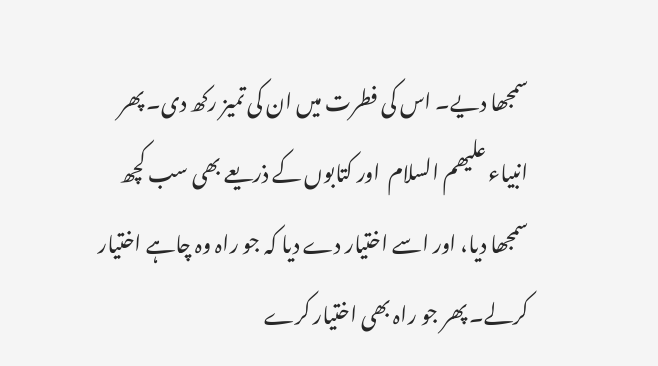سمجھا دیے۔ اس کی فطرت میں ان کی تمیز رکھ دی۔ پھر انبیاء علیھم السلام  اور کتابوں کے ذریعے بھی سب کچھ سمجھا دیا، اور اسے اختیار دے دیا کہ جو راہ وہ چاہے اختیار کرلے۔ پھر جو راہ بھی اختیار کرے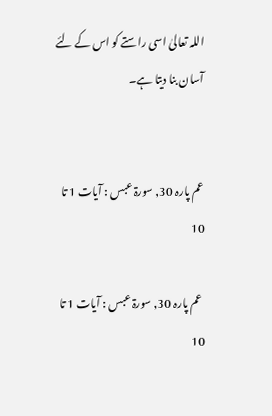اللہ تعالیٰ اسی راستے کو اس کے لئے آسان بنا دیتا ہے۔


عم پارہ 30, سورۃ عبس : آیات 1 تا 10

 عم پارہ 30, سورۃ عبس : آیات 1 تا 10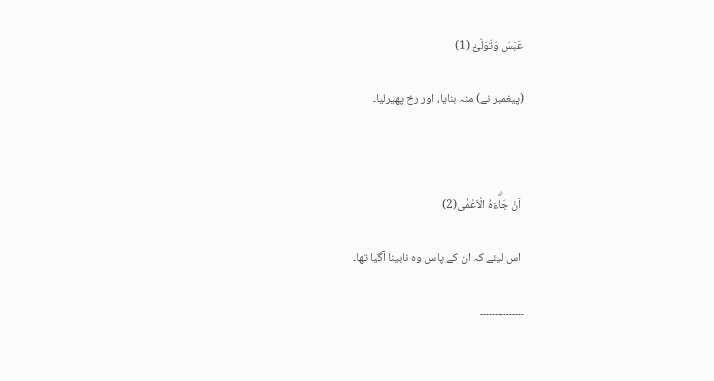عَبَسَ وَتَوَلّىٰٓ (1)

(پیغمبر نے) منہ بنایا، اور رخ پھیرلیا۔



 اَنْ جَاۗءَهُ الْاَعْمٰى(2)

 اس لیئے کہ ان کے پاس وہ نابینا آگیا تھا۔

۔۔۔۔۔۔۔۔۔۔۔۔۔۔۔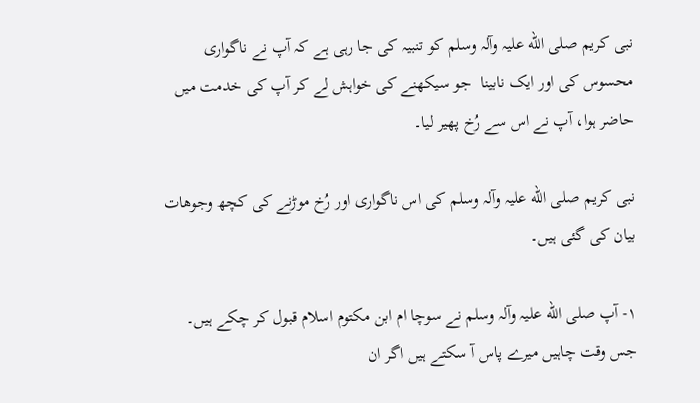نبی کریم صلی الله علیہ وآلہ وسلم کو تنبیہ کی جا رہی ہے کہ آپ نے ناگواری محسوس کی اور ایک نابینا  جو سیکھنے کی خواہش لے کر آپ کی خدمت میں حاضر ہوا، آپ نے اس سے رُخ پھیر لیا۔

نبی کریم صلی الله علیہ وآلہ وسلم کی اس ناگواری اور رُخ موڑنے کی کچھ وجوھات بیان کی گئی ہیں۔

۱- آپ صلی الله علیہ وآلہ وسلم نے سوچا ام ابن مکتوم اسلام قبول کر چکے ہیں۔ جس وقت چاہیں میرے پاس آ سکتے ہیں اگر ان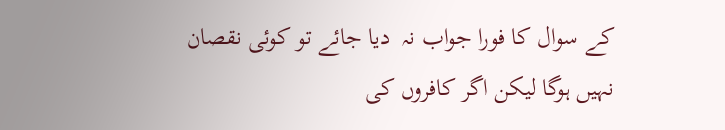کے سوال کا فورا جواب نہ  دیا جائے تو کوئی نقصان نہیں ہوگا لیکن اگر کافروں کی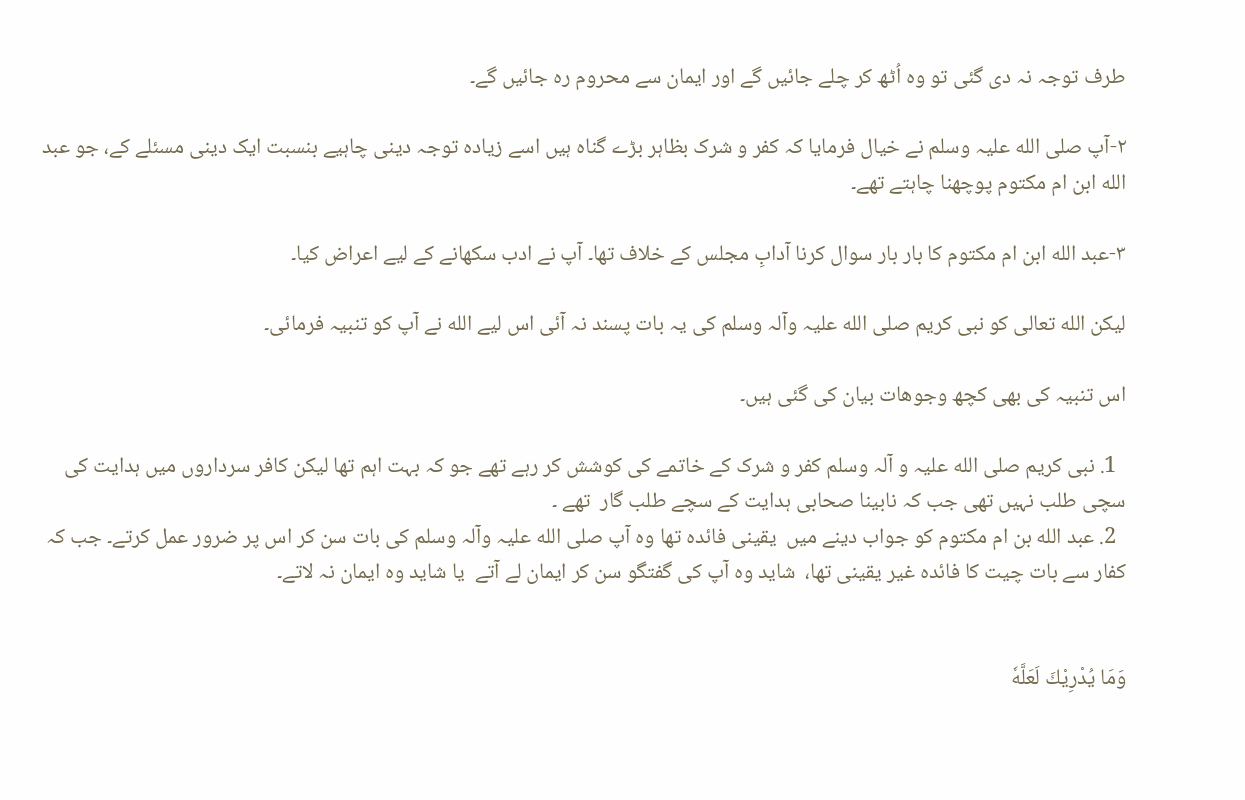طرف توجہ نہ دی گئی تو وہ اُٹھ کر چلے جائیں گے اور ایمان سے محروم رہ جائیں گے۔

۲-آپ صلی الله علیہ وسلم نے خیال فرمایا کہ کفر و شرک بظاہر بڑے گناہ ہیں اسے زیادہ توجہ دینی چاہیے بنسبت ایک دینی مسئلے کے، جو عبد الله ابن ام مکتوم پوچھنا چاہتے تھے۔

۳-عبد الله ابن ام مکتوم کا بار بار سوال کرنا آدابِ مجلس کے خلاف تھا۔ آپ نے ادب سکھانے کے لیے اعراض کیا۔

لیکن الله تعالی کو نبی کریم صلی الله علیہ وآلہ وسلم کی یہ بات پسند نہ آئی اس لیے الله نے آپ کو تنبیہ فرمائی۔

اس تنبیہ کی بھی کچھ وجوھات بیان کی گئی ہیں۔

  1. نبی کریم صلی الله علیہ و آلہ وسلم کفر و شرک کے خاتمے کی کوشش کر رہے تھے جو کہ بہت اہم تھا لیکن کافر سرداروں میں ہدایت کی سچی طلب نہیں تھی جب کہ نابینا صحابی ہدایت کے سچے طلب گار  تھے ۔
  2. عبد الله بن ام مکتوم کو جواب دینے میں  یقینی فائدہ تھا وہ آپ صلی الله علیہ وآلہ وسلم کی بات سن کر اس پر ضرور عمل کرتے۔ جب کہ کفار سے بات چیت کا فائدہ غیر یقینی تھا،  شاید وہ آپ کی گفتگو سن کر ایمان لے آتے  یا شاید وہ ایمان نہ لاتے۔


وَمَا يُدْرِيْكَ لَعَلَّهٗ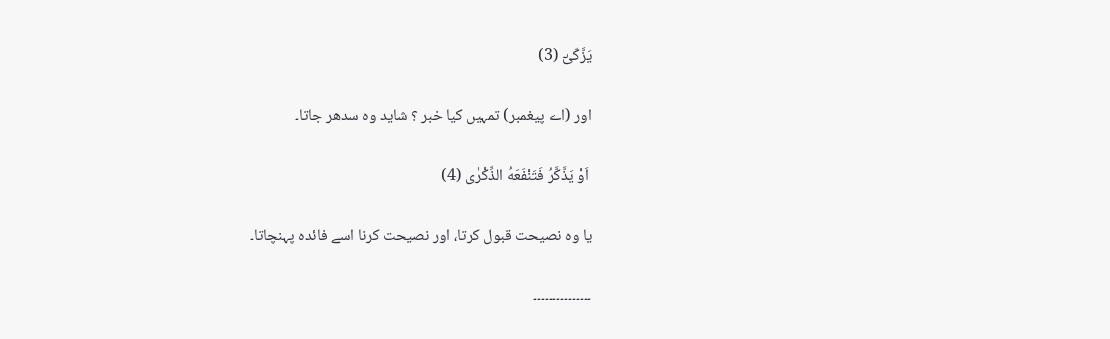يَزَّكّىٰٓ (3)

اور (اے پیغمبر) تمہیں کیا خبر ؟ شاید وہ سدھر جاتا۔

 اَوْ يَذَّكَّرُ فَتَنْفَعَهُ الذِّكْرٰى (4)

یا وہ نصیحت قبول کرتا، اور نصیحت کرنا اسے فائدہ پہنچاتا۔

۔۔۔۔۔۔۔۔۔۔۔۔۔۔۔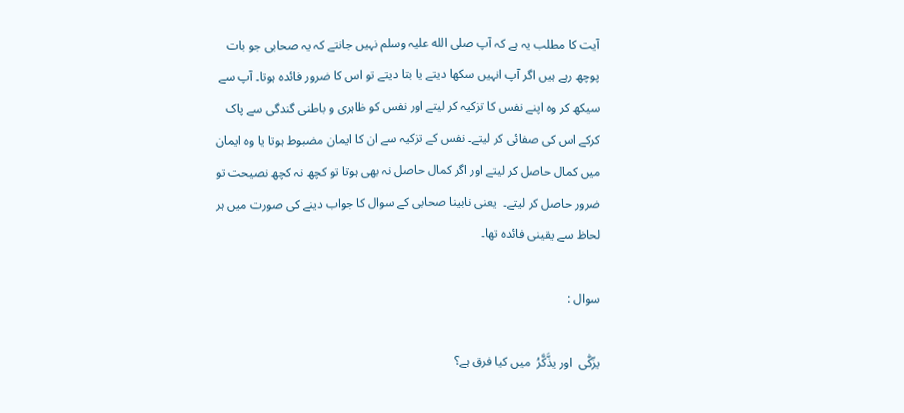آیت کا مطلب یہ ہے کہ آپ صلی الله علیہ وسلم نہیں جانتے کہ یہ صحابی جو بات پوچھ رہے ہیں اگر آپ انہیں سکھا دیتے یا بتا دیتے تو اس کا ضرور فائدہ ہوتا۔ آپ سے سیکھ کر وہ اپنے نفس کا تزکیہ کر لیتے اور نفس کو ظاہری و باطنی گندگی سے پاک کرکے اس کی صفائی کر لیتے۔ نفس کے تزکیہ سے ان کا ایمان مضبوط ہوتا یا وہ ایمان میں کمال حاصل کر لیتے اور اگر کمال حاصل نہ بھی ہوتا تو کچھ نہ کچھ نصیحت تو ضرور حاصل کر لیتے۔  یعنی نابینا صحابی کے سوال کا جواب دینے کی صورت میں ہر لحاظ سے یقینی فائدہ تھا۔

سوال :

یزّکّٰی  اور یذَّکَّرُ  میں کیا فرق ہے؟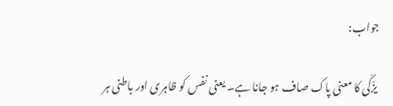جواب:

 یزّکّی کا معنی پاک صاف ہو جانا ہے۔ یعنی نفس کو ظاہری اور باطنی ہر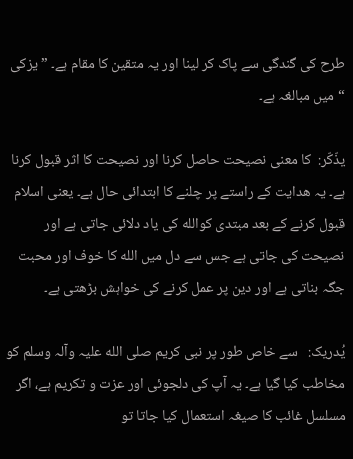طرح کی گندگی سے پاک کر لینا اور یہ متقین کا مقام ہے۔ ” یزکی “ میں مبالغہ ہے۔

یذّکّر:  کا معنی نصیحت حاصل کرنا اور نصیحت کا اثر قبول کرنا ہے۔ یہ ھدایت کے راستے پر چلنے کا ابتدائی حال ہے۔ یعنی اسلام قبول کرنے کے بعد مبتدی کوالله کی یاد دلائی جاتی ہے اور نصیحت کی جاتی ہے جس سے دل میں الله کا خوف اور محبت جگہ بناتی ہے اور دین پر عمل کرنے کی خواہش بڑھتی ہے۔

یُدریک:   سے خاص طور پر نبی کریم صلی الله علیہ وآلہ وسلم کو مخاطب کیا گیا ہے۔ یہ آپ کی دلجوئی اور عزت و تکریم ہے، اگر مسلسل غائب کا صیغہ استعمال کیا جاتا تو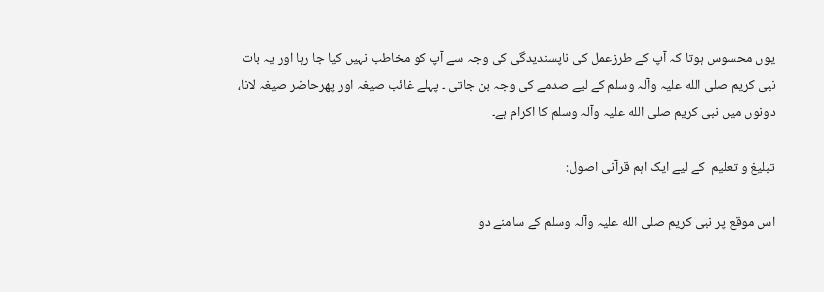یوں محسوس ہوتا کہ آپ کے طرزعمل کی ناپسندیدگی کی وجہ سے آپ کو مخاطب نہیں کیا جا رہا اور یہ بات نبی کریم صلی الله علیہ وآلہ وسلم کے لیے صدمے کی وجہ بن جاتی ۔ پہلے غائب صیغہ اور پھرحاضر صیغہ لانا، دونوں میں نبی کریم صلی الله علیہ وآلہ وسلم کا اکرام ہے۔

تبلیغ و تعلیم  کے لیے ایک اہم قرآنی اصول:

اس موقع پر نبی کریم صلی الله علیہ وآلہ وسلم کے سامنے دو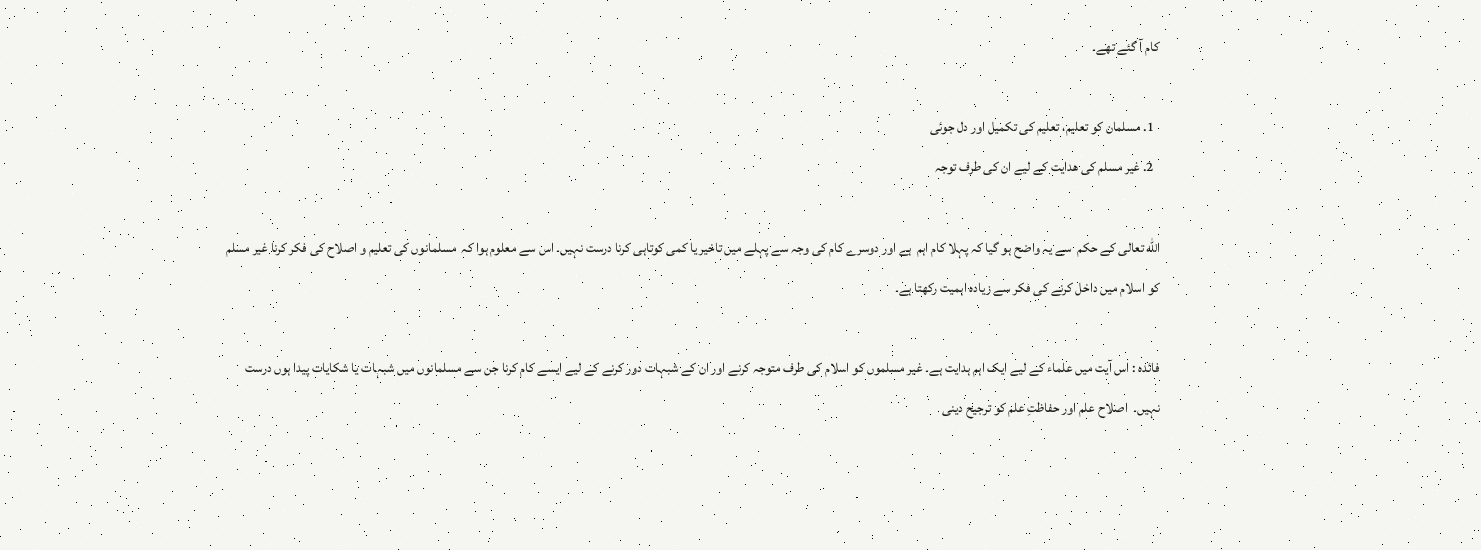کام آ گئے تھے۔

  1. مسلمان کو تعلیم، تعلیم کی تکمیل اور دل جوئی
  2. غیر مسلم کی ھدایت کے لیے ان کی طرف توجہ

الله تعالی کے حکم  سے یہ واضح ہو گیا کہ پہلا کام اہم  ہے اور دوسرے کام کی وجہ سے پہلے میں تاخیر یا کمی کوتاہی کرنا درست نہیں۔ اس سے معلوم ہوا کہ  مسلمانوں کی تعلیم و اصلاح کی فکر کرنا غیر مسلم کو اسلام میں داخل کرنے کی فکر سے زیادہ اہمیت رکھتا ہے۔

فائدہ : اس آیت میں علماء کے لیے ایک اہم ہدایت ہے۔ غیر مسلموں کو اسلام کی طرف متوجہ کرنے اور ان کے شبہات دور کرنے کے لیے ایسے کام کرنا جن سے مسلمانوں میں شبہات یا شکایات پیدا ہوں درست نہیں۔  اصلاح علم اور حفاظتِ علم کو ترجیح دینی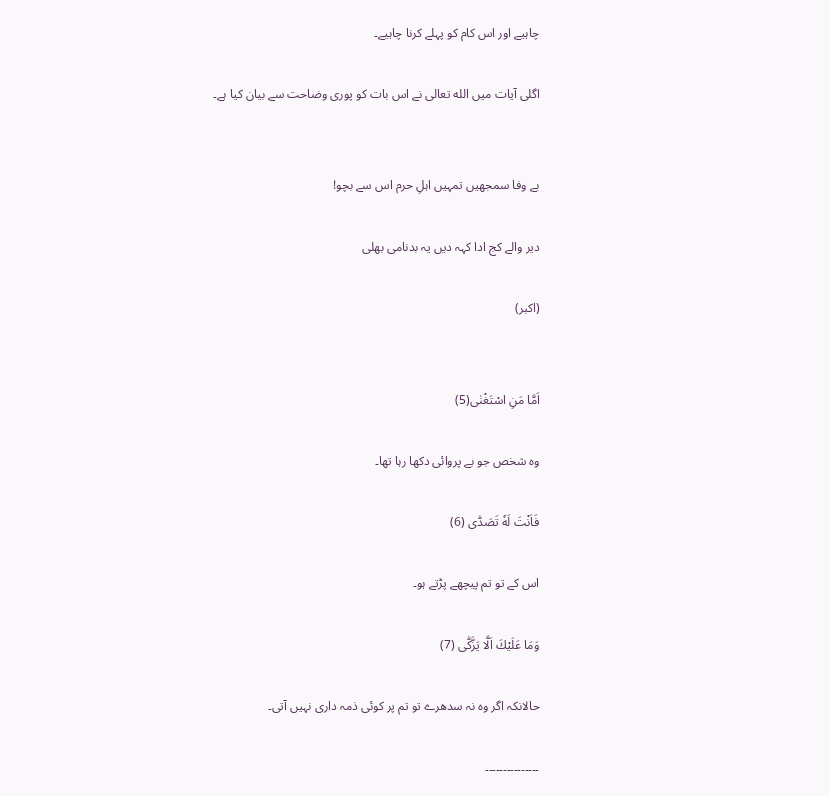چاہیے اور اس کام کو پہلے کرنا چاہیے۔

اگلی آیات میں الله تعالی نے اس بات کو پوری وضاحت سے بیان کیا ہے۔


بے وفا سمجھیں تمہیں اہلِ حرم اس سے بچو!

دیر والے کج ادا کہہ دیں یہ بدنامی بھلی

(اکبر)


اَمَّا مَنِ اسْتَغْنٰى(5)

وہ شخص جو بے پروائی دکھا رہا تھا۔

فَاَنْتَ لَهٗ تَصَدّٰى (6)

اس کے تو تم پیچھے پڑتے ہو۔

وَمَا عَلَيْكَ اَلَّا يَزَّكّٰى (7)

حالانکہ اگر وہ نہ سدھرے تو تم پر کوئی ذمہ داری نہیں آتی۔

۔۔۔۔۔۔۔۔۔۔۔۔۔۔۔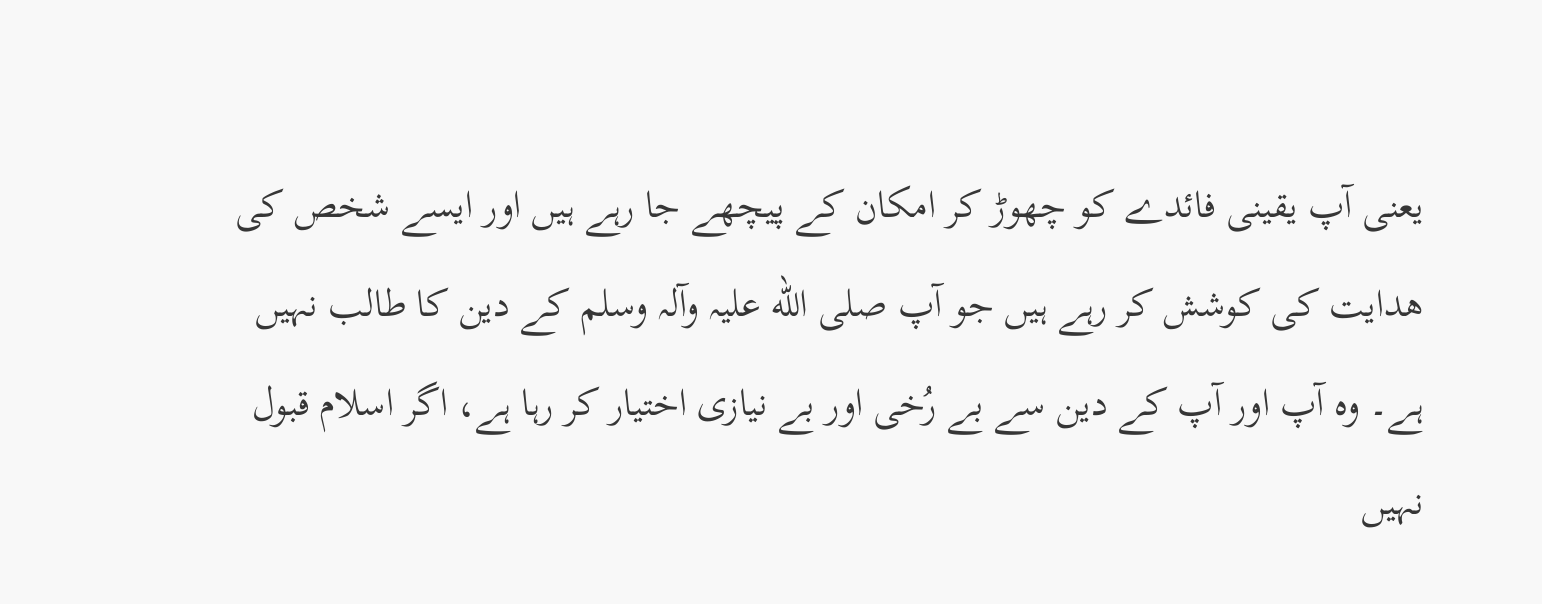یعنی آپ یقینی فائدے کو چھوڑ کر امکان کے پیچھے جا رہے ہیں اور ایسے شخص کی ھدایت کی کوشش کر رہے ہیں جو آپ صلی الله علیہ وآلہ وسلم کے دین کا طالب نہیں ہے۔ وہ آپ اور آپ کے دین سے بے رُخی اور بے نیازی اختیار کر رہا ہے، اگر اسلام قبول نہیں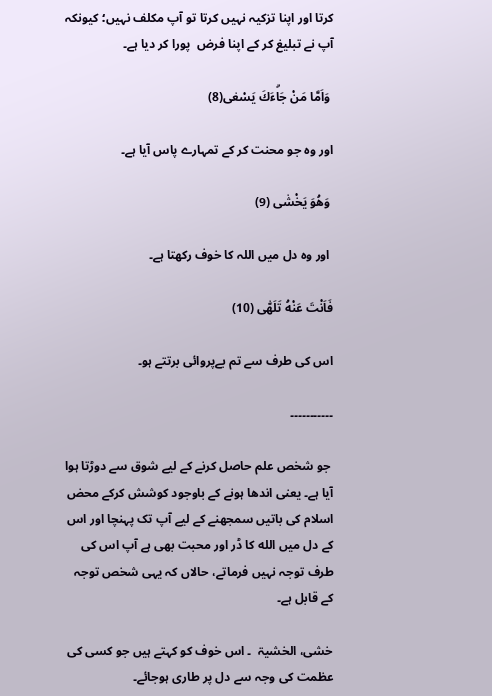کرتا اور اپنا تزکیہ نہیں کرتا تو آپ مکلف نہیں؛ کیونکہ آپ نے تبلیغ کر کے اپنا فرض  پورا کر دیا ہے۔

 وَاَمَّا مَنْ جَاۗءَكَ يَسْعٰى(8)

اور وہ جو محنت کر کے تمہارے پاس آیا ہے۔

 وَهُوَ يَخْشٰى (9)

 اور وہ دل میں اللہ کا خوف رکھتا ہے۔

فَاَنْتَ عَنْهُ تَلَهّٰى (10)

اس کی طرف سے تم بےپروائی برتتے ہو۔

۔۔۔۔۔۔۔۔۔۔۔

 جو شخص علم حاصل کرنے کے لیے شوق سے دوڑتا ہوا آیا ہے۔ یعنی اندھا ہونے کے باوجود کوشش کرکے محض اسلام کی باتیں سمجھنے کے لیے آپ تک پہنچا اور اس کے دل میں الله کا ڈر اور محبت بھی ہے آپ اس کی طرف توجہ نہیں فرماتے، حالاں کہ یہی شخص توجہ کے قابل ہے۔

خشی، الخشیۃ  ۔ اس خوف کو کہتے ہیں جو کسی کی عظمت کی وجہ سے دل پر طاری ہوجائے۔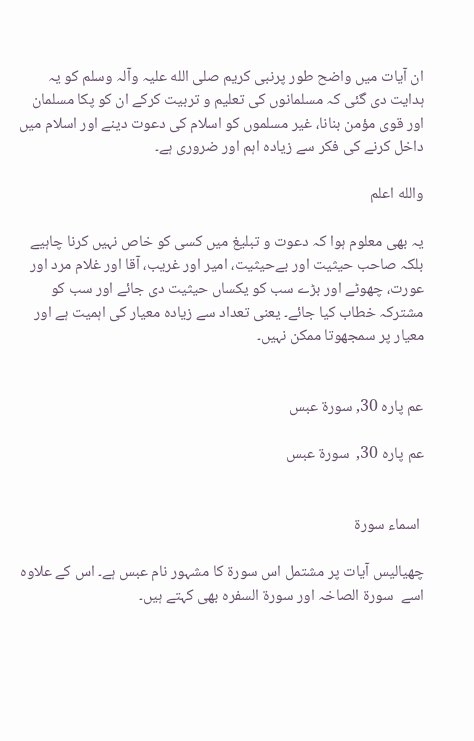ان آیات میں واضح طور پرنبی کریم صلی الله علیہ وآلہ وسلم کو یہ ہدایت دی گئی کہ مسلمانوں کی تعلیم و تربیت کرکے ان کو پکا مسلمان اور قوی مؤمن بنانا، غیر مسلموں کو اسلام کی دعوت دینے اور اسلام میں داخل کرنے کی فکر سے زیادہ اہم اور ضروری ہے۔

والله اعلم

یہ بھی معلوم ہوا کہ دعوت و تبلیغ میں کسی کو خاص نہیں کرنا چاہیے بلکہ صاحب حیثیت اور بےحیثیت، امیر اور غریب، آقا اور غلام مرد اور عورت، چھوٹے اور بڑے سب کو یکساں حیثیت دی جائے اور سب کو مشترکہ خطاب کیا جائے۔ یعنی تعداد سے زیادہ معیار کی اہمیت ہے اور معیار پر سمجھوتا ممکن نہیں۔


عم پارہ 30, سورۃ عبس

عم پارہ 30,  سورۃ عبس


 اسماء سورة

چھیالیس آیات پر مشتمل اس سورة کا مشہور نام عبس ہے۔ اس کے علاوہ اسے  سورة الصاخہ اور سورة السفرہ بھی کہتے ہیں۔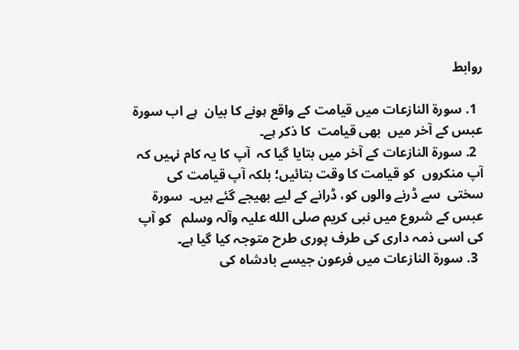روابط

  1. سورة النازعات میں قیامت کے واقع ہونے کا بیان  ہے اب سورة عبس کے آخر میں  بھی قیامت  کا ذکر ہے۔
  2. سورة النازعات کے آخر میں بتایا گیا کہ  آپ کا یہ کام نہیں کہ آپ منکروں  کو قیامت کا وقت بتائیں؛ بلکہ آپ قیامت کی سختی  سے ڈرنے والوں کو، ڈرانے کے لیے بھیجے گئے ہیں۔  سورة عبس کے شروع میں نبی کریم صلی الله علیہ وآلہ وسلم   کو آپ کی اسی ذمہ داری کی طرف پوری طرح متوجہ کیا گیا ہے۔
  3. سورة النازعات میں فرعون جیسے بادشاہ کی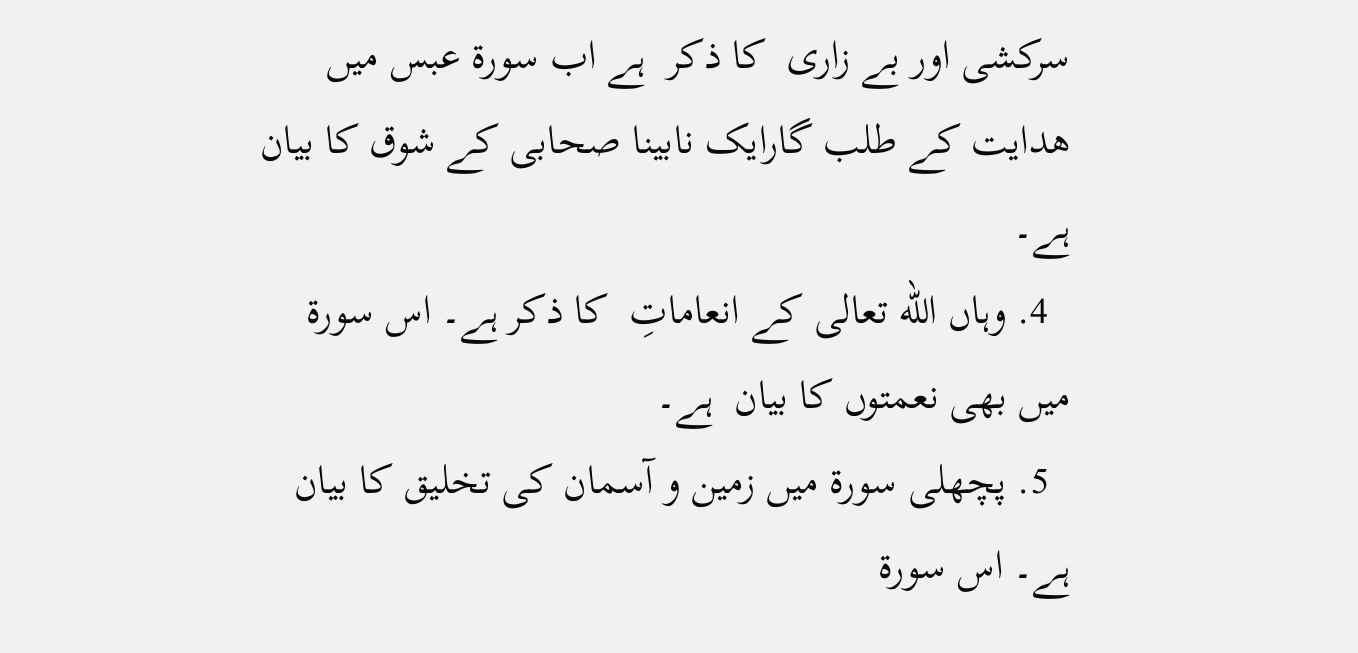سرکشی اور بے زاری  کا ذکر  ہے اب سورة عبس میں ھدایت کے طلب گارایک نابینا صحابی کے شوق کا بیان ہے۔
  4. وہاں الله تعالی کے انعاماتِ  کا ذکر ہے۔ اس سورة میں بھی نعمتوں کا بیان  ہے۔
  5. پچھلی سورۃ میں زمین و آسمان کی تخلیق کا بیان  ہے۔ اس سورة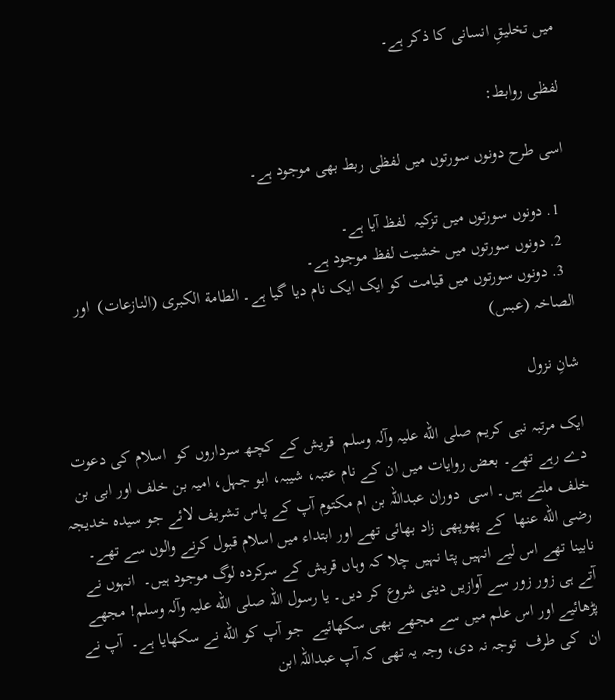میں تخلیقِ انسانی کا ذکر ہے۔

لفظی روابط:

اسی طرح دونوں سورتوں میں لفظی ربط بھی موجود ہے۔

  1. دونوں سورتوں میں تزکیہ  لفظ آیا ہے۔
  2. دونوں سورتوں میں خشیت لفظ موجود ہے۔
  3. دونوں سورتوں میں قیامت کو ایک ایک نام دیا گیا ہے۔ الطامة الکبری (النازعات)  اور الصاخہ (عبس)

شانِ نزول

ایک مرتبہ نبی کریم صلی الله علیہ وآلہ وسلم  قریش کے کچھ سرداروں کو  اسلام کی دعوت دے رہے تھے۔ بعض روایات میں ان کے نام عتبہ، شیبہ، ابو جہل، امیہ بن خلف اور ابی بن خلف ملتے ہیں۔ اسی  دوران عبداللہ بن ام مکتوم آپ کے پاس تشریف لائے جو سیدہ خدیجہ رضی الله عنھا  کے پھوپھی زاد بھائی تھے اور ابتداء میں اسلام قبول کرنے والوں سے تھے۔  نابینا تھے اس لیے انہیں پتا نہیں چلا کہ وہاں قریش کے سرکردہ لوگ موجود ہیں۔  انہوں نے آتے ہی زور زور سے آوازیں دینی شروع کر دیں۔ یا رسول اللہ صلی الله علیہ وآلہ وسلم! مجھے پڑھائیے اور اس علم میں سے مجھے بھی سکھائیے  جو آپ کو الله نے سکھایا ہے۔  آپ نے ان  کی طرف  توجہ نہ دی، وجہ یہ تھی کہ آپ عبداللہ ابن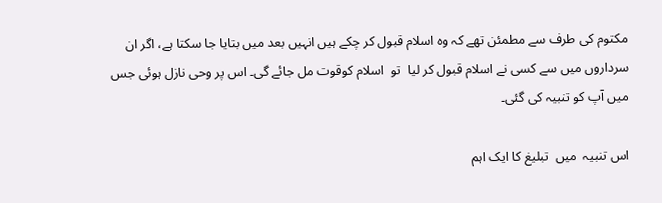مکتوم کی طرف سے مطمئن تھے کہ وہ اسلام قبول کر چکے ہیں انہیں بعد میں بتایا جا سکتا ہے، اگر ان سرداروں میں سے کسی نے اسلام قبول کر لیا  تو  اسلام کوقوت مل جائے گی۔ اس پر وحی نازل ہوئی جس میں آپ کو تنبیہ کی گئی۔

اس تنبیہ  میں  تبلیغ کا ایک اہم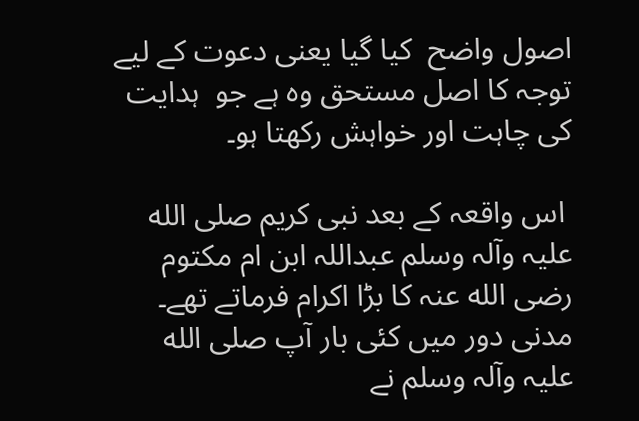اصول واضح  کیا گیا یعنی دعوت کے لیے توجہ کا اصل مستحق وہ ہے جو  ہدایت کی چاہت اور خواہش رکھتا ہو۔

 اس واقعہ کے بعد نبی کریم صلی الله علیہ وآلہ وسلم عبداللہ ابن ام مکتوم رضی الله عنہ کا بڑا اکرام فرماتے تھے۔  مدنی دور میں کئی بار آپ صلی الله علیہ وآلہ وسلم نے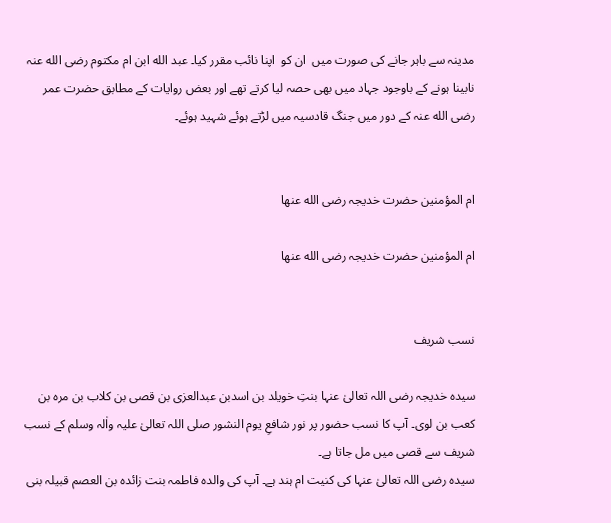مدینہ سے باہر جانے کی صورت میں  ان کو  اپنا نائب مقرر کیا۔ عبد الله ابن ام مکتوم رضی الله عنہ نابینا ہونے کے باوجود جہاد میں بھی حصہ لیا کرتے تھے اور بعض روایات کے مطابق حضرت عمر رضی الله عنہ کے دور میں جنگ قادسیہ میں لڑتے ہوئے شہید ہوئے۔


ام المؤمنین حضرت خدیجہ رضی الله عنھا

ام المؤمنین حضرت خدیجہ رضی الله عنھا


نسب شریف

سیدہ خدیجہ رضی اللہ تعالیٰ عنہا بنتِ خویلد بن اسدبن عبدالعزی بن قصی بن کلاب بن مرہ بن کعب بن لوی۔ آپ کا نسب حضور پر نور شافعِ یوم النشور صلی اللہ تعالیٰ علیہ واٰلہ وسلم کے نسب شریف سے قصی میں مل جاتا ہے۔
سیدہ رضی اللہ تعالیٰ عنہا کی کنیت ام ہند ہے۔ آپ کی والدہ فاطمہ بنت زائدہ بن العصم قبیلہ بنی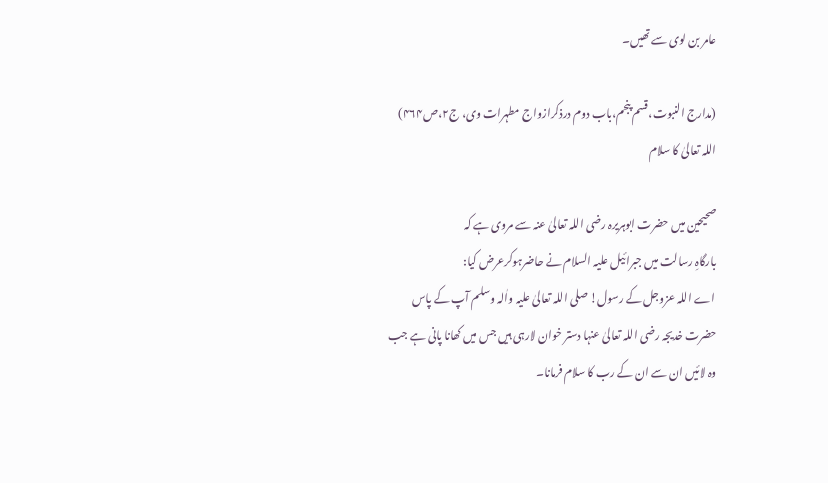عامر بن لوی سے تھیں۔

(مدارج النبوت،قسم پنجم،باب دوم درذکرازواج مطہرات وی، ج۲،ص۴۶۴)
اللہ تعالیٰ کا سلام

صحیحین میں حضرت ابوہریرہ رضی اللہ تعالیٰ عنہ سے مروی ہے کہ
بارگاہِ رسالت میں جبرائیل علیہ السلام نے حاضرہوکرعرض کیا:
 اے اللہ عزوجل کے رسول! صلی اللہ تعالیٰ علیہ واٰلہ وسلم آپ کے پاس حضرت خدیجہ رضی اللہ تعالیٰ عنہا دستر خوان لارہی ہیں جس میں کھانا پانی ہے جب وہ لائیں ان سے ان کے رب کا سلام فرمانا۔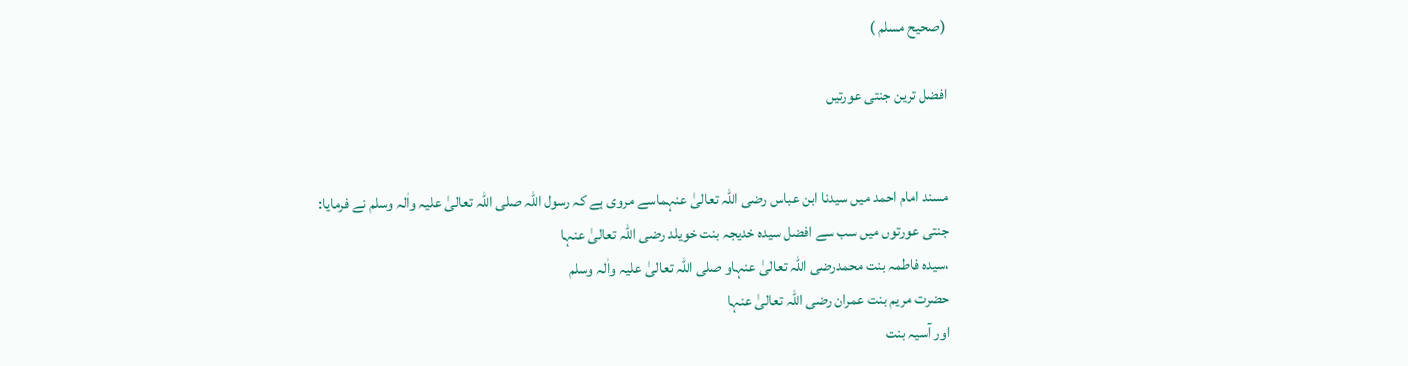(صحیح مسلم )

افضل ترین جنتی عورتیں


مسند امام احمد میں سیدنا ابن عباس رضی اللہ تعالیٰ عنہماسے مروی ہے کہ رسول اللہ صلی اللہ تعالیٰ علیہ واٰلہ وسلم نے فرمایا:
جنتی عورتوں میں سب سے افضل سیدہ خدیجہ بنت خویلد رضی اللہ تعالیٰ عنہا
،سیدہ فاطمہ بنت محمدرضی اللہ تعالیٰ عنہاو صلی اللہ تعالیٰ علیہ واٰلہ وسلم
حضرت مریم بنت عمران رضی اللہ تعالیٰ عنہا
اور آسیہ بنت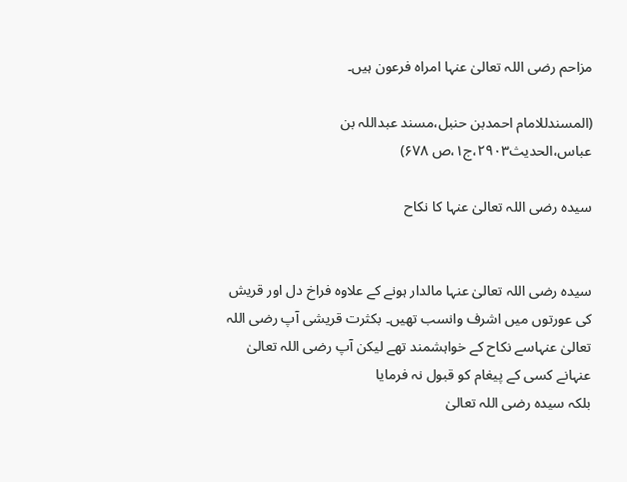مزاحم رضی اللہ تعالیٰ عنہا امراه فرعون ہیں۔

(المسندللامام احمدبن حنبل،مسند عبداللہ بن عباس،الحدیث۲۹۰۳،ج۱،ص ۶۷۸)

سیدہ رضی اللہ تعالیٰ عنہا کا نکاح


سیدہ رضی اللہ تعالیٰ عنہا مالدار ہونے کے علاوہ فراخ دل اور قریش کی عورتوں میں اشرف وانسب تھیں۔ بکثرت قریشی آپ رضی اللہ تعالیٰ عنہاسے نکاح کے خواہشمند تھے لیکن آپ رضی اللہ تعالیٰ عنہانے کسی کے پیغام کو قبول نہ فرمایا
بلکہ سیدہ رضی اللہ تعالیٰ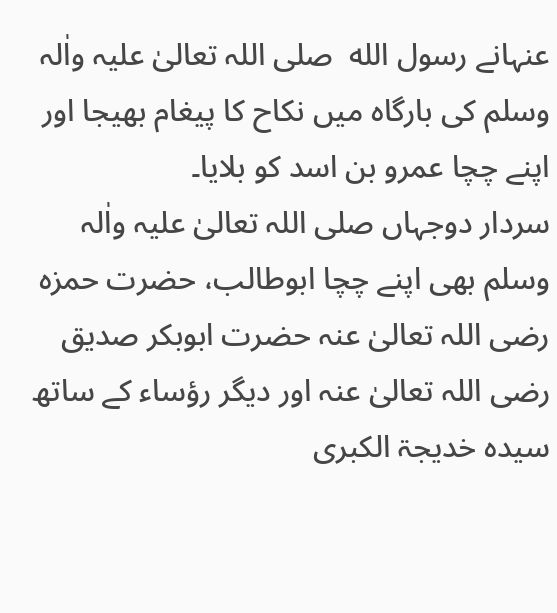عنہانے رسول الله  صلی اللہ تعالیٰ علیہ واٰلہ وسلم کی بارگاہ میں نکاح کا پیغام بھیجا اور اپنے چچا عمرو بن اسد کو بلایا۔
سردار دوجہاں صلی اللہ تعالیٰ علیہ واٰلہ وسلم بھی اپنے چچا ابوطالب، حضرت حمزہ رضی اللہ تعالیٰ عنہ حضرت ابوبکر صدیق رضی اللہ تعالیٰ عنہ اور دیگر رؤساء کے ساتھ سیدہ خدیجۃ الکبری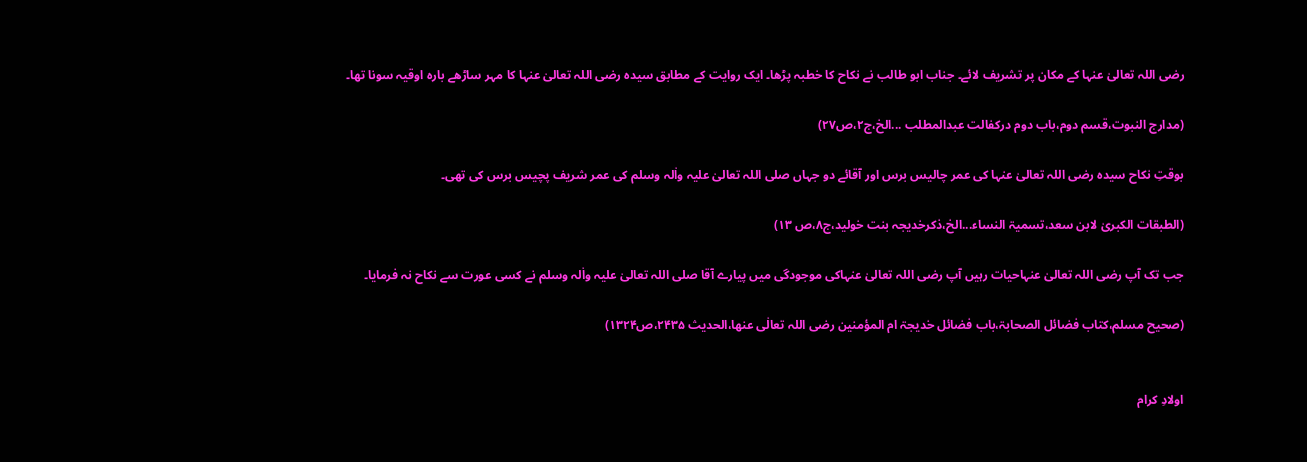رضی اللہ تعالیٰ عنہا کے مکان پر تشریف لائے۔ جناب ابو طالب نے نکاح کا خطبہ پڑھا۔ ایک روایت کے مطابق سیدہ رضی اللہ تعالیٰ عنہا کا مہر ساڑھے بارہ اوقیہ سونا تھا۔

(مدارج النبوت،قسم دوم،باب دوم درکفالت عبدالمطلب ...الخ،ج۲،ص۲۷)

بوقتِ نکاح سیدہ رضی اللہ تعالیٰ عنہا کی عمر چالیس برس اور آقائے دو جہاں صلی اللہ تعالیٰ علیہ واٰلہ وسلم کی عمر شریف پچیس برس کی تھی۔

(الطبقات الکبریٰ لابن سعد،تسمیۃ النساء...الخ،ذکرخدیجہ بنت خولید،ج۸،ص ۱۳)

جب تک آپ رضی اللہ تعالیٰ عنہاحیات رہیں آپ رضی اللہ تعالیٰ عنہاکی موجودگی میں پیارے آقا صلی اللہ تعالیٰ علیہ واٰلہ وسلم نے کسی عورت سے نکاح نہ فرمایا۔

(صحیح مسلم،کتاب فضائل الصحابۃ،باب فضائل خدیجۃ ام المؤمنین رضی اللہ تعالٰی عنھا،الحدیث ۲۴۳۵،ص۱۳۲۴)


اولادِ کرام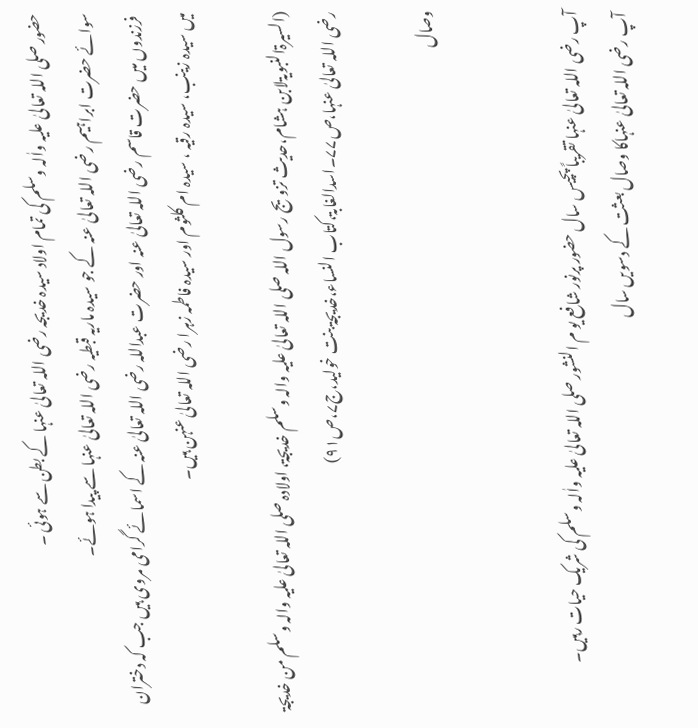حضور صلی اللہ تعالیٰ علیہ واٰلہ وسلم کی تمام اولاد سیدہ خدیجہ رضی اللہ تعالیٰ عنہا کے بطن سے ہوئی ۔
سوائے حضرت ابراہیم رضی اللہ تعالیٰ عنہ کے جو سیدہ ماریہ قبطیہ رضی اللہ تعالیٰ عنہا سے پیدا ہوئے۔
 فرزندوں میں حضرت قاسم رضی اللہ تعالیٰ عنہ اور حضرت عبداللہ رضی اللہ تعالیٰ عنہ کے اسمائے گرامی مروی ہیں جب کہ دختران میں سیدہ زینب، سیدہ رقیہ ، سیدہ ام کلثوم اور سیدہ فاطمہ زہرا رضی اللہ تعالیٰ عنہن ہیں۔

(السیرۃالنبویۃلابن ہشام،حدیث تزویج رسول اللہ صلی اللہ تعالیٰ علیہ والہ وسلم خدیجۃ، اولادہ صلی اللہ تعالیٰ علیہ والہ وسلم من خدیجۃ رضی اللہ تعالیٰ عنہا،ص۷۷۔اسدالغابۃ،کتاب النساء،خدیجۃ بنت خولید،ج۷،ص۹۱)

وصال


آپ رضی اللہ تعالیٰ عنہا تقریباً پچیس سال حضور پرنور شافع یو م النشور صلی اللہ تعالیٰ علیہ واٰلہ وسلم کی شریک حیات رہیں۔
 آپ رضی اللہ تعالیٰ عنہاکا وصال بعثت کے دسویں سال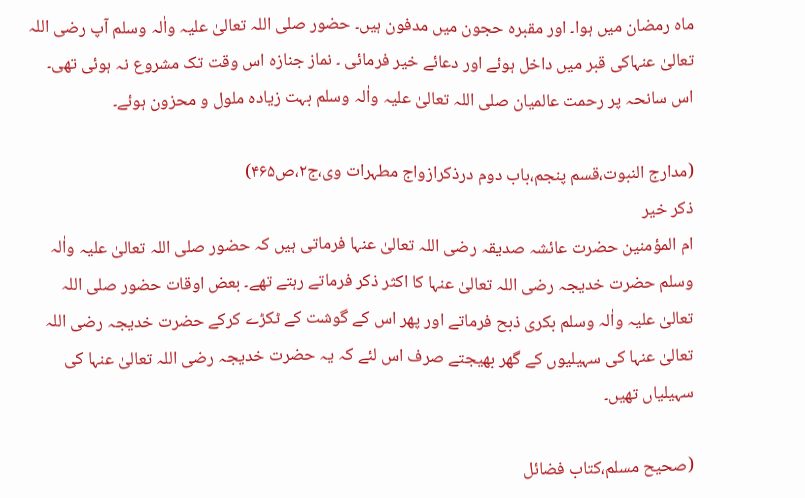ماہ رمضان میں ہوا۔ اور مقبرہ حجون میں مدفون ہیں۔ حضور صلی اللہ تعالیٰ علیہ واٰلہ وسلم آپ رضی اللہ تعالیٰ عنہاکی قبر میں داخل ہوئے اور دعائے خیر فرمائی ۔ نماز جنازہ اس وقت تک مشروع نہ ہوئی تھی۔ اس سانحہ پر رحمت عالمیان صلی اللہ تعالیٰ علیہ واٰلہ وسلم بہت زیادہ ملول و محزون ہوئے۔

(مدارج النبوت،قسم پنجم،باب دوم درذکرازواج مطہرات وی،ج۲،ص۴۶۵)
ذکر خير
ام المؤمنین حضرت عائشہ صدیقہ رضی اللہ تعالیٰ عنہا فرماتی ہیں کہ حضور صلی اللہ تعالیٰ علیہ واٰلہ وسلم حضرت خدیجہ رضی اللہ تعالیٰ عنہا کا اکثر ذکر فرماتے رہتے تھے۔ بعض اوقات حضور صلی اللہ تعالیٰ علیہ واٰلہ وسلم بکری ذبح فرماتے اور پھر اس کے گوشت کے ٹکڑے کرکے حضرت خدیجہ رضی اللہ تعالیٰ عنہا کی سہیلیوں کے گھر بھیجتے صرف اس لئے کہ یہ حضرت خدیجہ رضی اللہ تعالیٰ عنہا کی سہیلیاں تھیں۔

(صحیح مسلم،کتاب فضائل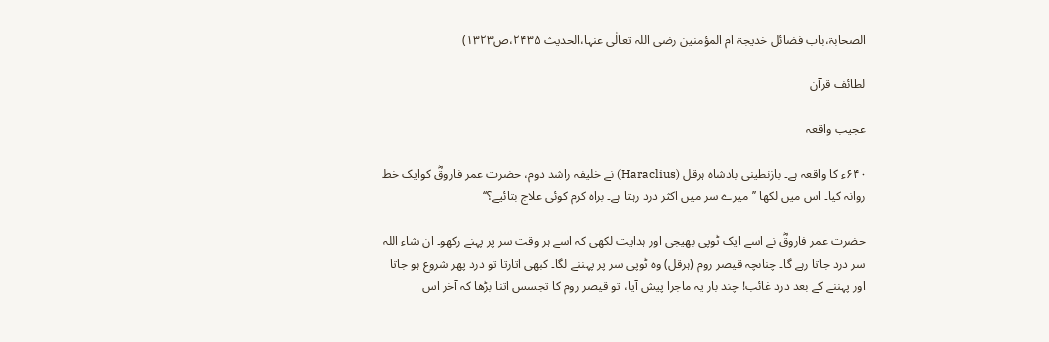الصحابۃ،باب فضائل خدیجۃ ام المؤمنین رضی اللہ تعالٰی عنہا،الحدیث ۲۴۳۵،ص۱۳۲۳)

لطائف قرآن

عجیب واقعہ

۶۴۰ء کا واقعہ ہے۔ بازنطینی بادشاہ ہرقل (Haraclius) نے خلیفہ راشد دوم، حضرت عمر فاروقؓ کوایک خط روانہ کیا۔ اس میں لکھا ’’میرے سر میں اکثر درد رہتا ہے۔ براہ کرم کوئی علاج بتائیے؟‘‘

حضرت عمر فاروقؓ نے اسے ایک ٹوپی بھیجی اور ہدایت لکھی کہ اسے ہر وقت سر پر پہنے رکھو۔ ان شاء اللہ سر درد جاتا رہے گا۔ چناںچہ قیصر روم (ہرقل) وہ ٹوپی سر پر پہننے لگا۔ کبھی اتارتا تو درد پھر شروع ہو جاتا اور پہننے کے بعد درد غائب! چند بار یہ ماجرا پیش آیا، تو قیصر روم کا تجسس اتنا بڑھا کہ آخر اس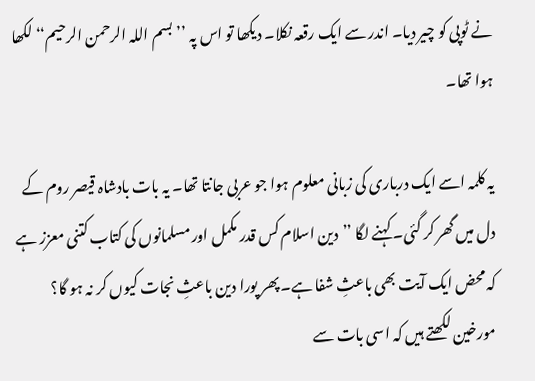نے ٹوپی کو چیر دیا۔ اندر سے ایک رقعہ نکلا۔ دیکھا تو اس پہ ’’بسم اللہ الرحمن الرحیم‘‘ لکھا ہوا تھا۔

یہ کلمہ اسے ایک درباری کی زبانی معلوم ہوا جو عربی جانتا تھا۔ یہ بات بادشاہ قیصر روم کے دل میں گھر کر گئی۔ کہنے لگا ’’دین اسلام کس قدر مکمل اور مسلمانوں کی کتاب کتنی معزز ہے کہ محض ایک آیت بھی باعثِ شفا ہے۔ پھر پورا دین باعثِ نجات کیوں کر نہ ہو گا؟ مورخین لکھتے ہیں کہ اسی بات سے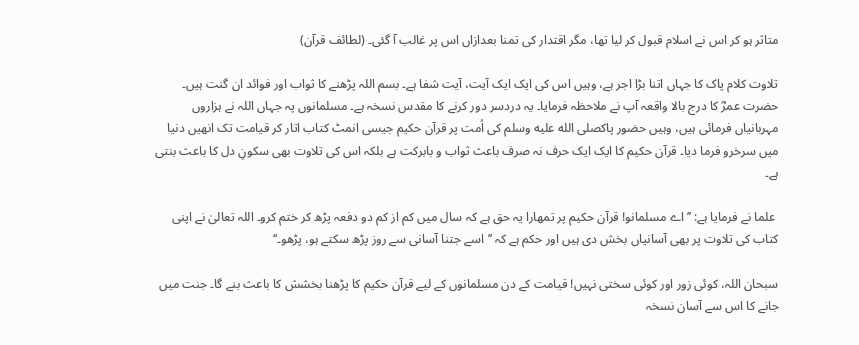متاثر ہو کر اس نے اسلام قبول کر لیا تھا، مگر اقتدار کی تمنا بعدازاں اس پر غالب آ گئی۔ (لطائف قرآن)

تلاوت کلام پاک کا جہاں اتنا بڑا اجر ہے، وہیں اس کی ایک ایک آیت، آیت شفا ہے۔ بسم اللہ پڑھنے کا ثواب اور فوائد ان گنت ہیں۔ حضرت عمرؓ کا درج بالا واقعہ آپ نے ملاحظہ فرمایا۔ یہ دردسر دور کرنے کا مقدس نسخہ ہے۔ مسلمانوں پہ جہاں اللہ نے ہزاروں مہربانیاں فرمائی ہیں، وہیں حضور پاکصلى الله عليه وسلم کی اُمت پر قرآن حکیم جیسی انمٹ کتاب اتار کر قیامت تک انھیں دنیا میں سرخرو فرما دیا۔ قرآن حکیم کا ایک ایک حرف نہ صرف باعث ثواب و بابرکت ہے بلکہ اس کی تلاوت بھی سکونِ دل کا باعث بنتی ہے۔

 علما نے فرمایا ہے: ’’اے مسلمانو! قرآن حکیم پر تمھارا یہ حق ہے کہ سال میں کم از کم دو دفعہ پڑھ کر ختم کرو۔ اللہ تعالیٰ نے اپنی کتاب کی تلاوت پر بھی آسانیاں بخش دی ہیں اور حکم ہے کہ ’’اسے جتنا آسانی سے روز پڑھ سکتے ہو، پڑھو۔‘‘

سبحان اللہ، کوئی زور اور کوئی سختی نہیں! قیامت کے دن مسلمانوں کے لیے قرآن حکیم کا پڑھنا بخشش کا باعث بنے گا۔ جنت میں جانے کا اس سے آسان نسخہ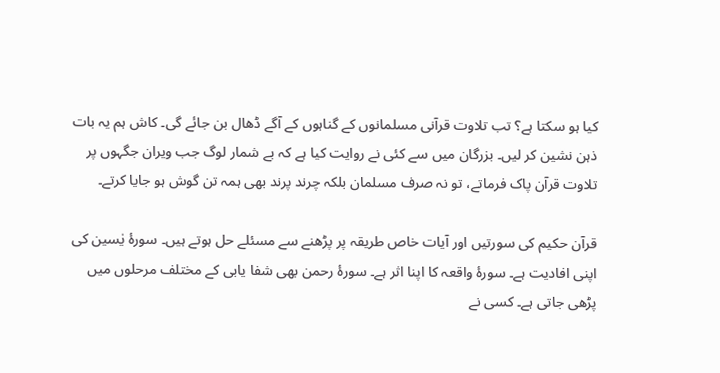کیا ہو سکتا ہے؟ تب تلاوت قرآنی مسلمانوں کے گناہوں کے آگے ڈھال بن جائے گی۔ کاش ہم یہ بات ذہن نشین کر لیں۔ بزرگان میں سے کئی نے روایت کیا ہے کہ بے شمار لوگ جب ویران جگہوں پر تلاوت قرآن پاک فرماتے، تو نہ صرف مسلمان بلکہ چرند پرند بھی ہمہ تن گوش ہو جایا کرتے۔

قرآن حکیم کی سورتیں اور آیات خاص طریقہ پر پڑھنے سے مسئلے حل ہوتے ہیں۔ سورۂ یٰسین کی اپنی افادیت ہے۔ سورۂ واقعہ کا اپنا اثر ہے۔ سورۂ رحمن بھی شفا یابی کے مختلف مرحلوں میں پڑھی جاتی ہے۔ کسی نے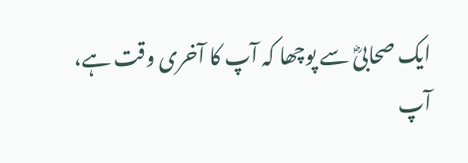ایک صحابیؓ سے پوچھا کہ آپ کا آخری وقت ہے، آپ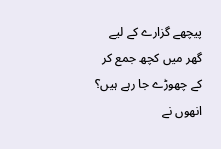پیچھے گزارے کے لیے گھر میں کچھ جمع کر کے چھوڑے جا رہے ہیں؟
انھوں نے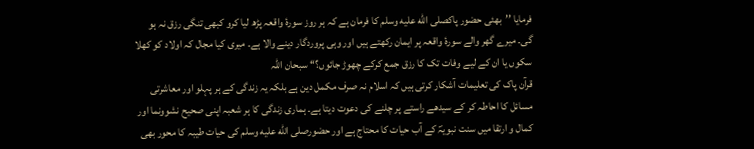فرمایا ’’بھئی حضور پاکصلى الله عليه وسلم کا فرمان ہے کہ ہر روز سورۂ واقعہ پڑھ لیا کرو کبھی تنگی رزق نہ ہو گی۔ میرے گھر والے سورۂ واقعہ پر ایمان رکھتے ہیں اور وہی پروردگار دینے والا ہے۔ میری کیا مجال کہ اولاد کو کھلا سکوں یا ان کے لیے وفات تک کا رزق جمع کرکے چھوڑ جائوں؟‘‘ سبحان اللہ
قرآن پاک کی تعلیمات آشکار کرتی ہیں کہ اسلام نہ صرف مکمل دین ہے بلکہ یہ زندگی کے ہر پہلو اور معاشرتی مسائل کا احاطہ کر کے سیدھے راستے پر چلنے کی دعوت دیتا ہے۔ ہماری زندگی کا ہر شعبہ اپنی صحیح نشوونما اور کمال و ارتقا میں سنت نبویہؐ کے آب حیات کا محتاج ہے اور حضورصلى الله عليه وسلم کی حیات طیبہ کا محور بھی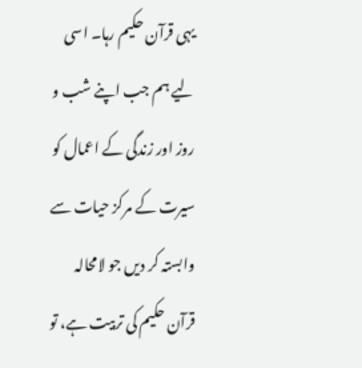یہی قرآن حکیم رہا۔ اسی لیے ہم جب اپنے شب و روز اور زندگی کے اعمال کو سیرت کے مرکز حیات سے وابستہ کر دیں جو لامحالہ قرآن حکیم کی تربیت ہے، تو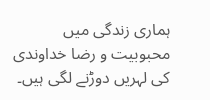ہماری زندگی میں محبوبیت و رضا خداوندی کی لہریں دوڑنے لگی ہیں۔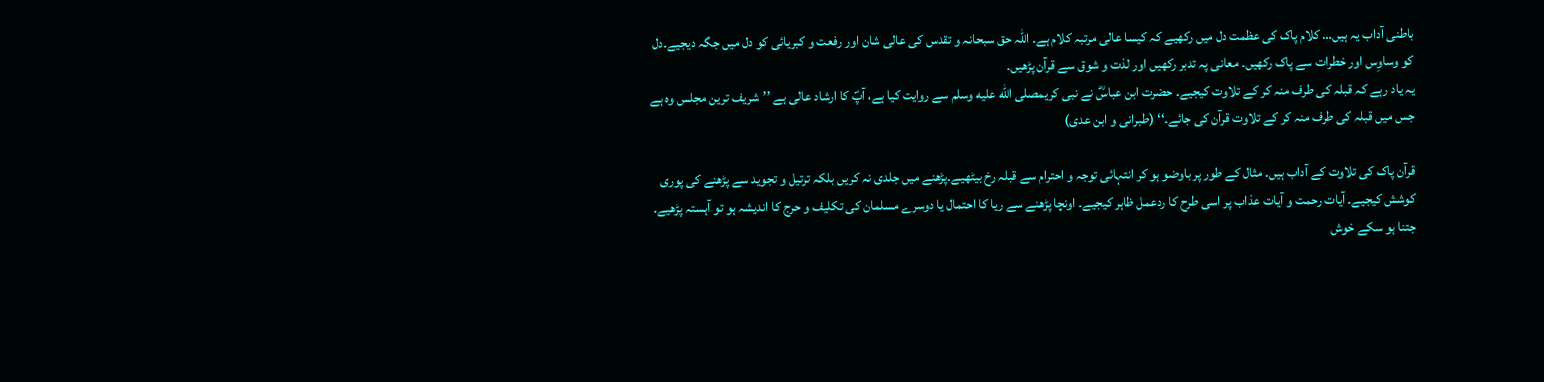باطنی آداب یہ ہیں… کلام پاک کی عظمت دل میں رکھیے کہ کیسا عالی مرتبہ کلام ہے۔ اللہ حق سبحانہ و تقدس کی عالی شان اور رفعت و کبریائی کو دل میں جگہ دیجیے۔دل کو وساوِس اور خطرات سے پاک رکھیں۔ معانی پہ تدبر رکھیں اور لذت و شوق سے قرآن پڑھیں۔
یہ یاد رہے کہ قبلہ کی طرف منہ کر کے تلاوت کیجیے۔ حضرت ابن عباسؓ نے نبی کریمصلى الله عليه وسلم سے روایت کیا ہے، آپؐ کا ارشاد عالی ہے ’’شریف ترین مجلس وہ ہے جس میں قبلہ کی طرف منہ کر کے تلاوت قرآن کی جائے۔‘‘ (طبرانی و ابن عدی)

قرآن پاک کی تلاوت کے آداب ہیں۔ مثال کے طور پر باوضو ہو کر انتہائی توجہ و احترام سے قبلہ رخ بیٹھیے۔پڑھنے میں جلدی نہ کریں بلکہ ترتیل و تجوید سے پڑھنے کی پوری کوشش کیجیے۔ آیات رحمت و آیات عذاب پر اسی طرح کا ردعمل ظاہر کیجیے۔ اونچا پڑھنے سے ریا کا احتمال یا دوسرے مسلمان کی تکلیف و حرج کا اندیشہ ہو تو آہستہ پڑھیے۔ جتنا ہو سکے خوش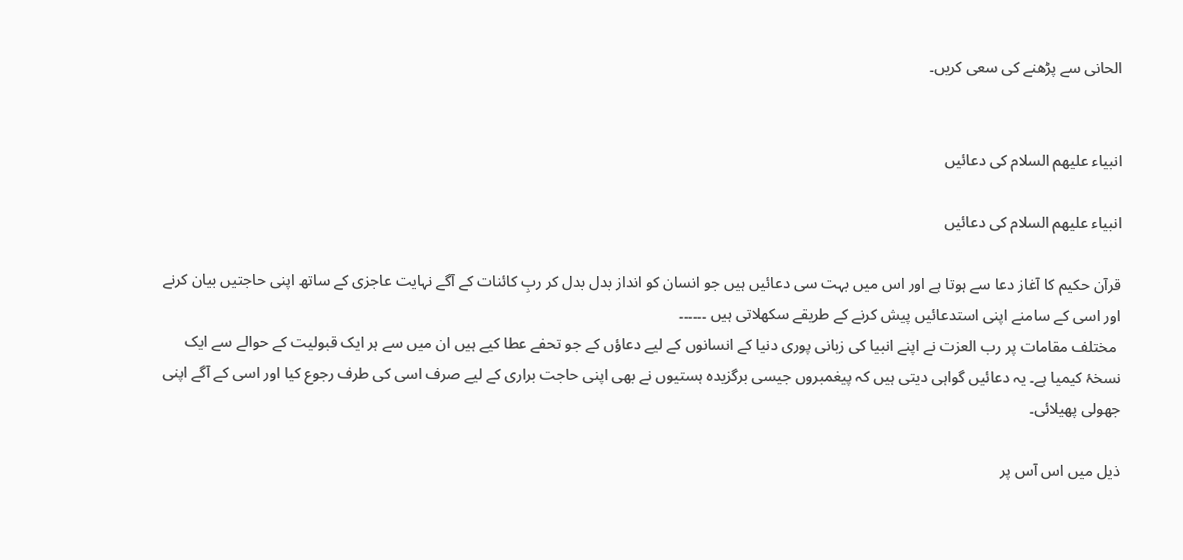الحانی سے پڑھنے کی سعی کریں۔


انبیاء علیھم السلام کی دعائیں

انبیاء علیھم السلام کی دعائیں

قرآن حکیم کا آغاز دعا سے ہوتا ہے اور اس میں بہت سی دعائیں ہیں جو انسان کو انداز بدل بدل کر ربِ کائنات کے آگے نہایت عاجزی کے ساتھ اپنی حاجتیں بیان کرنے اور اسی کے سامنے اپنی استدعائیں پیش کرنے کے طریقے سکھلاتی ہیں ۔۔۔۔۔۔
 مختلف مقامات پر رب العزت نے اپنے انبیا کی زبانی پوری دنیا کے انسانوں کے لیے دعاؤں کے جو تحفے عطا کیے ہیں ان میں سے ہر ایک قبولیت کے حوالے سے ایک نسخۂ کیمیا ہے۔ یہ دعائیں گواہی دیتی ہیں کہ پیغمبروں جیسی برگزیدہ ہستیوں نے بھی اپنی حاجت براری کے لیے صرف اسی کی طرف رجوع کیا اور اسی کے آگے اپنی جھولی پھیلائی۔

ذیل میں اس آس پر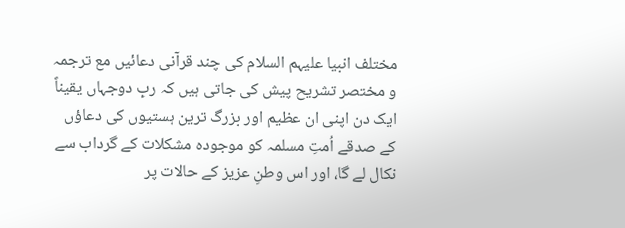مختلف انبیا علیہم السلام کی چند قرآنی دعائیں مع ترجمہ و مختصر تشریح پیش کی جاتی ہیں کہ ربِ دوجہاں یقیناً ایک دن اپنی ان عظیم اور بزرگ ترین ہستیوں کی دعاؤں کے صدقے اُمتِ مسلمہ کو موجودہ مشکلات کے گرداب سے نکال لے گا، اور اس وطنِ عزیز کے حالات پر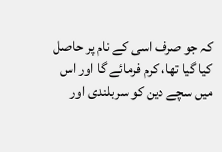کہ جو صرف اسی کے نام پر حاصل کیا گیا تھا، کرم فرمائے گا اور اس میں سچے دین کو سربلندی اور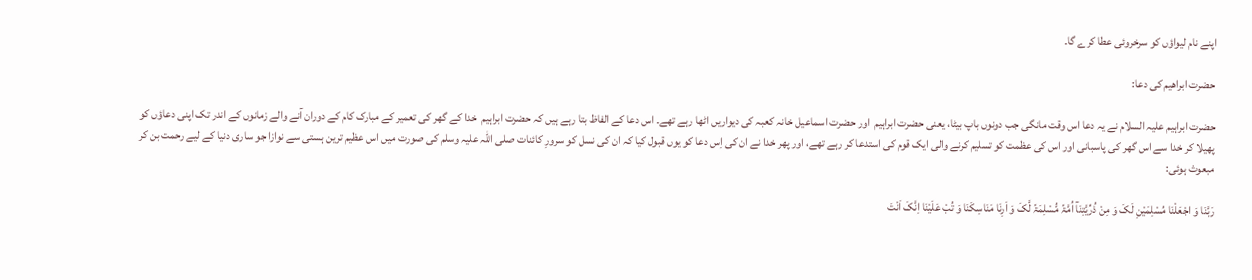اپنے نام لیواؤں کو سرخروئی عطا کرے گا۔

حضرت ابراھیم کی دعا:

حضرت ابراہیم علیہ السلام نے یہ دعا اس وقت مانگی جب دونوں باپ بیٹا، یعنی حضرت ابراہیم  اور حضرت اسماعیل خانہ کعبہ کی دیواریں اٹھا رہے تھے۔ اس دعا کے الفاظ بتا رہے ہیں کہ حضرت ابراہیم  خدا کے گھر کی تعمیر کے مبارک کام کے دوران آنے والے زمانوں کے اندر تک اپنی دعاؤں کو پھیلا کر خدا سے اس گھر کی پاسبانی اور اس کی عظمت کو تسلیم کرنے والی ایک قوم کی استدعا کر رہے تھے، اور پھر خدا نے ان کی اِس دعا کو یوں قبول کیا کہ ان کی نسل کو سرورِ کائنات صلی اللہ علیہ وسلم کی صورت میں اس عظیم ترین ہستی سے نوازا جو ساری دنیا کے لیے رحمت بن کر مبعوث ہوئی:

رَبَّنَا وَ اجْعَلْنَا مُسْلِمَیْنِ لَکَ وَ مِنْ ذُرِّیَّتِنَآ اُمَّۃً مُّسْلِمَۃً لَّکَ وَ اَرِنَا مَنَاسِکَنَا وَ تُبْ عَلَیْنَا اِنَّکَ اَنْتَ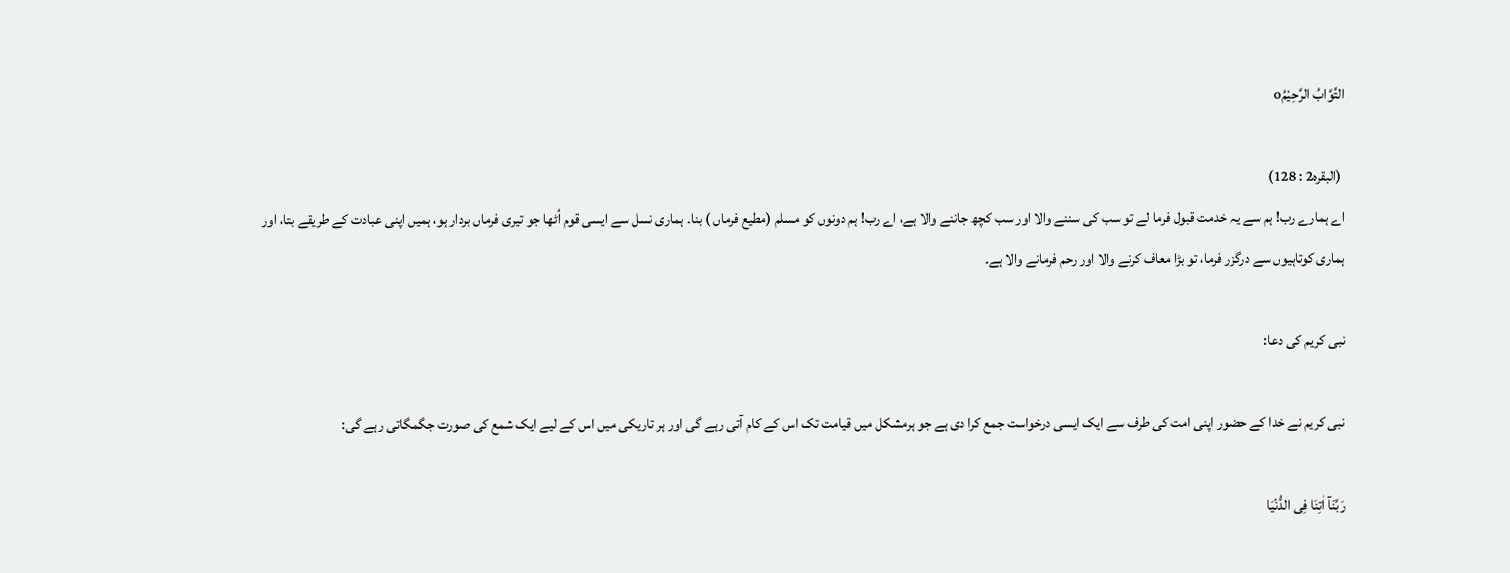التَّوَّابُ الرَّحِیْمُo

 (البقرہ2 : 128)
اے ہمارے رب! ہم سے یہ خدمت قبول فرما لے تو سب کی سننے والا اور سب کچھ جاننے والا ہے، اے رب! ہم دونوں کو مسلم (مطیع فرماں ) بنا۔ ہماری نسل سے ایسی قوم اُٹھا جو تیری فرماں بردار ہو، ہمیں اپنی عبادت کے طریقے بتا، اور ہماری کوتاہیوں سے درگزر فرما، تو بڑا معاف کرنے والا اور رحم فرمانے والا ہے۔

نبی کریم کی دعا:

نبی کریم نے خدا کے حضور اپنی امت کی طرف سے ایک ایسی درخواست جمع کرا دی ہے جو ہرمشکل میں قیامت تک اس کے کام آتی رہے گی اور ہر تاریکی میں اس کے لیے ایک شمع کی صورت جگمگاتی رہے گی:

رَبَّنَآ اٰتِنَا فِی الدُّنْیَا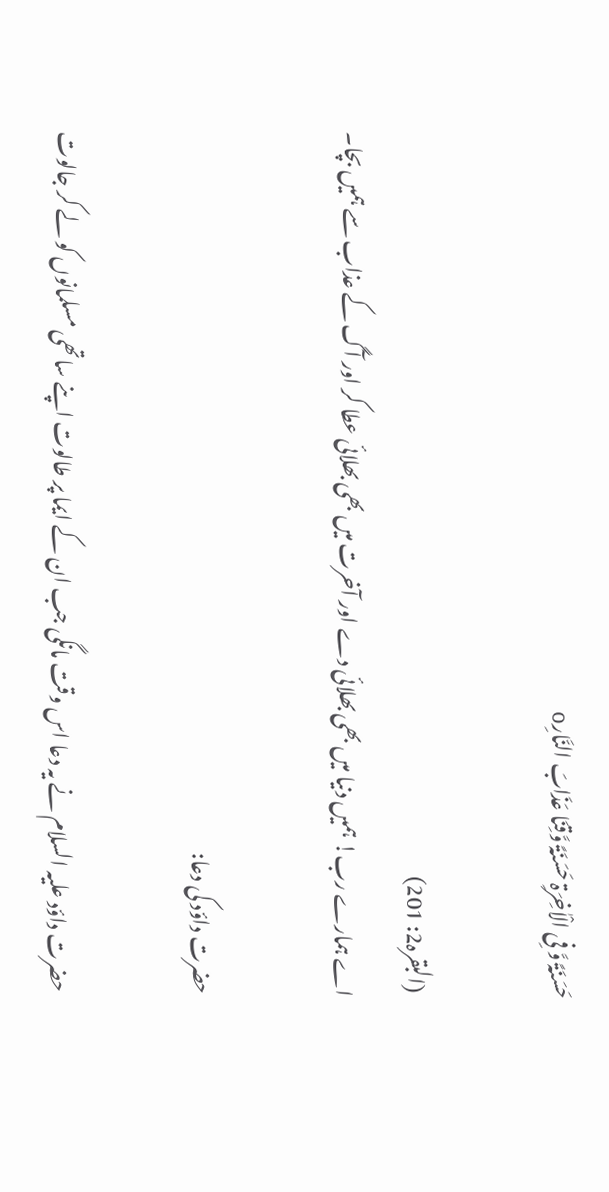حَسَنَۃً وَّ فِی الْاٰخِرَۃِ حَسَنَۃً وَّقِنَا عَذَابَ النَّارِo

 (البقرہ2: 201)
اے ہمارے رب! ہمیں دنیا میں بھی بھلائی دے اور آخرت میں بھی بھلائی عطا کر اور آگ کے عذاب سے ہمیں بچا۔

حضرت داؤد کی دعا:

حضرت داؤد علیہ السلام نے یہ دعا اس وقت مانگی جب ان کے ایما پر طالوت اپنے ساتھی مسلمانوں کو لے کر جالوت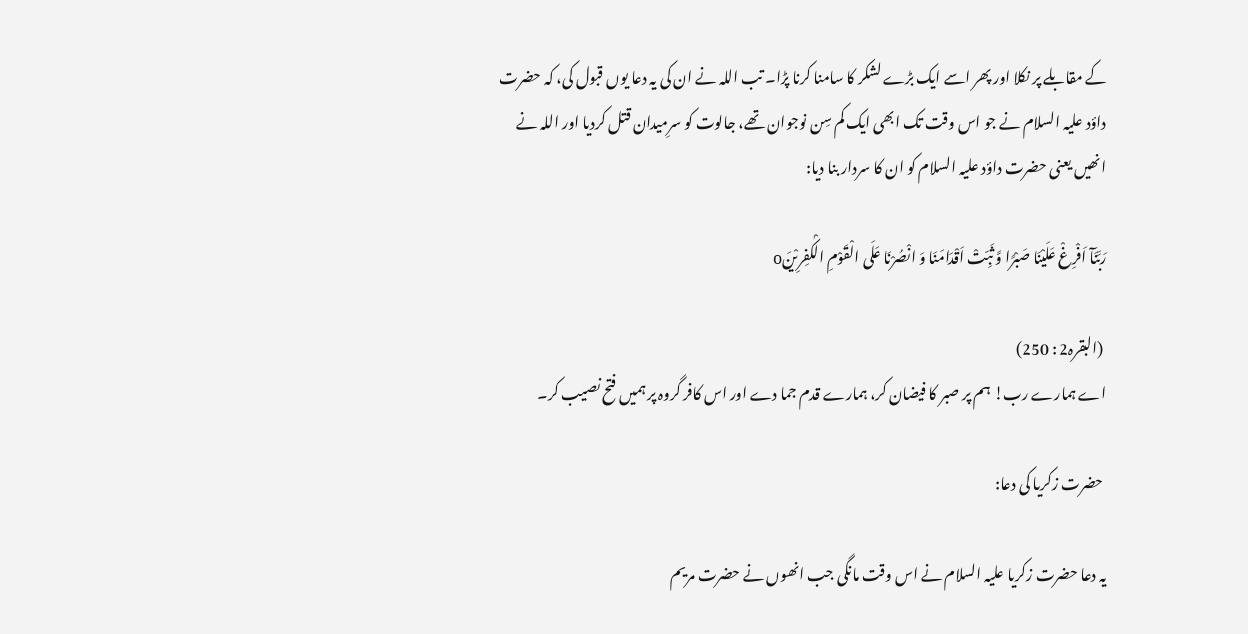کے مقابلے پر نکلا اور پھر اسے ایک بڑے لشکر کا سامنا کرنا پڑا۔ تب اللہ نے ان کی یہ دعا یوں قبول کی، کہ حضرت داؤد علیہ السلام نے جو اس وقت تک ابھی ایک کم سِن نوجوان تھے، جالوت کو سرِمیدان قتل کردیا اور اللہ نے انھیں یعنی حضرت داؤد علیہ السلام کو ان کا سردار بنا دیا:

رَبَّنَآ اَفْرِغْ عَلَیْنَا صَبْرًا وَّ ثَبِّتْ اَقْدَامَنَا وَ انْصُرْنَا عَلَی الْقَوْمِ الْکٰفِرِیْنَo

 (البقرہ2 : 250)
اے ہمارے رب! ہم پر صبر کا فیضان کر، ہمارے قدم جما دے اور اس کافر گروہ پر ہمیں فتح نصیب کر۔

 حضرت زکریا کی دعا:

یہ دعا حضرت زکریا علیہ السلام نے اس وقت مانگی جب انھوں نے حضرت مریم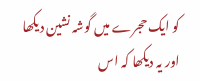کو ایک حجرے میں گوشہ نشین دیکھا اور یہ دیکھا کہ اس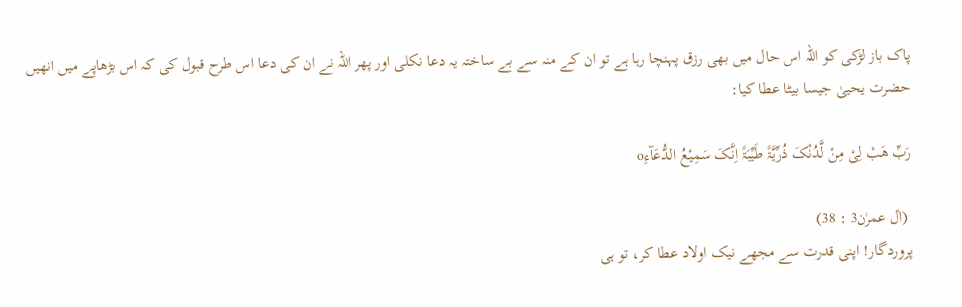پاک باز لڑکی کو اللہ اس حال میں بھی رزق پہنچا رہا ہے تو ان کے منہ سے بے ساختہ یہ دعا نکلی اور پھر اللہ نے ان کی دعا اس طرح قبول کی کہ اس بڑھاپے میں انھیں حضرت یحییٰ جیسا بیٹا عطا کیا:

رَبِّ ھَبْ لِیْ مِنْ لَّدُنْکَ ذُرِّیَّۃً طَیِّبَۃً اِنَّکَ سَمِیْعُ الدُّعَآءِo

 (اٰل عمرٰن3 : 38)
پروردگار! اپنی قدرت سے مجھے نیک اولاد عطا کر، تو ہی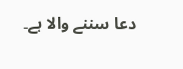دعا سننے والا ہے۔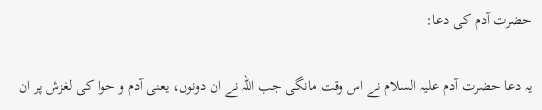حضرت آدم کی دعا:

یہ دعا حضرت آدم علیہ السلام نے اس وقت مانگی جب اللہ نے ان دونوں، یعنی آدم و حوا کی لغزش پر ان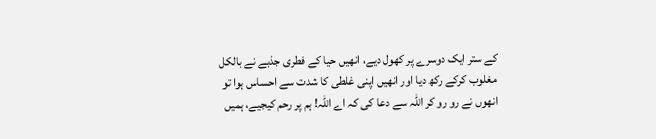کے ستر ایک دوسرے پر کھول دیے، انھیں حیا کے فطری جذبے نے بالکل مغلوب کرکے رکھ دیا اور انھیں اپنی غلطی کا شدت سے احساس ہوا تو انھوں نے رو رو کر اللہ سے دعا کی کہ اے اللہ! ہم پر رحم کیجیے، ہمیں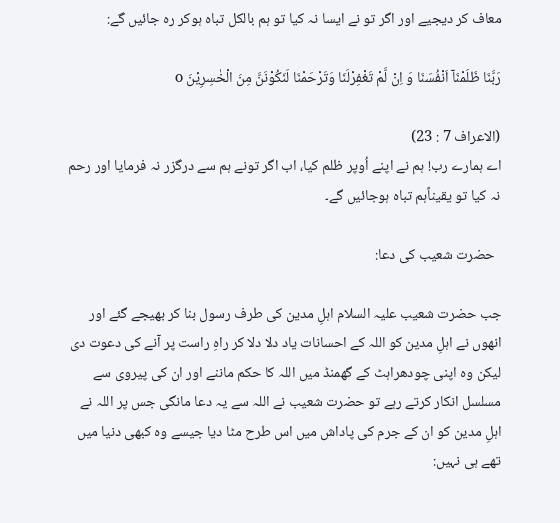معاف کر دیجیے اور اگر تو نے ایسا نہ کیا تو ہم بالکل تباہ ہوکر رہ جائیں گے:

رَبَّنَا ظَلَمْنَآ اَنْفُسَنَا وَ اِنْ لَّمْ تَغْفِرْلَنَا وَتَرْحَمْنَا لَنَکُوْنَنَّ مِنَ الْخٰسِرِیْنَ o

(الاعراف 7 : 23)
اے ہمارے رب! ہم نے اپنے اُوپر ظلم کیا، اب اگر تونے ہم سے درگزر نہ فرمایا اور رحم نہ کیا تو یقیناًہم تباہ ہوجائیں گے۔

  حضرت شعیب کی دعا:

جب حضرت شعیب علیہ السلام اہلِ مدین کی طرف رسول بنا کر بھیجے گئے اور انھوں نے اہلِ مدین کو اللہ کے احسانات یاد دلا دلا کر راہِ راست پر آنے کی دعوت دی لیکن وہ اپنی چودھراہٹ کے گھمنڈ میں اللہ کا حکم ماننے اور ان کی پیروی سے مسلسل انکار کرتے رہے تو حضرت شعیب نے اللہ سے یہ دعا مانگی جس پر اللہ نے اہلِ مدین کو ان کے جرم کی پاداش میں اس طرح مٹا دیا جیسے وہ کبھی دنیا میں تھے ہی نہیں: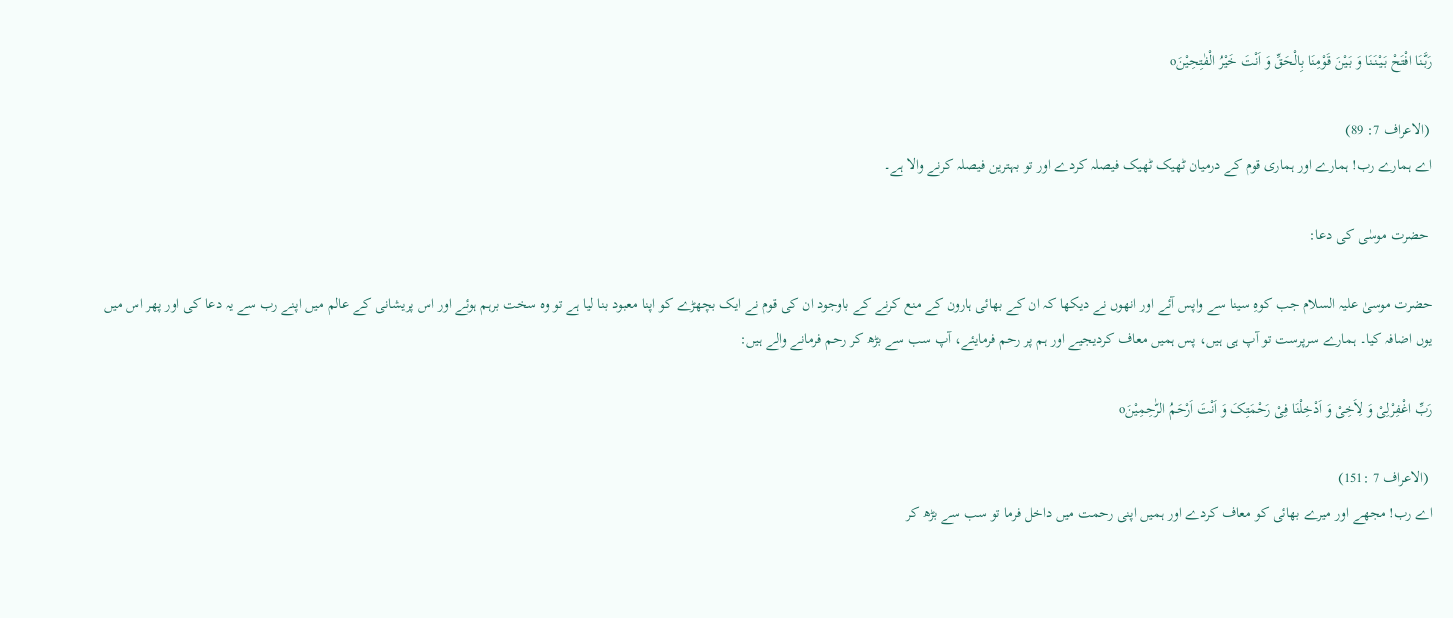رَبَّنَا افْتَحْ بَیْنَنَا وَ بَیْنَ قَوْمِنَا بِالْحَقِّ وَ اَنْتَ خَیْرُ الْفٰتِحِیْنَo

 (الاعراف 7: 89)
اے ہمارے رب! ہمارے اور ہماری قوم کے درمیان ٹھیک ٹھیک فیصلہ کردے اور تو بہترین فیصلہ کرنے والا ہے۔

 حضرت موسٰی کی دعا:

حضرت موسیٰ علیہ السلام جب کوہِ سینا سے واپس آئے اور انھوں نے دیکھا کہ ان کے بھائی ہارون کے منع کرنے کے باوجود ان کی قوم نے ایک بچھڑے کو اپنا معبود بنا لیا ہے تو وہ سخت برہم ہوئے اور اس پریشانی کے عالم میں اپنے رب سے یہ دعا کی اور پھر اس میں یوں اضافہ کیا۔ ہمارے سرپرست تو آپ ہی ہیں، پس ہمیں معاف کردیجیے اور ہم پر رحم فرمایئے، آپ سب سے بڑھ کر رحم فرمانے والے ہیں:

رَبِّ اغْفِرْلِیْ وَ لِاَخِیْ وَ اَدْخِلْنَا فِیْ رَحْمَتِکَ وَ اَنْتَ اَرْحَمُ الرّٰحِمِیْنَo

 (الاعراف 7 :151)
اے رب! مجھے اور میرے بھائی کو معاف کردے اور ہمیں اپنی رحمت میں داخل فرما تو سب سے بڑھ کر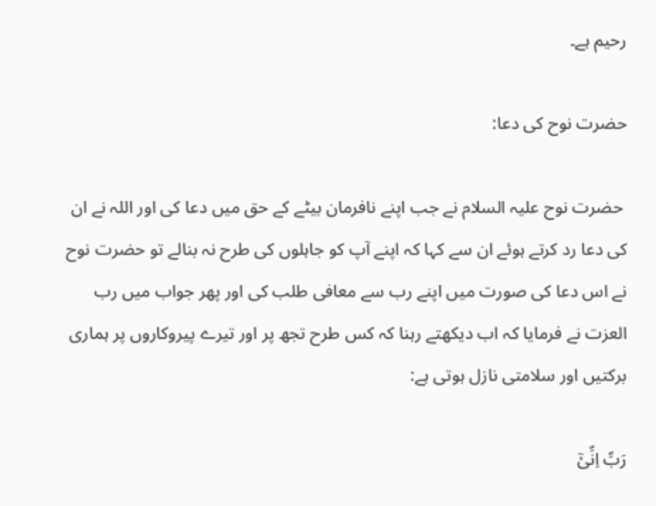رحیم ہے۔

حضرت نوح کی دعا:

 حضرت نوح علیہ السلام نے جب اپنے نافرمان بیٹے کے حق میں دعا کی اور اللہ نے ان کی دعا رد کرتے ہوئے ان سے کہا کہ اپنے آپ کو جاہلوں کی طرح نہ بنالے تو حضرت نوح نے اس دعا کی صورت میں اپنے رب سے معافی طلب کی اور پھر جواب میں رب العزت نے فرمایا کہ اب دیکھتے رہنا کہ کس طرح تجھ پر اور تیرے پیروکاروں پر ہماری برکتیں اور سلامتی نازل ہوتی ہے:

رَبِّ اِنِّیْٓ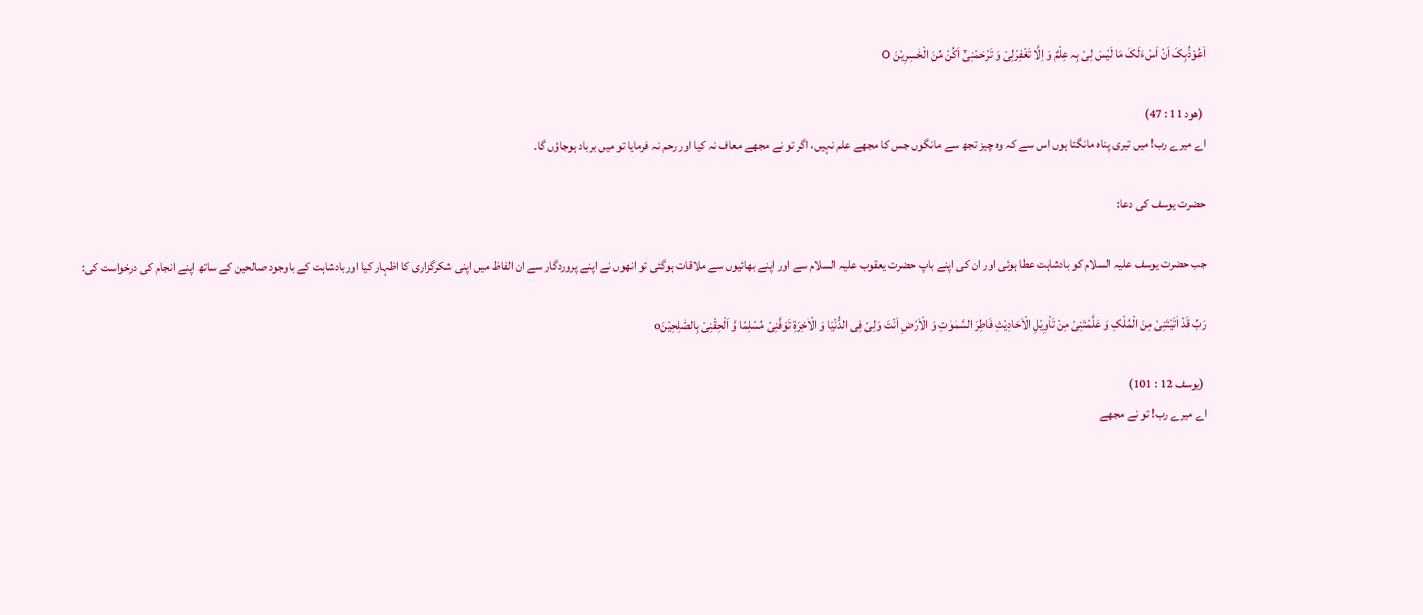اَعُوْذُبِکَ اَنْ اَسْءَلَکَ مَا لَیْسَ لِیْ بِہ عِلْمٌ وَ اِلَّا تَغْفِرْلِیْ وَ تَرْحَمْنِیْٓ اَکُنْ مِّنَ الْخٰسِرِیْنَ o

 (ھود 11 : 47)
اے میرے رب! میں تیری پناہ مانگتا ہوں اس سے کہ وہ چیز تجھ سے مانگوں جس کا مجھے علم نہیں، اگر تو نے مجھے معاف نہ کیا اور رحم نہ فرمایا تو میں برباد ہوجاؤں گا۔

حضرت یوسف کی دعا:

جب حضرت یوسف علیہ السلام کو بادشاہت عطا ہوئی اور ان کی اپنے باپ حضرت یعقوب علیہ السلام سے اور اپنے بھائیوں سے ملاقات ہوگئی تو انھوں نے اپنے پروردگار سے ان الفاظ میں اپنی شکرگزاری کا اظہار کیا اوربادشاہت کے باوجود صالحین کے ساتھ اپنے انجام کی درخواست کی:

رَبِّ قَدْ اٰتَیْتَنِیْ مِنَ الْمُلْکِ وَ عَلَّمْتَنِیْ مِنْ تَاْوِیْلِ الْاَحَادِیْثِ فَاطِرَ السَّمٰوٰتِ وَ الْاَرْضِ اَنْتَ وَلِیّ فِی الدُّنْیَا وَ الْاٰخِرَۃِ تَوَفَّنِیْ مُسْلِمًا وَّ اَلْحِقْنِیْ بِالصّٰلِحِیْنَo

 (یوسف 12 : 101)
اے میرے رب! تو نے مجھے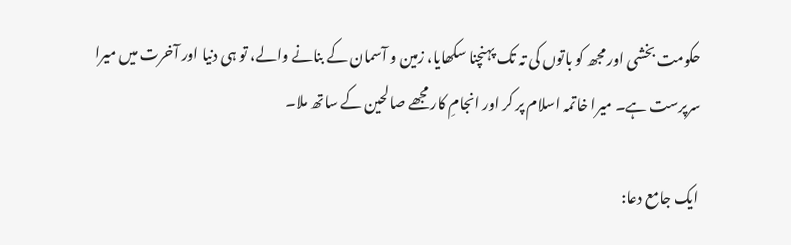حکومت بخشی اور مجھ کو باتوں کی تہ تک پہنچنا سکھایا، زمین و آسمان کے بنانے والے، تو ہی دنیا اور آخرت میں میرا سرپرست ہے۔ میرا خاتمہ اسلام پر کر اور انجامِ کار مجھے صالحین کے ساتھ ملا۔

ایک جامع دعا: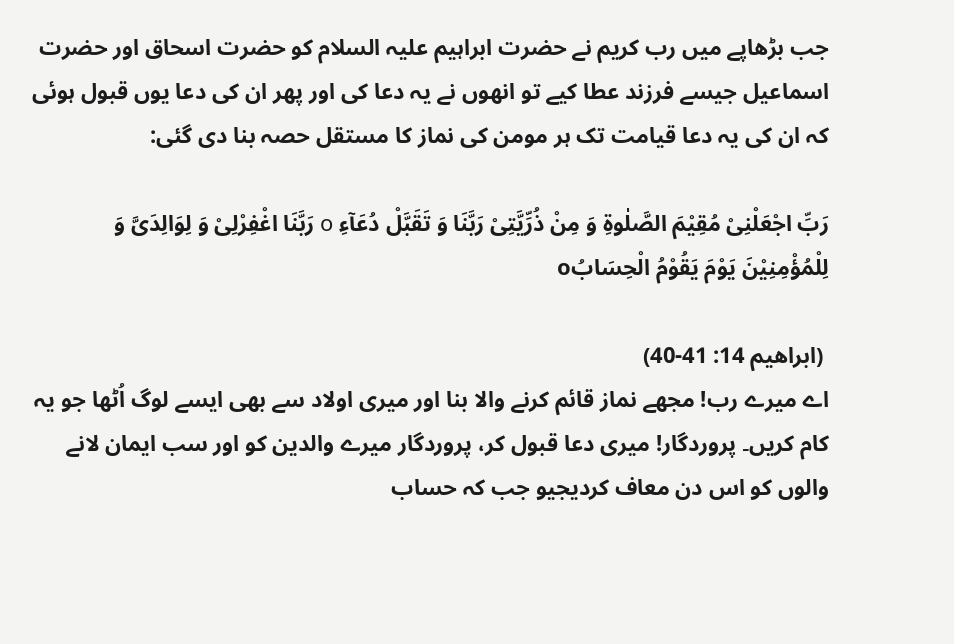جب بڑھاپے میں رب کریم نے حضرت ابراہیم علیہ السلام کو حضرت اسحاق اور حضرت اسماعیل جیسے فرزند عطا کیے تو انھوں نے یہ دعا کی اور پھر ان کی دعا یوں قبول ہوئی کہ ان کی یہ دعا قیامت تک ہر مومن کی نماز کا مستقل حصہ بنا دی گئی:

رَبِّ اجْعَلْنِیْ مُقِیْمَ الصَّلٰوۃِ وَ مِنْ ذُرِّیَّتِیْ رَبَّنَا وَ تَقَبَّلْ دُعَآءِ o رَبَّنَا اغْفِرْلِیْ وَ لِوَالِدَیَّ وَ لِلْمُؤْمِنِیْنَ یَوْمَ یَقُوْمُ الْحِسَابُo

 (ابراھیم 14: 41-40)
اے میرے رب! مجھے نماز قائم کرنے والا بنا اور میری اولاد سے بھی ایسے لوگ اُٹھا جو یہ کام کریں۔ پروردگار! میری دعا قبول کر، پروردگار میرے والدین کو اور سب ایمان لانے والوں کو اس دن معاف کردیجیو جب کہ حساب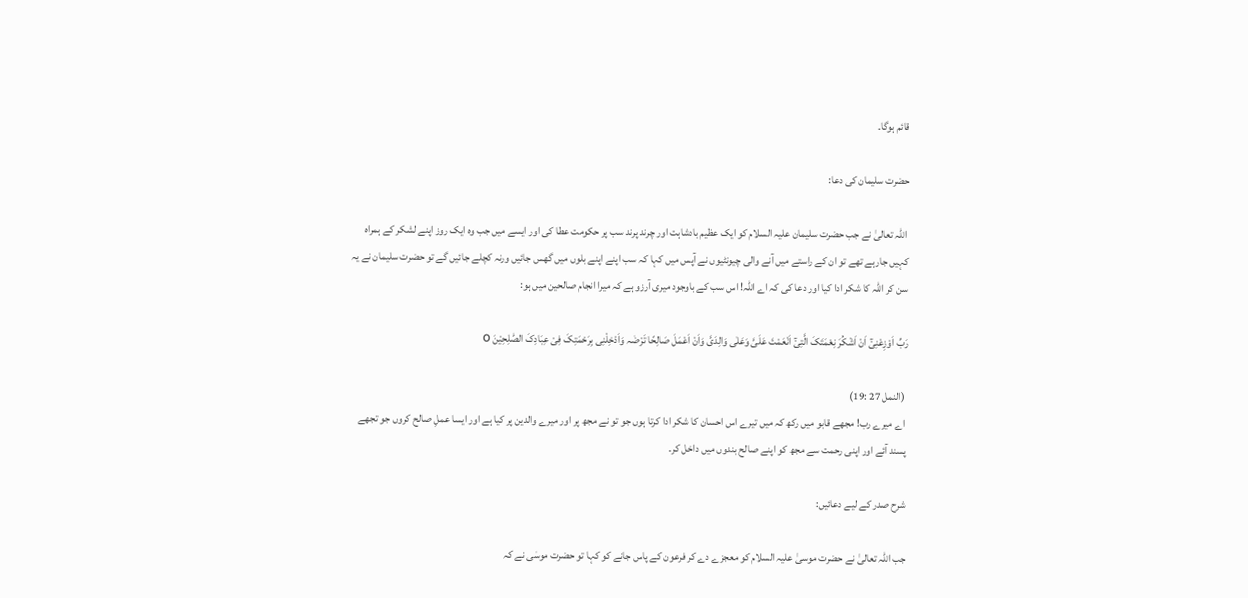قائم ہوگا۔

حضرت سلیمان کی دعا:

 اللہ تعالیٰ نے جب حضرت سلیمان علیہ السلام کو ایک عظیم بادشاہت اور چرند پرند سب پر حکومت عطا کی اور ایسے میں جب وہ ایک روز اپنے لشکر کے ہمراہ کہیں جارہے تھے تو ان کے راستے میں آنے والی چیونٹیوں نے آپس میں کہا کہ سب اپنے اپنے بلوں میں گھس جائیں ورنہ کچلے جائیں گے تو حضرت سلیمان نے یہ سن کر اللہ کا شکر ادا کیا اور دعا کی کہ اے اللہ! اس سب کے باوجود میری آرزو ہے کہ میرا انجام صالحین میں ہو:

رَبِّ اَوْزِعْنِیْٓ اَنْ اَشْکُرَ نِعْمَتَکَ الَّتِیْٓ اَنْعَمْتَ عَلَیَّ وَعَلٰی وَالِدَیَّ وَاَنْ اَعْمَلَ صَالِحًا تَرْضٰہ وَاَدْخِلْنِی بِرَحْمَتِکَ فِیْ عِبَادِکَ الصّٰلِحِیْنَ o

 (النمل 27 :19)
 اے میرے رب! مجھے قابو میں رکھ کہ میں تیرے اس احسان کا شکر ادا کرتا ہوں جو تو نے مجھ پر اور میرے والدین پر کیا ہے اور ایسا عملِ صالح کروں جو تجھے پسند آئے اور اپنی رحمت سے مجھ کو اپنے صالح بندوں میں داخل کر۔

شرح صدر کے لیے دعائیں:

جب اللہ تعالیٰ نے حضرت موسیٰ علیہ السلام کو معجزے دے کر فرعون کے پاس جانے کو کہا تو حضرت موسٰی نے کہ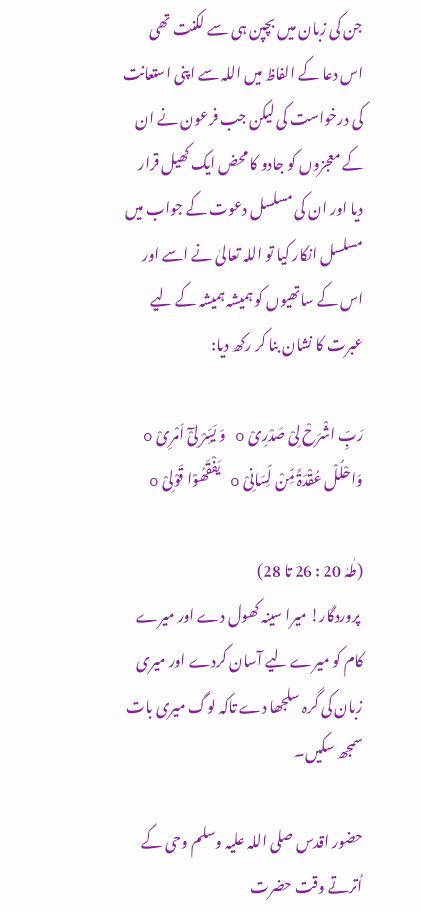جن کی زبان میں بچپن ہی سے لکنت تھی اس دعا کے الفاظ میں اللہ سے اپنی استعانت کی درخواست کی لیکن جب فرعون نے ان کے معجزوں کو جادو کا محض ایک کھیل قرار دیا اور ان کی مسلسل دعوت کے جواب میں مسلسل انکار کیا تو اللہ تعالیٰ نے اسے اور اس کے ساتھیوں کو ہمیشہ ہمیشہ کے لیے عبرت کا نشان بنا کر رکھ دیا:

رَبِّ اشْرَحْ لِیْ صَدْرِیْ o وَ یَسِّرْ لِیْٓ اَمْرِیْ o وَاحْلُلْ عُقْدَۃً مِّنْ لِّسَانِیْ o یَفْقَھُوْا قَوْلِیْ o

(طٰہٰ 20 : 26 تا 28)
 پروردگار! میرا سینہ کھول دے اور میرے کام کو میرے لیے آسان کردے اور میری زبان کی گرہ سلجھا دے تاکہ لوگ میری بات سمجھ سکیں۔

حضور اقدس صلی اللہ علیہ وسلم وحی کے اُترتے وقت حضرت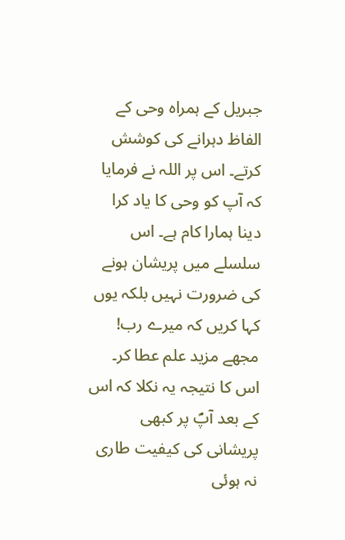جبریل کے ہمراہ وحی کے الفاظ دہرانے کی کوشش کرتے۔ اس پر اللہ نے فرمایا کہ آپ کو وحی کا یاد کرا دینا ہمارا کام ہے۔ اس سلسلے میں پریشان ہونے کی ضرورت نہیں بلکہ یوں کہا کریں کہ میرے رب! مجھے مزید علم عطا کر۔ اس کا نتیجہ یہ نکلا کہ اس کے بعد آپؐ پر کبھی پریشانی کی کیفیت طاری نہ ہوئی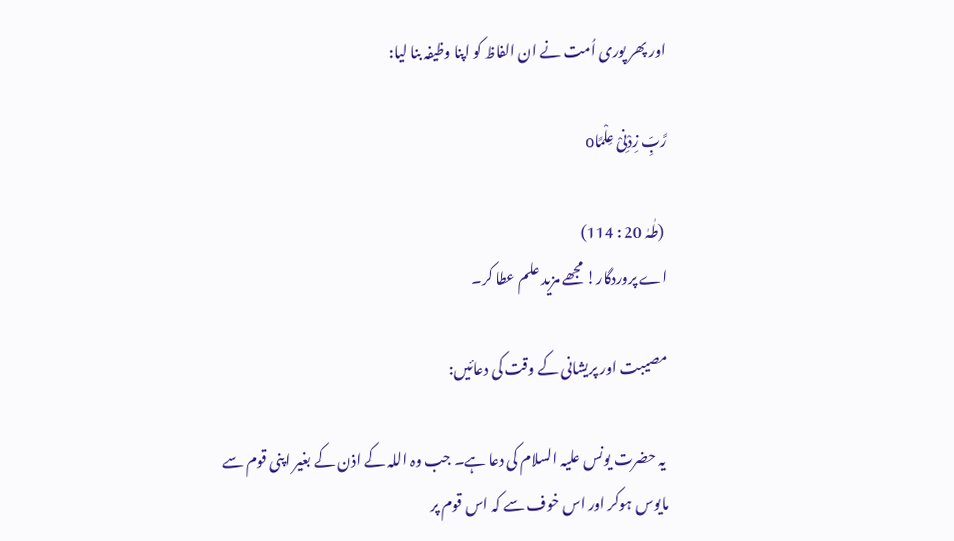اور پھر پوری اُمت نے ان الفاظ کو اپنا وظیفہ بنا لیا:

رَّبِّ زِدْنِیْ عِلْمًاo

 (طٰہٰ 20 : 114)
اے پروردگار! مجھے مزید علم عطا کر۔

مصیبت اور پریشانی کے وقت کی دعائیں:

 یہ حضرت یونس علیہ السلام کی دعا ہے۔ جب وہ اللہ کے اذن کے بغیر اپنی قوم سے مایوس ہوکر اور اس خوف سے کہ اس قوم پر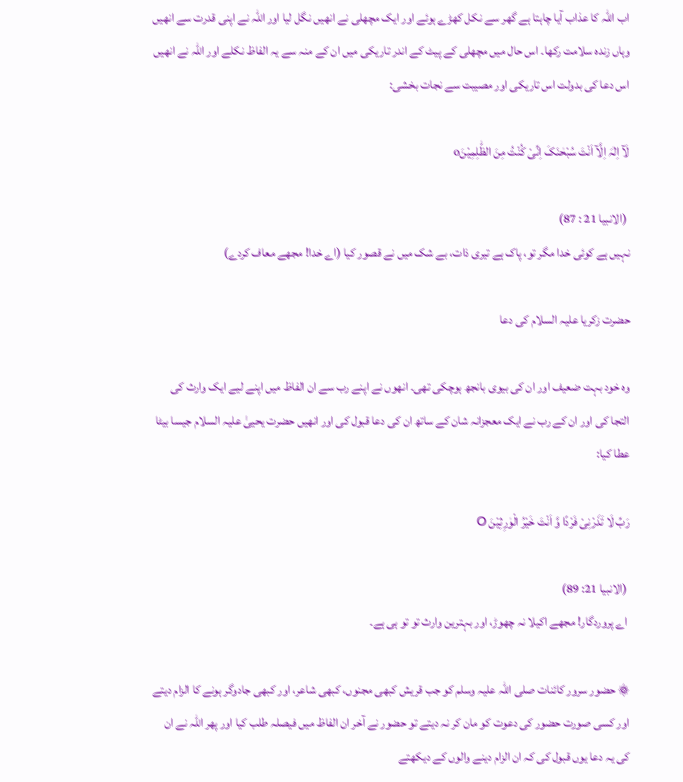اب اللہ کا عذاب آیا چاہتا ہے گھر سے نکل کھڑے ہوئے اور ایک مچھلی نے انھیں نگل لیا اور اللہ نے اپنی قدرت سے انھیں وہاں زندہ سلامت رکھا۔ اس حال میں مچھلی کے پیٹ کے اندر تاریکی میں ان کے منہ سے یہ الفاظ نکلے اور اللہ نے انھیں اس دعا کی بدولت اس تاریکی اور مصیبت سے نجات بخشی:

لَآ اِلٰہَ اِلَّآ اَنْتَ سُبْحٰنَکَ اِنِّیْ کُنْتُ مِنَ الظّٰلِمِیْنَo

 (الانبیا 21 : 87)
نہیں ہے کوئی خدا مگر تو، پاک ہے تیری ذات، بے شک میں نے قصور کیا (اے خدا! مجھے معاف کردے)

حضرت زکریا علیہ السلام کی دعا

وہ خود بہت ضعیف اور ان کی بیوی بانجھ ہوچکی تھی۔ انھوں نے اپنے رب سے ان الفاظ میں اپنے لیے ایک وارث کی التجا کی اور ان کے رب نے ایک معجزانہ شان کے ساتھ ان کی دعا قبول کی اور انھیں حضرت یحییٰ علیہ السلام جیسا بیٹا عطا کیا:

رَبِّ لَا تَذَرْنِیْ فَرْدًا وَّ اَنْتَ خَیْرُ الْوٰرِثِیْنَ o

 (الانبیا 21: 89)
 اے پروردگار! مجھے اکیلا نہ چھوڑ، اور بہترین وارث تو تو ہی ہے۔

۞ حضور سرور کائنات صلی اللہ علیہ وسلم کو جب قریش کبھی مجنوں، کبھی شاعر، اور کبھی جادوگر ہونے کا الزام دیتے اور کسی صورت حضور کی دعوت کو مان کر نہ دیتے تو حضور نے آخر ان الفاظ میں فیصلہ طلب کیا اور پھر اللہ نے ان کی یہ دعا یوں قبول کی کہ ان الزام دینے والوں کے دیکھتے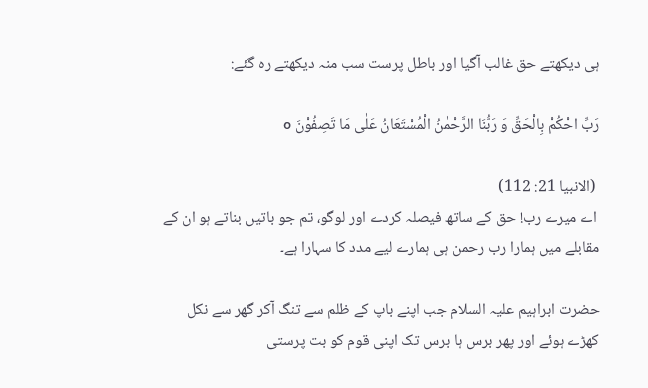ہی دیکھتے حق غالب آگیا اور باطل پرست سب منہ دیکھتے رہ گئے:

رَبِّ احْکُمْ بِالْحَقِّ وَ رَبُّنَا الرَّحْمٰنُ الْمُسْتَعَانُ عَلٰی مَا تَصِفُوْنَ o

 (الانبیا 21: 112)
 اے میرے رب! حق کے ساتھ فیصلہ کردے اور لوگو، تم جو باتیں بناتے ہو ان کے مقابلے میں ہمارا رب رحمن ہی ہمارے لیے مدد کا سہارا ہے۔

حضرت ابراہیم علیہ السلام جب اپنے باپ کے ظلم سے تنگ آکر گھر سے نکل کھڑے ہوئے اور پھر برس ہا برس تک اپنی قوم کو بت پرستی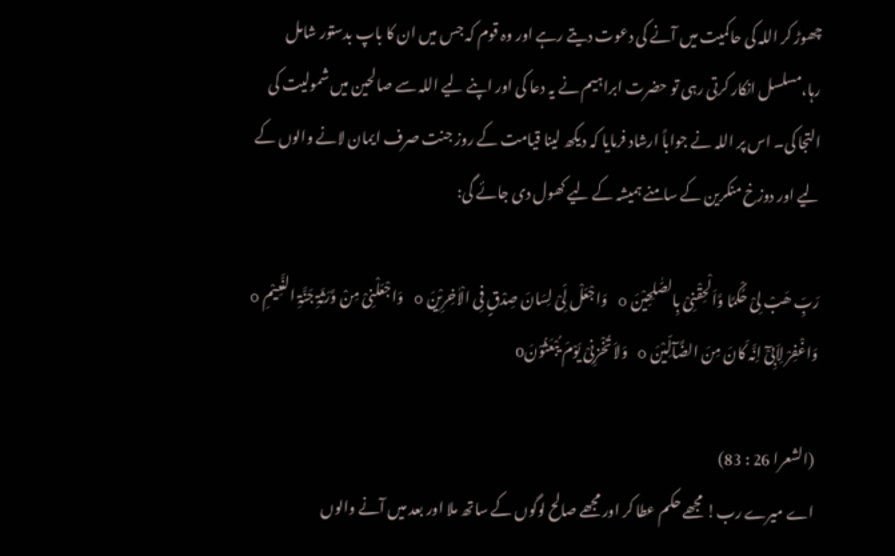چھوڑ کر اللہ کی حاکمیت میں آنے کی دعوت دیتے رہے اور وہ قوم کہ جس میں ان کا باپ بدستور شامل رہا،مسلسل انکار کرتی رہی تو حضرت ابراہیم نے یہ دعا کی اور اپنے لیے اللہ سے صالحین میں شمولیت کی التجا کی۔ اس پر اللہ نے جواباً ارشاد فرمایا کہ دیکھ لینا قیامت کے روز جنت صرف ایمان لانے والوں کے لیے اور دوزخ منکرین کے سامنے ہمیشہ کے لیے کھول دی جائے گی:

رَبِّ ھَبْ لِیْ حُکْمًا وَّاَلْحِقْنِیْ بِالصّٰلِحِیْنَ o وَاجْعَلْ لِّیْ لِسَانَ صِدْقٍ فِی الْاٰخِرِیْنَ o وَاجْعَلْنِیْ مِنْ وَّرَثَۃِ جَنَّۃِ النَّعِیْمِ o وَاغْفِرْ لِاَبِیْٓ اِنَّہ کَانَ مِنَ الضَّآلِّیْنَ o وَلاَ تُخْزِنِیْ یَوْمَ یُبْعَثُوْنَo

 (الشعرا 26 : 83)
 اے میرے رب! مجھے حکم عطا کر اور مجھے صالح لوگوں کے ساتھ ملا اور بعد میں آنے والوں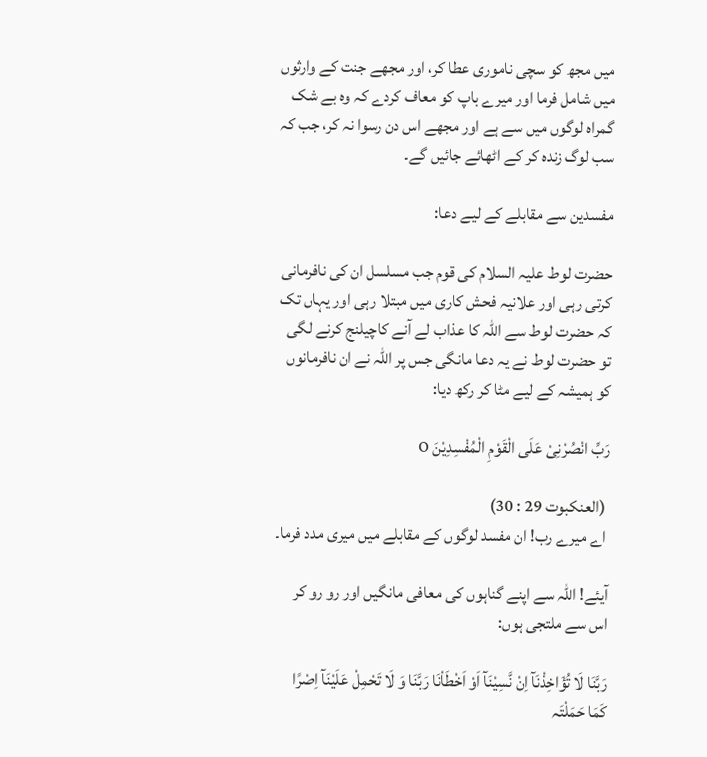میں مجھ کو سچی ناموری عطا کر، اور مجھے جنت کے وارثوں میں شامل فرما اور میرے باپ کو معاف کردے کہ وہ بے شک گمراہ لوگوں میں سے ہے اور مجھے اس دن رسوا نہ کر، جب کہ سب لوگ زندہ کر کے اٹھائے جائیں گے۔

مفسدین سے مقابلے کے لیے دعا:

حضرت لوط علیہ السلام کی قوم جب مسلسل ان کی نافرمانی کرتی رہی اور علانیہ فحش کاری میں مبتلا رہی اور یہاں تک کہ حضرت لوط سے اللہ کا عذاب لے آنے کاچیلنج کرنے لگی تو حضرت لوط نے یہ دعا مانگی جس پر اللہ نے ان نافرمانوں کو ہمیشہ کے لیے مٹا کر رکھ دیا:

رَبِّ انْصُرْنِیْ عَلَی الْقَوْمِ الْمُفْسِدِیْنَ o

 (العنکبوت 29 : 30)
 اے میرے رب! ان مفسد لوگوں کے مقابلے میں میری مدد فرما۔

آیئے! اللہ سے اپنے گناہوں کی معافی مانگیں اور رو رو کر اس سے ملتجی ہوں:

رَبَّنَا لَا تُؤَاخِذْنَآ اِنْ نَّسِیْنَآ اَوْ اَخْطَاْنَا رَبَّنَا وَ لَا تَحْمِلْ عَلَیْنَآ اِصْرًا کَمَا حَمَلْتَہ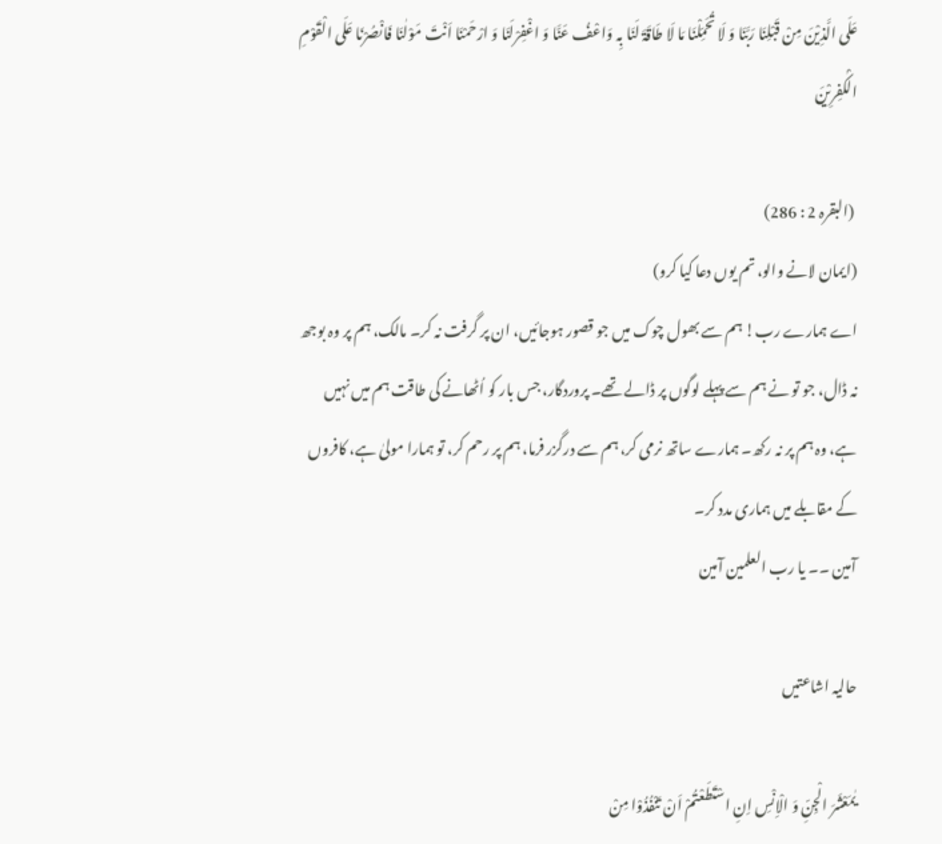عَلَی الَّذِیْنَ مِنْ قَبْلِنَا رَبَّنَا وَ لَا تُحَمِّلْنَا مَا لَا طَاقَۃَ لَنَا بِہ وَاعْفُ عَنَّا وَ اغْفِرْلَنَا وَ ارْحَمْنَا اَنْتَ مَوْلٰنَا فَانْصُرْنَا عَلَی الْقَوْمِ الْکٰفِرِیْنَ

 (البقرہ 2 : 286)
(ایمان لانے والو، تم یوں دعا کیا کرو)
اے ہمارے رب! ہم سے بھول چوک میں جو قصور ہوجائیں، ان پر گرفت نہ کر۔ مالک، ہم پر وہ بوجھ نہ ڈال، جو تو نے ہم سے پہلے لوگوں پر ڈالے تھے۔ پروردگار، جس بار کو اُٹھانے کی طاقت ہم میں نہیں ہے، وہ ہم پر نہ رکھ۔ ہمارے ساتھ نرمی کر، ہم سے درگزر فرما، ہم پر رحم کر، تو ہمارا مولیٰ ہے، کافروں کے مقابلے میں ہماری مدد کر۔
آمین ۔۔ یا رب العلمین آمین

حالیہ اشاعتیں

یٰمَعْشَرَ الْجِنِّ وَ الْاِنْسِ اِنِ اسْتَطَعْتُمْ اَنْ تَنْفُذُوْا مِنْ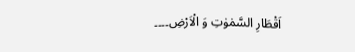اَقْطَارِ السَّمٰوٰتِ وَ الْاَرْضِ۔۔۔۔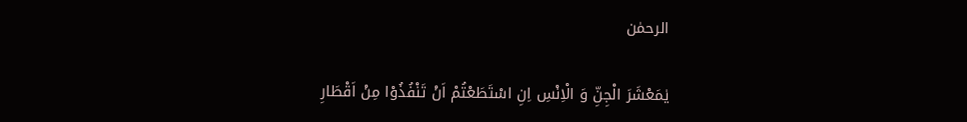الرحمٰن

یٰمَعْشَرَ الْجِنِّ وَ الْاِنْسِ اِنِ اسْتَطَعْتُمْ اَنْ تَنْفُذُوْا مِنْ اَقْطَارِ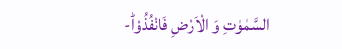السَّمٰوٰتِ وَ الْاَرْضِ فَانْفُذُوْاؕ-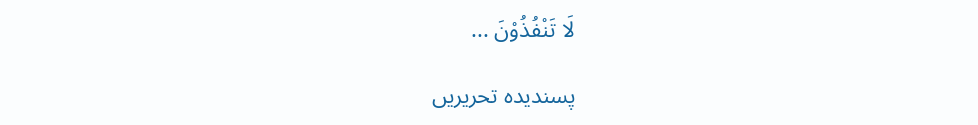لَا تَنْفُذُوْنَ ...

پسندیدہ تحریریں